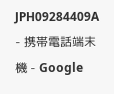JPH09284409A - 携帯電話端末機 - Google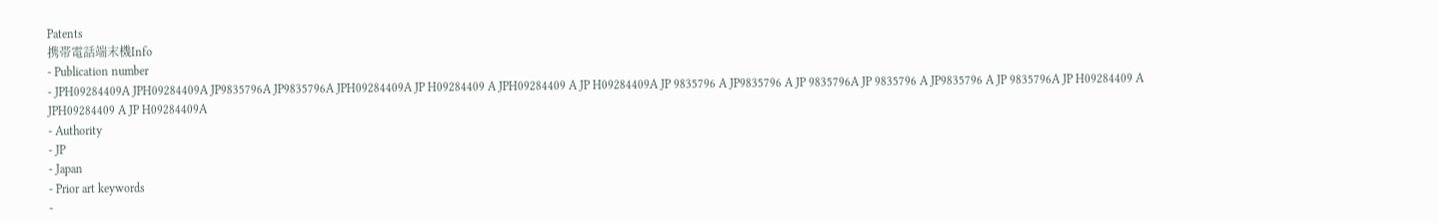Patents
携帯電話端末機Info
- Publication number
- JPH09284409A JPH09284409A JP9835796A JP9835796A JPH09284409A JP H09284409 A JPH09284409 A JP H09284409A JP 9835796 A JP9835796 A JP 9835796A JP 9835796 A JP9835796 A JP 9835796A JP H09284409 A JPH09284409 A JP H09284409A
- Authority
- JP
- Japan
- Prior art keywords
-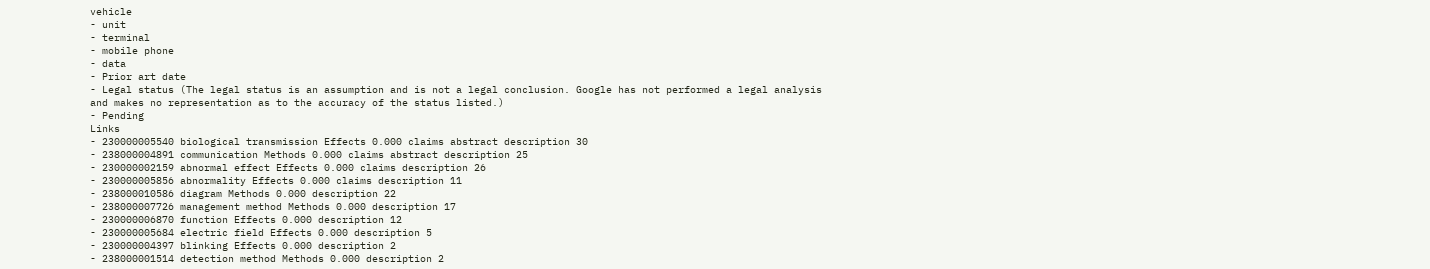vehicle
- unit
- terminal
- mobile phone
- data
- Prior art date
- Legal status (The legal status is an assumption and is not a legal conclusion. Google has not performed a legal analysis and makes no representation as to the accuracy of the status listed.)
- Pending
Links
- 230000005540 biological transmission Effects 0.000 claims abstract description 30
- 238000004891 communication Methods 0.000 claims abstract description 25
- 230000002159 abnormal effect Effects 0.000 claims description 26
- 230000005856 abnormality Effects 0.000 claims description 11
- 238000010586 diagram Methods 0.000 description 22
- 238000007726 management method Methods 0.000 description 17
- 230000006870 function Effects 0.000 description 12
- 230000005684 electric field Effects 0.000 description 5
- 230000004397 blinking Effects 0.000 description 2
- 238000001514 detection method Methods 0.000 description 2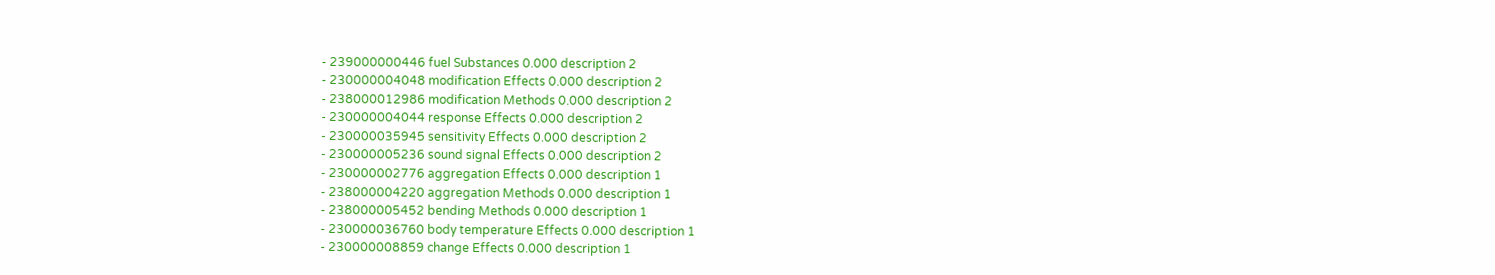- 239000000446 fuel Substances 0.000 description 2
- 230000004048 modification Effects 0.000 description 2
- 238000012986 modification Methods 0.000 description 2
- 230000004044 response Effects 0.000 description 2
- 230000035945 sensitivity Effects 0.000 description 2
- 230000005236 sound signal Effects 0.000 description 2
- 230000002776 aggregation Effects 0.000 description 1
- 238000004220 aggregation Methods 0.000 description 1
- 238000005452 bending Methods 0.000 description 1
- 230000036760 body temperature Effects 0.000 description 1
- 230000008859 change Effects 0.000 description 1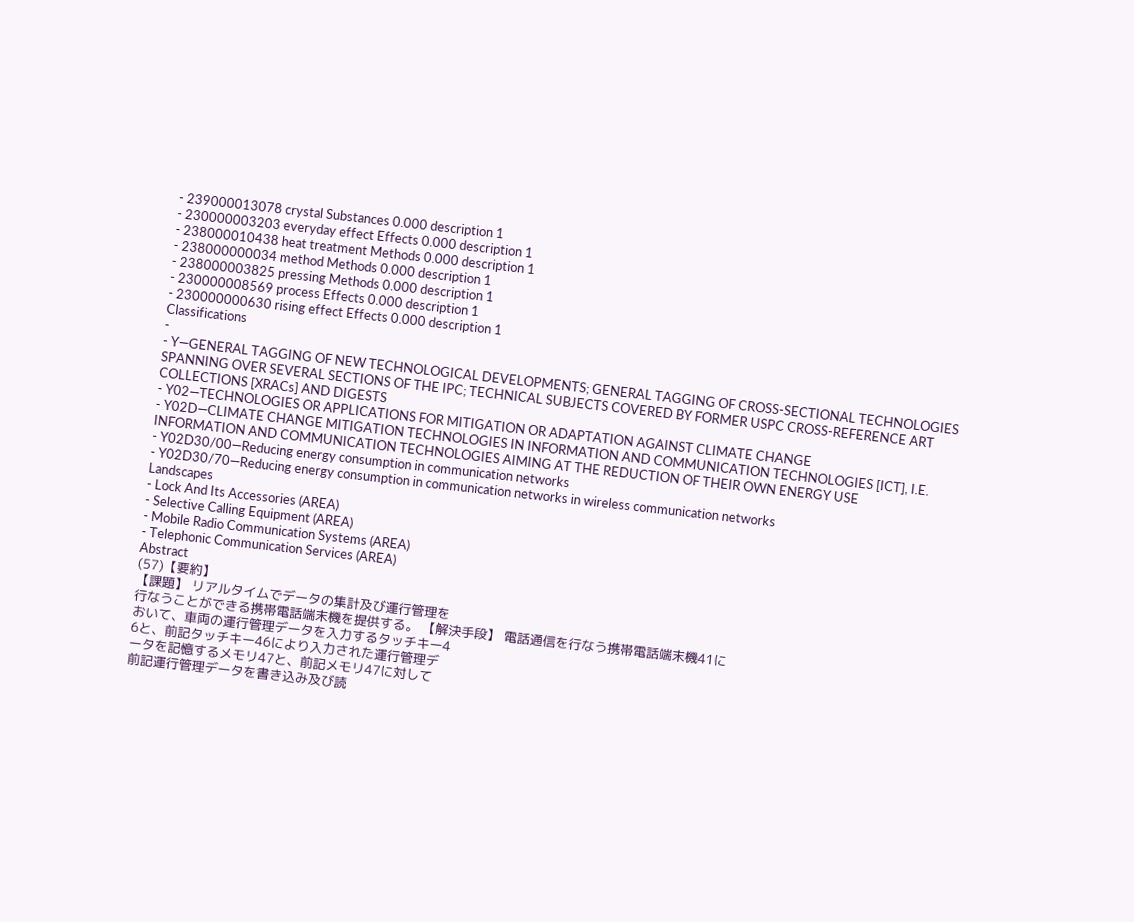- 239000013078 crystal Substances 0.000 description 1
- 230000003203 everyday effect Effects 0.000 description 1
- 238000010438 heat treatment Methods 0.000 description 1
- 238000000034 method Methods 0.000 description 1
- 238000003825 pressing Methods 0.000 description 1
- 230000008569 process Effects 0.000 description 1
- 230000000630 rising effect Effects 0.000 description 1
Classifications
-
- Y—GENERAL TAGGING OF NEW TECHNOLOGICAL DEVELOPMENTS; GENERAL TAGGING OF CROSS-SECTIONAL TECHNOLOGIES SPANNING OVER SEVERAL SECTIONS OF THE IPC; TECHNICAL SUBJECTS COVERED BY FORMER USPC CROSS-REFERENCE ART COLLECTIONS [XRACs] AND DIGESTS
- Y02—TECHNOLOGIES OR APPLICATIONS FOR MITIGATION OR ADAPTATION AGAINST CLIMATE CHANGE
- Y02D—CLIMATE CHANGE MITIGATION TECHNOLOGIES IN INFORMATION AND COMMUNICATION TECHNOLOGIES [ICT], I.E. INFORMATION AND COMMUNICATION TECHNOLOGIES AIMING AT THE REDUCTION OF THEIR OWN ENERGY USE
- Y02D30/00—Reducing energy consumption in communication networks
- Y02D30/70—Reducing energy consumption in communication networks in wireless communication networks
Landscapes
- Lock And Its Accessories (AREA)
- Selective Calling Equipment (AREA)
- Mobile Radio Communication Systems (AREA)
- Telephonic Communication Services (AREA)
Abstract
(57)【要約】
【課題】 リアルタイムでデータの集計及び運行管理を
行なうことができる携帯電話端末機を提供する。 【解決手段】 電話通信を行なう携帯電話端末機41に
おいて、車両の運行管理データを入力するタッチキー4
6と、前記タッチキー46により入力された運行管理デ
ータを記憶するメモリ47と、前記メモリ47に対して
前記運行管理データを書き込み及び読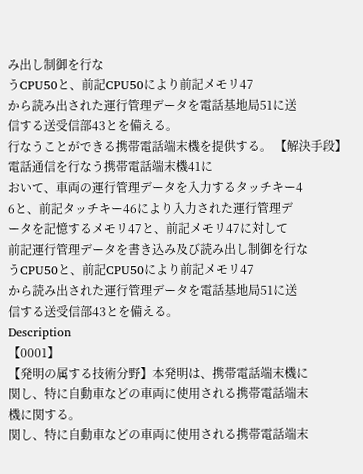み出し制御を行な
うCPU50と、前記CPU50により前記メモリ47
から読み出された運行管理データを電話基地局51に送
信する送受信部43とを備える。
行なうことができる携帯電話端末機を提供する。 【解決手段】 電話通信を行なう携帯電話端末機41に
おいて、車両の運行管理データを入力するタッチキー4
6と、前記タッチキー46により入力された運行管理デ
ータを記憶するメモリ47と、前記メモリ47に対して
前記運行管理データを書き込み及び読み出し制御を行な
うCPU50と、前記CPU50により前記メモリ47
から読み出された運行管理データを電話基地局51に送
信する送受信部43とを備える。
Description
【0001】
【発明の属する技術分野】本発明は、携帯電話端末機に
関し、特に自動車などの車両に使用される携帯電話端末
機に関する。
関し、特に自動車などの車両に使用される携帯電話端末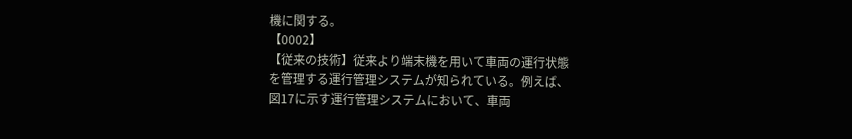機に関する。
【0002】
【従来の技術】従来より端末機を用いて車両の運行状態
を管理する運行管理システムが知られている。例えば、
図17に示す運行管理システムにおいて、車両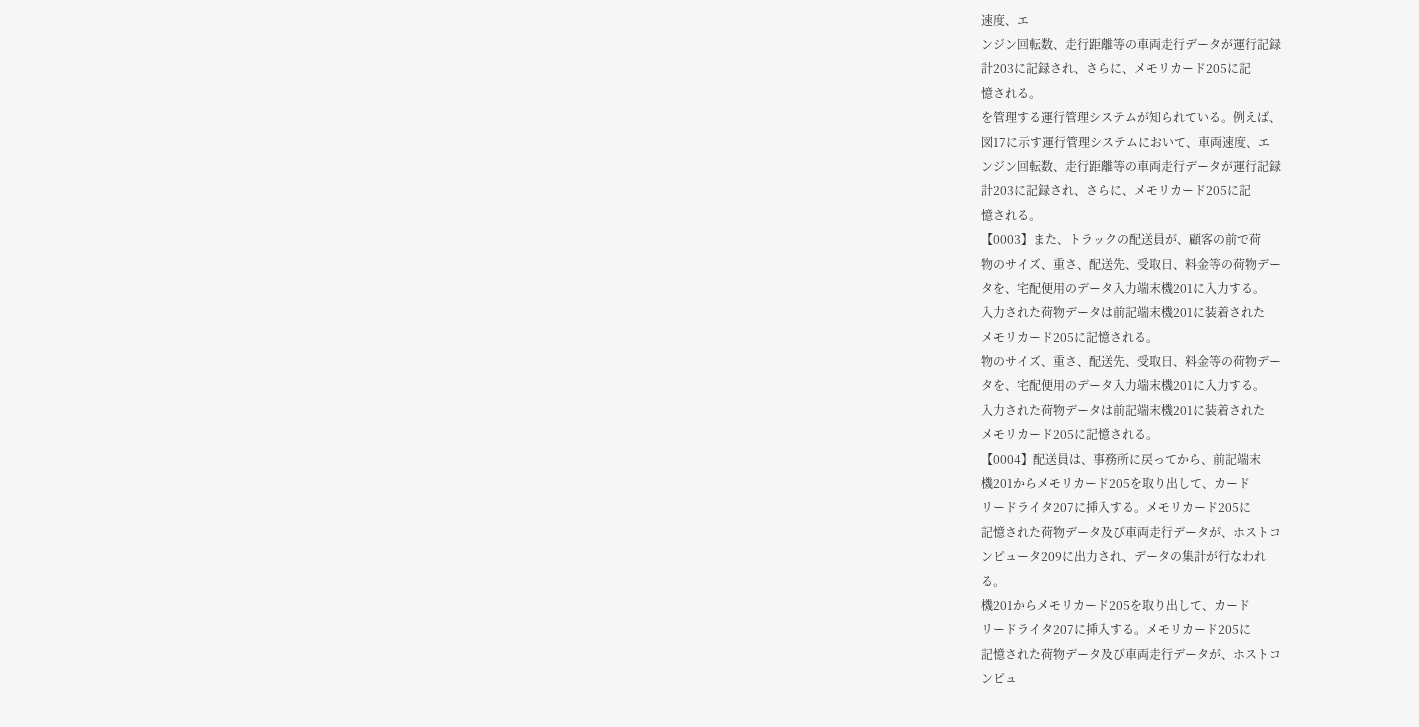速度、エ
ンジン回転数、走行距離等の車両走行データが運行記録
計203に記録され、さらに、メモリカード205に記
憶される。
を管理する運行管理システムが知られている。例えば、
図17に示す運行管理システムにおいて、車両速度、エ
ンジン回転数、走行距離等の車両走行データが運行記録
計203に記録され、さらに、メモリカード205に記
憶される。
【0003】また、トラックの配送員が、顧客の前で荷
物のサイズ、重さ、配送先、受取日、料金等の荷物デー
タを、宅配便用のデータ入力端末機201に入力する。
入力された荷物データは前記端末機201に装着された
メモリカード205に記憶される。
物のサイズ、重さ、配送先、受取日、料金等の荷物デー
タを、宅配便用のデータ入力端末機201に入力する。
入力された荷物データは前記端末機201に装着された
メモリカード205に記憶される。
【0004】配送員は、事務所に戻ってから、前記端末
機201からメモリカード205を取り出して、カード
リードライタ207に挿入する。メモリカード205に
記憶された荷物データ及び車両走行データが、ホストコ
ンピュータ209に出力され、データの集計が行なわれ
る。
機201からメモリカード205を取り出して、カード
リードライタ207に挿入する。メモリカード205に
記憶された荷物データ及び車両走行データが、ホストコ
ンピュ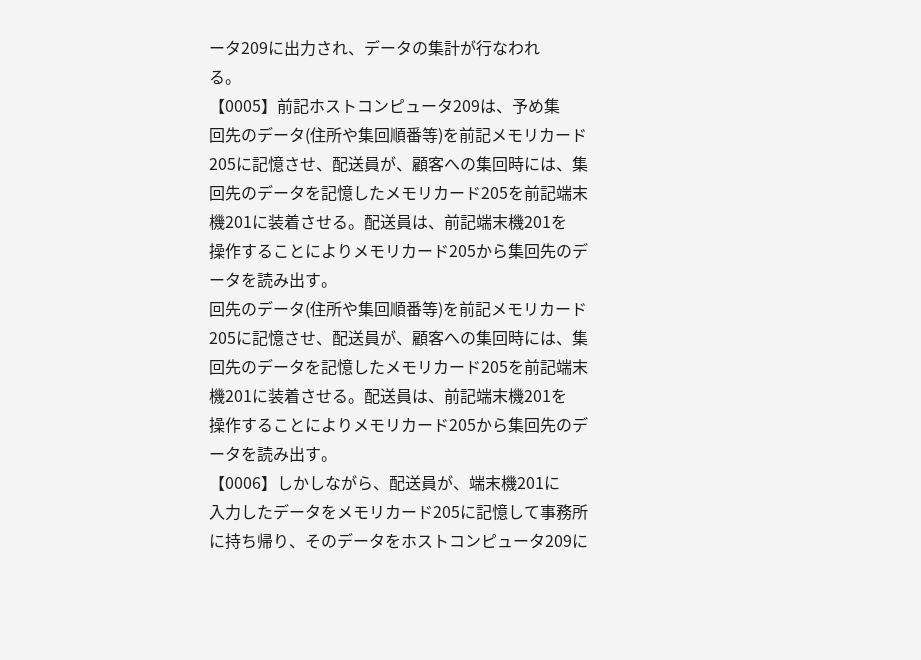ータ209に出力され、データの集計が行なわれ
る。
【0005】前記ホストコンピュータ209は、予め集
回先のデータ(住所や集回順番等)を前記メモリカード
205に記憶させ、配送員が、顧客への集回時には、集
回先のデータを記憶したメモリカード205を前記端末
機201に装着させる。配送員は、前記端末機201を
操作することによりメモリカード205から集回先のデ
ータを読み出す。
回先のデータ(住所や集回順番等)を前記メモリカード
205に記憶させ、配送員が、顧客への集回時には、集
回先のデータを記憶したメモリカード205を前記端末
機201に装着させる。配送員は、前記端末機201を
操作することによりメモリカード205から集回先のデ
ータを読み出す。
【0006】しかしながら、配送員が、端末機201に
入力したデータをメモリカード205に記憶して事務所
に持ち帰り、そのデータをホストコンピュータ209に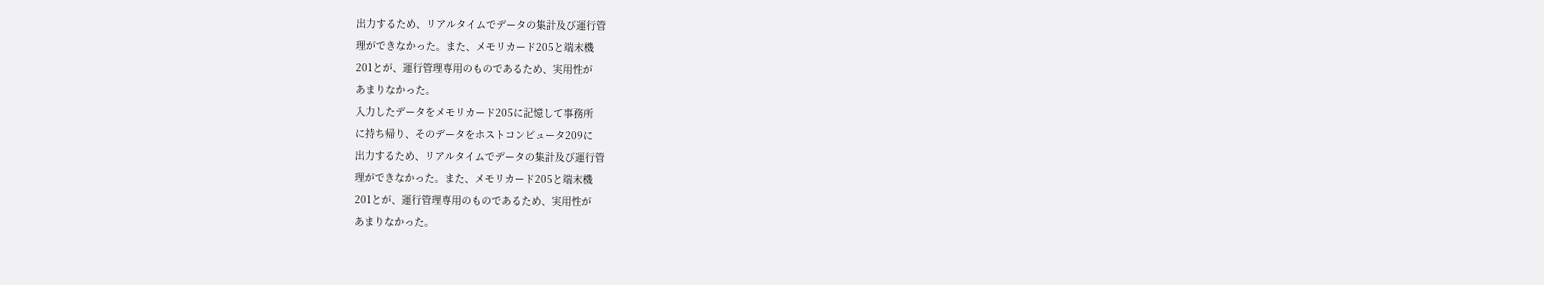出力するため、リアルタイムでデータの集計及び運行管
理ができなかった。また、メモリカード205と端末機
201とが、運行管理専用のものであるため、実用性が
あまりなかった。
入力したデータをメモリカード205に記憶して事務所
に持ち帰り、そのデータをホストコンピュータ209に
出力するため、リアルタイムでデータの集計及び運行管
理ができなかった。また、メモリカード205と端末機
201とが、運行管理専用のものであるため、実用性が
あまりなかった。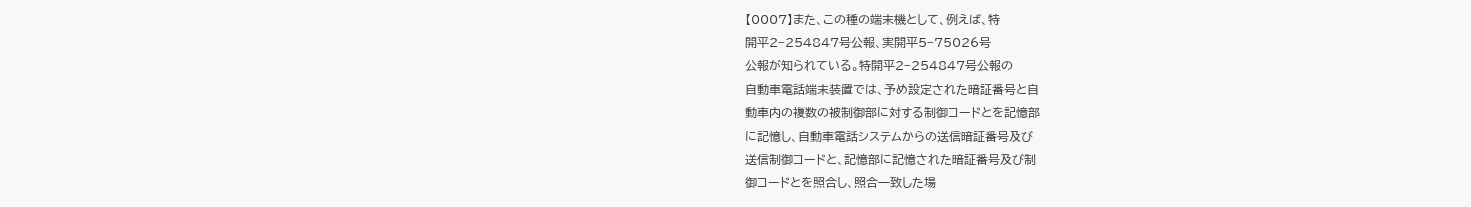【0007】また、この種の端末機として、例えば、特
開平2−254847号公報、実開平5−75026号
公報が知られている。特開平2−254847号公報の
自動車電話端末装置では、予め設定された暗証番号と自
動車内の複数の被制御部に対する制御コードとを記憶部
に記憶し、自動車電話システムからの送信暗証番号及び
送信制御コードと、記憶部に記憶された暗証番号及び制
御コードとを照合し、照合一致した場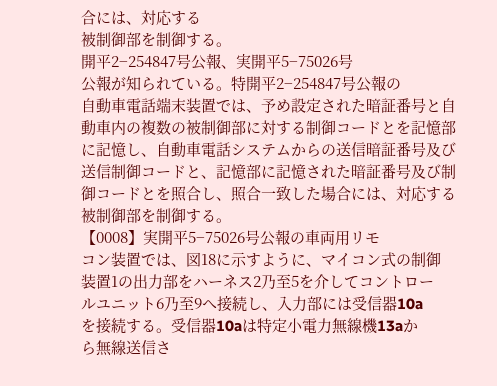合には、対応する
被制御部を制御する。
開平2−254847号公報、実開平5−75026号
公報が知られている。特開平2−254847号公報の
自動車電話端末装置では、予め設定された暗証番号と自
動車内の複数の被制御部に対する制御コードとを記憶部
に記憶し、自動車電話システムからの送信暗証番号及び
送信制御コードと、記憶部に記憶された暗証番号及び制
御コードとを照合し、照合一致した場合には、対応する
被制御部を制御する。
【0008】実開平5−75026号公報の車両用リモ
コン装置では、図18に示すように、マイコン式の制御
装置1の出力部をハーネス2乃至5を介してコントロー
ルユニット6乃至9へ接続し、入力部には受信器10a
を接続する。受信器10aは特定小電力無線機13aか
ら無線送信さ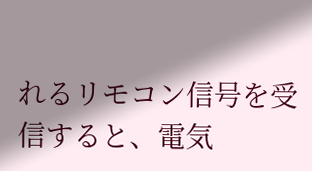れるリモコン信号を受信すると、電気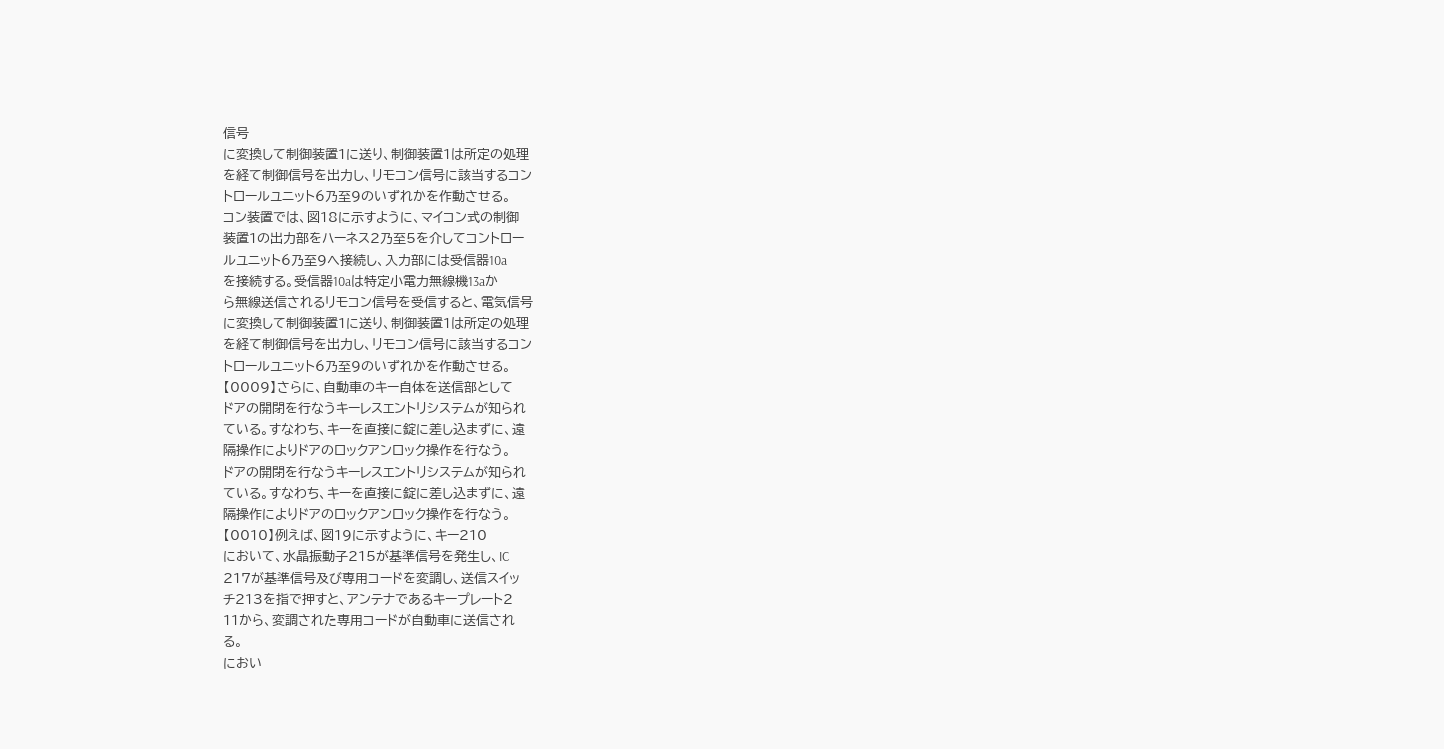信号
に変換して制御装置1に送り、制御装置1は所定の処理
を経て制御信号を出力し、リモコン信号に該当するコン
トロールユニット6乃至9のいずれかを作動させる。
コン装置では、図18に示すように、マイコン式の制御
装置1の出力部をハーネス2乃至5を介してコントロー
ルユニット6乃至9へ接続し、入力部には受信器10a
を接続する。受信器10aは特定小電力無線機13aか
ら無線送信されるリモコン信号を受信すると、電気信号
に変換して制御装置1に送り、制御装置1は所定の処理
を経て制御信号を出力し、リモコン信号に該当するコン
トロールユニット6乃至9のいずれかを作動させる。
【0009】さらに、自動車のキー自体を送信部として
ドアの開閉を行なうキーレスエントリシステムが知られ
ている。すなわち、キーを直接に錠に差し込まずに、遠
隔操作によりドアのロックアンロック操作を行なう。
ドアの開閉を行なうキーレスエントリシステムが知られ
ている。すなわち、キーを直接に錠に差し込まずに、遠
隔操作によりドアのロックアンロック操作を行なう。
【0010】例えば、図19に示すように、キー210
において、水晶振動子215が基準信号を発生し、IC
217が基準信号及び専用コードを変調し、送信スイッ
チ213を指で押すと、アンテナであるキープレート2
11から、変調された専用コードが自動車に送信され
る。
におい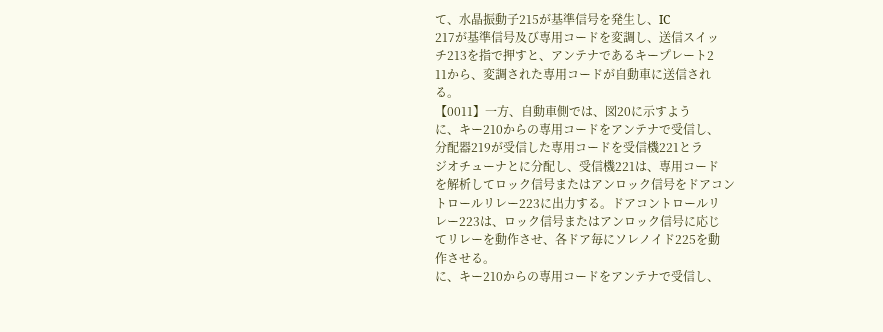て、水晶振動子215が基準信号を発生し、IC
217が基準信号及び専用コードを変調し、送信スイッ
チ213を指で押すと、アンテナであるキープレート2
11から、変調された専用コードが自動車に送信され
る。
【0011】一方、自動車側では、図20に示すよう
に、キー210からの専用コードをアンテナで受信し、
分配器219が受信した専用コードを受信機221とラ
ジオチューナとに分配し、受信機221は、専用コード
を解析してロック信号またはアンロック信号をドアコン
トロールリレー223に出力する。ドアコントロールリ
レー223は、ロック信号またはアンロック信号に応じ
てリレーを動作させ、各ドア毎にソレノイド225を動
作させる。
に、キー210からの専用コードをアンテナで受信し、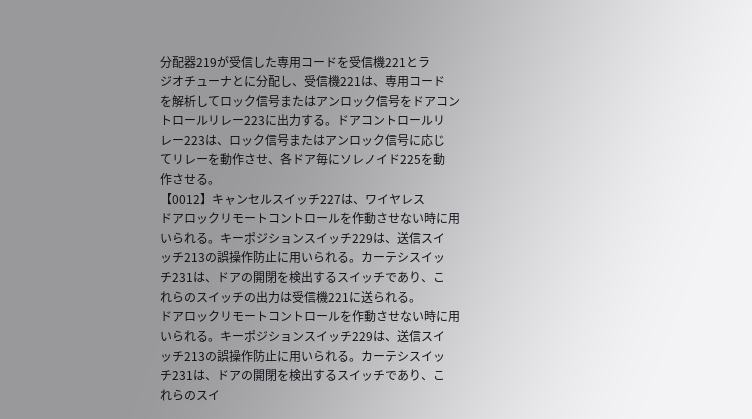分配器219が受信した専用コードを受信機221とラ
ジオチューナとに分配し、受信機221は、専用コード
を解析してロック信号またはアンロック信号をドアコン
トロールリレー223に出力する。ドアコントロールリ
レー223は、ロック信号またはアンロック信号に応じ
てリレーを動作させ、各ドア毎にソレノイド225を動
作させる。
【0012】キャンセルスイッチ227は、ワイヤレス
ドアロックリモートコントロールを作動させない時に用
いられる。キーポジションスイッチ229は、送信スイ
ッチ213の誤操作防止に用いられる。カーテシスイッ
チ231は、ドアの開閉を検出するスイッチであり、こ
れらのスイッチの出力は受信機221に送られる。
ドアロックリモートコントロールを作動させない時に用
いられる。キーポジションスイッチ229は、送信スイ
ッチ213の誤操作防止に用いられる。カーテシスイッ
チ231は、ドアの開閉を検出するスイッチであり、こ
れらのスイ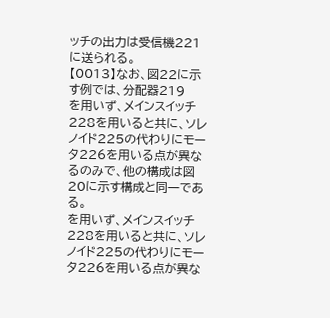ッチの出力は受信機221に送られる。
【0013】なお、図22に示す例では、分配器219
を用いず、メインスイッチ228を用いると共に、ソレ
ノイド225の代わりにモータ226を用いる点が異な
るのみで、他の構成は図20に示す構成と同一である。
を用いず、メインスイッチ228を用いると共に、ソレ
ノイド225の代わりにモータ226を用いる点が異な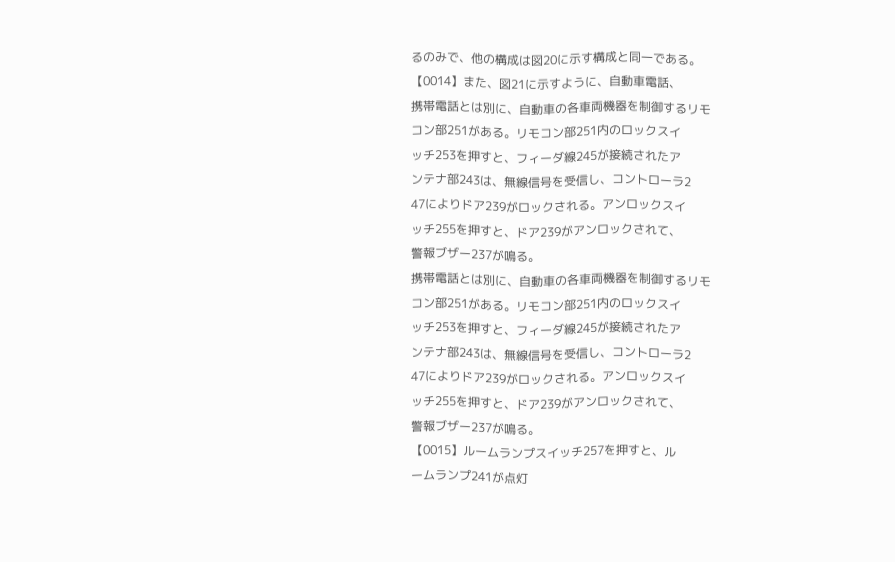るのみで、他の構成は図20に示す構成と同一である。
【0014】また、図21に示すように、自動車電話、
携帯電話とは別に、自動車の各車両機器を制御するリモ
コン部251がある。リモコン部251内のロックスイ
ッチ253を押すと、フィーダ線245が接続されたア
ンテナ部243は、無線信号を受信し、コントローラ2
47によりドア239がロックされる。アンロックスイ
ッチ255を押すと、ドア239がアンロックされて、
警報ブザー237が鳴る。
携帯電話とは別に、自動車の各車両機器を制御するリモ
コン部251がある。リモコン部251内のロックスイ
ッチ253を押すと、フィーダ線245が接続されたア
ンテナ部243は、無線信号を受信し、コントローラ2
47によりドア239がロックされる。アンロックスイ
ッチ255を押すと、ドア239がアンロックされて、
警報ブザー237が鳴る。
【0015】ルームランプスイッチ257を押すと、ル
ームランプ241が点灯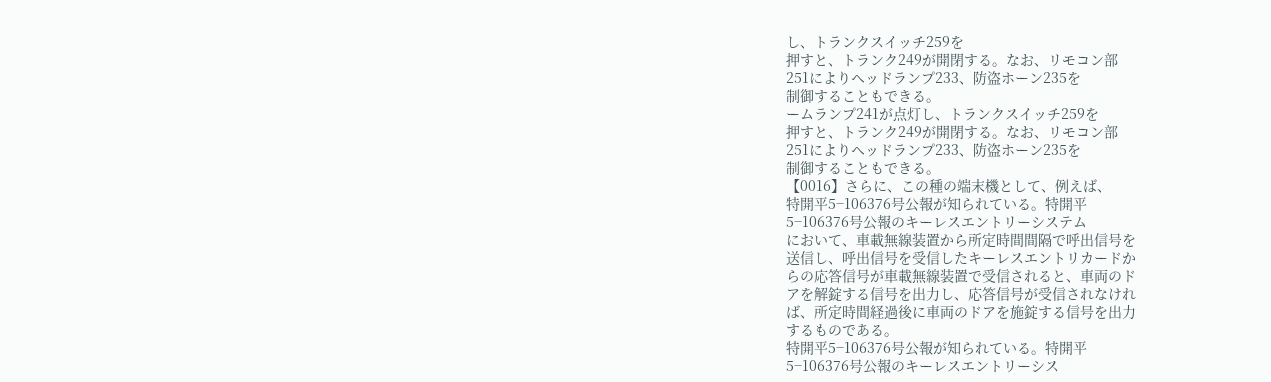し、トランクスイッチ259を
押すと、トランク249が開閉する。なお、リモコン部
251によりヘッドランプ233、防盗ホーン235を
制御することもできる。
ームランプ241が点灯し、トランクスイッチ259を
押すと、トランク249が開閉する。なお、リモコン部
251によりヘッドランプ233、防盗ホーン235を
制御することもできる。
【0016】さらに、この種の端末機として、例えば、
特開平5−106376号公報が知られている。特開平
5−106376号公報のキーレスエントリーシステム
において、車載無線装置から所定時間間隔で呼出信号を
送信し、呼出信号を受信したキーレスエントリカードか
らの応答信号が車載無線装置で受信されると、車両のド
アを解錠する信号を出力し、応答信号が受信されなけれ
ば、所定時間経過後に車両のドアを施錠する信号を出力
するものである。
特開平5−106376号公報が知られている。特開平
5−106376号公報のキーレスエントリーシス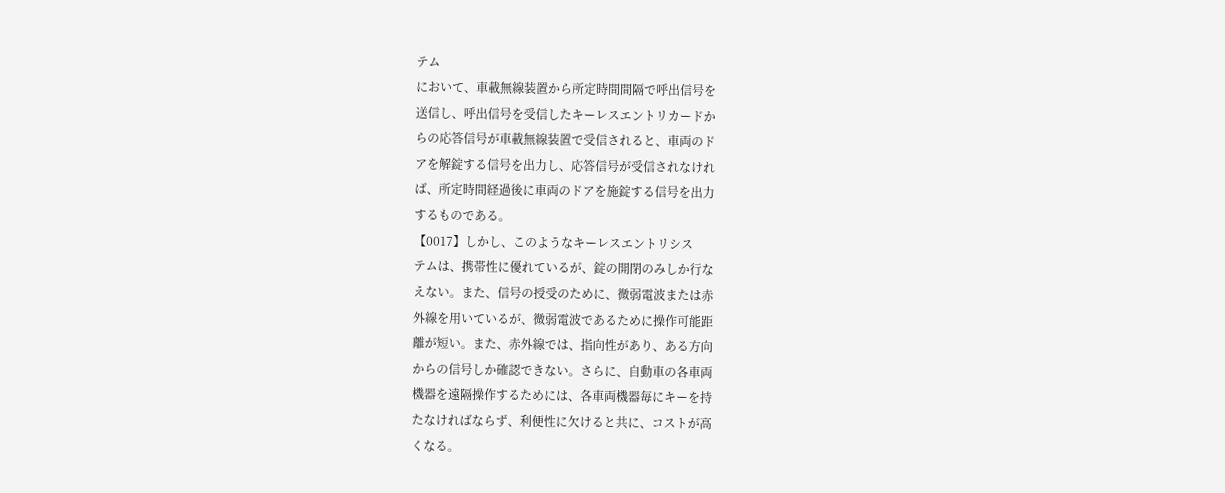テム
において、車載無線装置から所定時間間隔で呼出信号を
送信し、呼出信号を受信したキーレスエントリカードか
らの応答信号が車載無線装置で受信されると、車両のド
アを解錠する信号を出力し、応答信号が受信されなけれ
ば、所定時間経過後に車両のドアを施錠する信号を出力
するものである。
【0017】しかし、このようなキーレスエントリシス
テムは、携帯性に優れているが、錠の開閉のみしか行な
えない。また、信号の授受のために、微弱電波または赤
外線を用いているが、微弱電波であるために操作可能距
離が短い。また、赤外線では、指向性があり、ある方向
からの信号しか確認できない。さらに、自動車の各車両
機器を遠隔操作するためには、各車両機器毎にキーを持
たなければならず、利便性に欠けると共に、コストが高
くなる。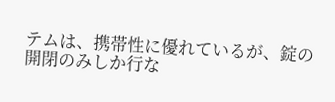テムは、携帯性に優れているが、錠の開閉のみしか行な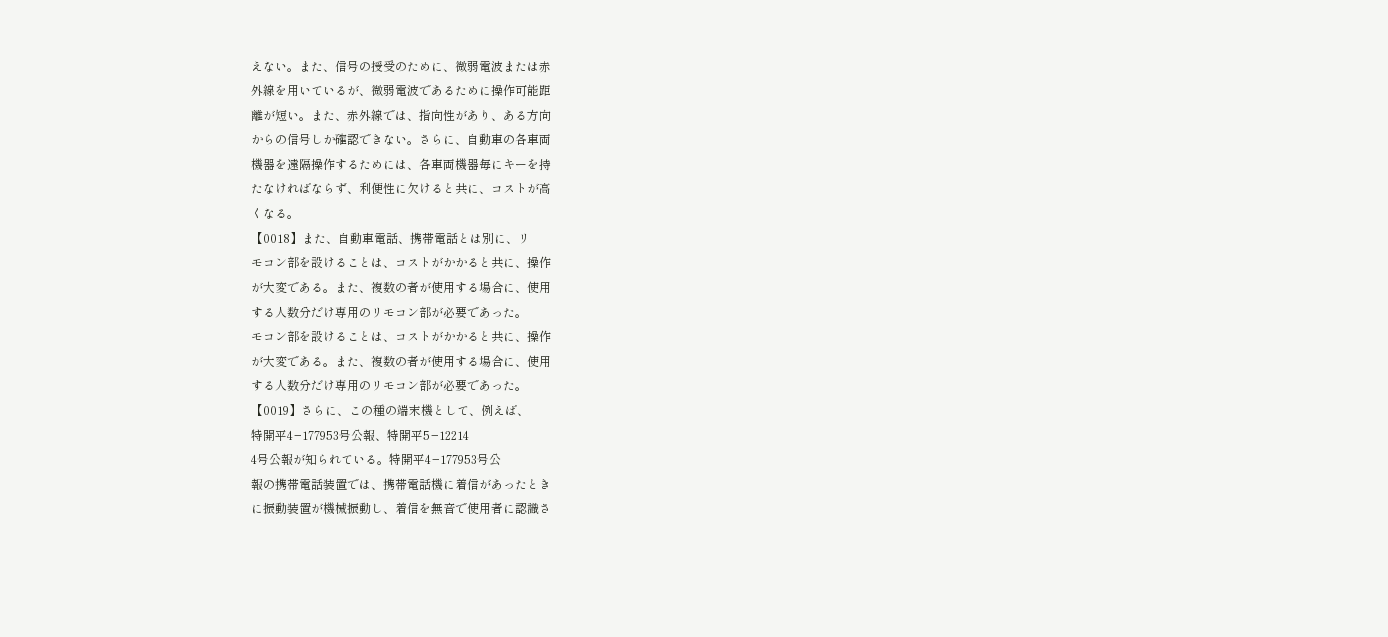えない。また、信号の授受のために、微弱電波または赤
外線を用いているが、微弱電波であるために操作可能距
離が短い。また、赤外線では、指向性があり、ある方向
からの信号しか確認できない。さらに、自動車の各車両
機器を遠隔操作するためには、各車両機器毎にキーを持
たなければならず、利便性に欠けると共に、コストが高
くなる。
【0018】また、自動車電話、携帯電話とは別に、リ
モコン部を設けることは、コストがかかると共に、操作
が大変である。また、複数の者が使用する場合に、使用
する人数分だけ専用のリモコン部が必要であった。
モコン部を設けることは、コストがかかると共に、操作
が大変である。また、複数の者が使用する場合に、使用
する人数分だけ専用のリモコン部が必要であった。
【0019】さらに、この種の端末機として、例えば、
特開平4−177953号公報、特開平5−12214
4号公報が知られている。特開平4−177953号公
報の携帯電話装置では、携帯電話機に着信があったとき
に振動装置が機械振動し、着信を無音で使用者に認識さ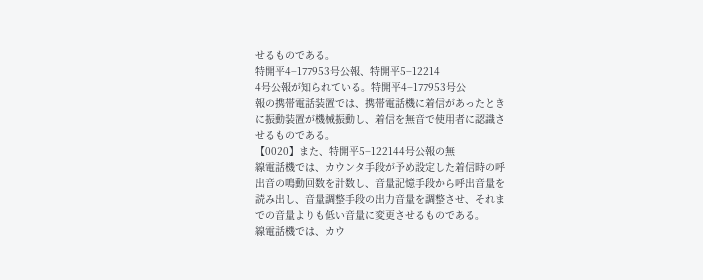せるものである。
特開平4−177953号公報、特開平5−12214
4号公報が知られている。特開平4−177953号公
報の携帯電話装置では、携帯電話機に着信があったとき
に振動装置が機械振動し、着信を無音で使用者に認識さ
せるものである。
【0020】また、特開平5−122144号公報の無
線電話機では、カウンタ手段が予め設定した着信時の呼
出音の鳴動回数を計数し、音量記憶手段から呼出音量を
読み出し、音量調整手段の出力音量を調整させ、それま
での音量よりも低い音量に変更させるものである。
線電話機では、カウ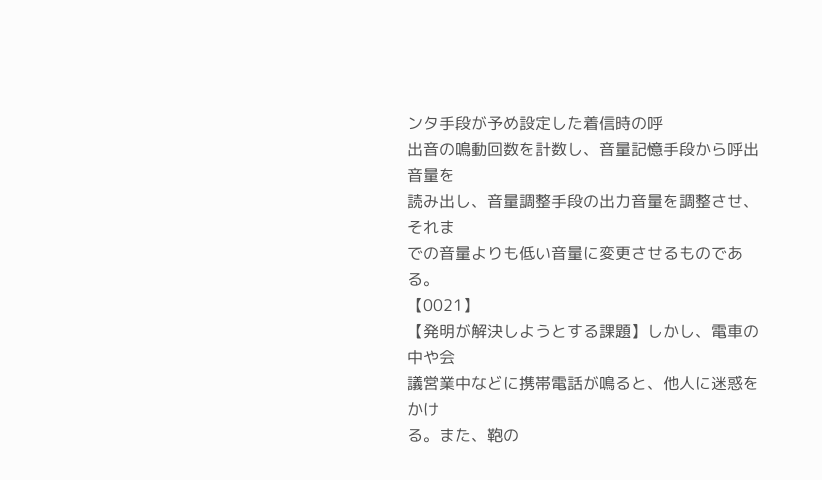ンタ手段が予め設定した着信時の呼
出音の鳴動回数を計数し、音量記憶手段から呼出音量を
読み出し、音量調整手段の出力音量を調整させ、それま
での音量よりも低い音量に変更させるものである。
【0021】
【発明が解決しようとする課題】しかし、電車の中や会
議営業中などに携帯電話が鳴ると、他人に迷惑をかけ
る。また、鞄の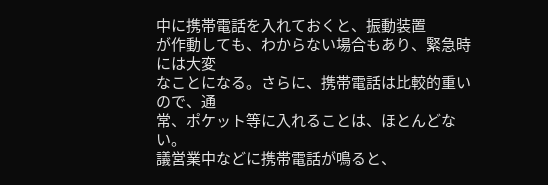中に携帯電話を入れておくと、振動装置
が作動しても、わからない場合もあり、緊急時には大変
なことになる。さらに、携帯電話は比較的重いので、通
常、ポケット等に入れることは、ほとんどない。
議営業中などに携帯電話が鳴ると、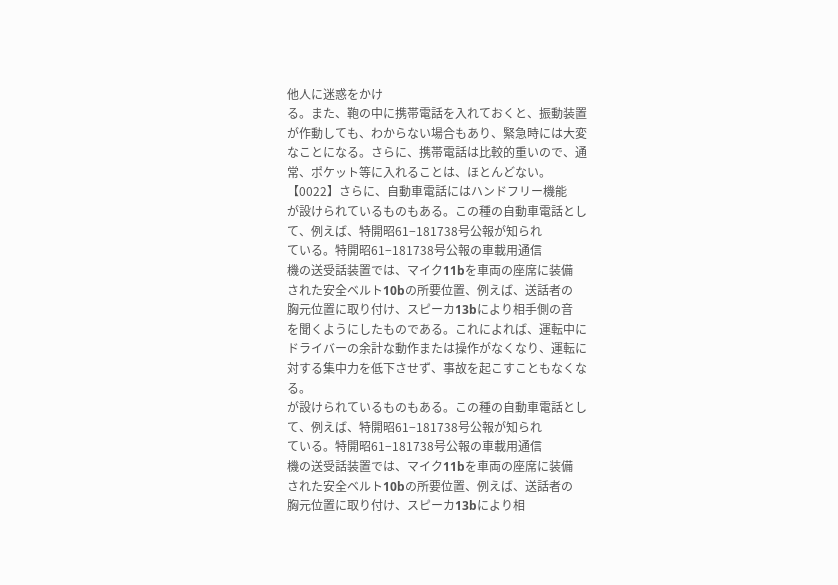他人に迷惑をかけ
る。また、鞄の中に携帯電話を入れておくと、振動装置
が作動しても、わからない場合もあり、緊急時には大変
なことになる。さらに、携帯電話は比較的重いので、通
常、ポケット等に入れることは、ほとんどない。
【0022】さらに、自動車電話にはハンドフリー機能
が設けられているものもある。この種の自動車電話とし
て、例えば、特開昭61−181738号公報が知られ
ている。特開昭61−181738号公報の車載用通信
機の送受話装置では、マイク11bを車両の座席に装備
された安全ベルト10bの所要位置、例えば、送話者の
胸元位置に取り付け、スピーカ13bにより相手側の音
を聞くようにしたものである。これによれば、運転中に
ドライバーの余計な動作または操作がなくなり、運転に
対する集中力を低下させず、事故を起こすこともなくな
る。
が設けられているものもある。この種の自動車電話とし
て、例えば、特開昭61−181738号公報が知られ
ている。特開昭61−181738号公報の車載用通信
機の送受話装置では、マイク11bを車両の座席に装備
された安全ベルト10bの所要位置、例えば、送話者の
胸元位置に取り付け、スピーカ13bにより相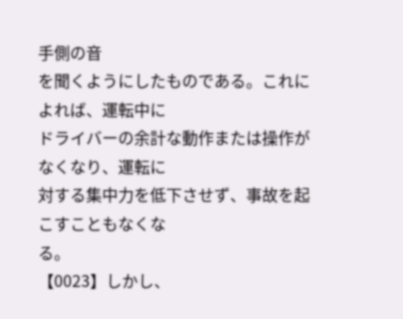手側の音
を聞くようにしたものである。これによれば、運転中に
ドライバーの余計な動作または操作がなくなり、運転に
対する集中力を低下させず、事故を起こすこともなくな
る。
【0023】しかし、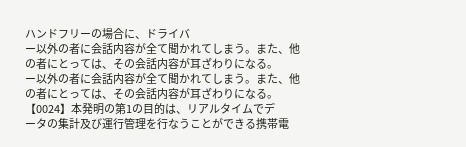ハンドフリーの場合に、ドライバ
ー以外の者に会話内容が全て聞かれてしまう。また、他
の者にとっては、その会話内容が耳ざわりになる。
ー以外の者に会話内容が全て聞かれてしまう。また、他
の者にとっては、その会話内容が耳ざわりになる。
【0024】本発明の第1の目的は、リアルタイムでデ
ータの集計及び運行管理を行なうことができる携帯電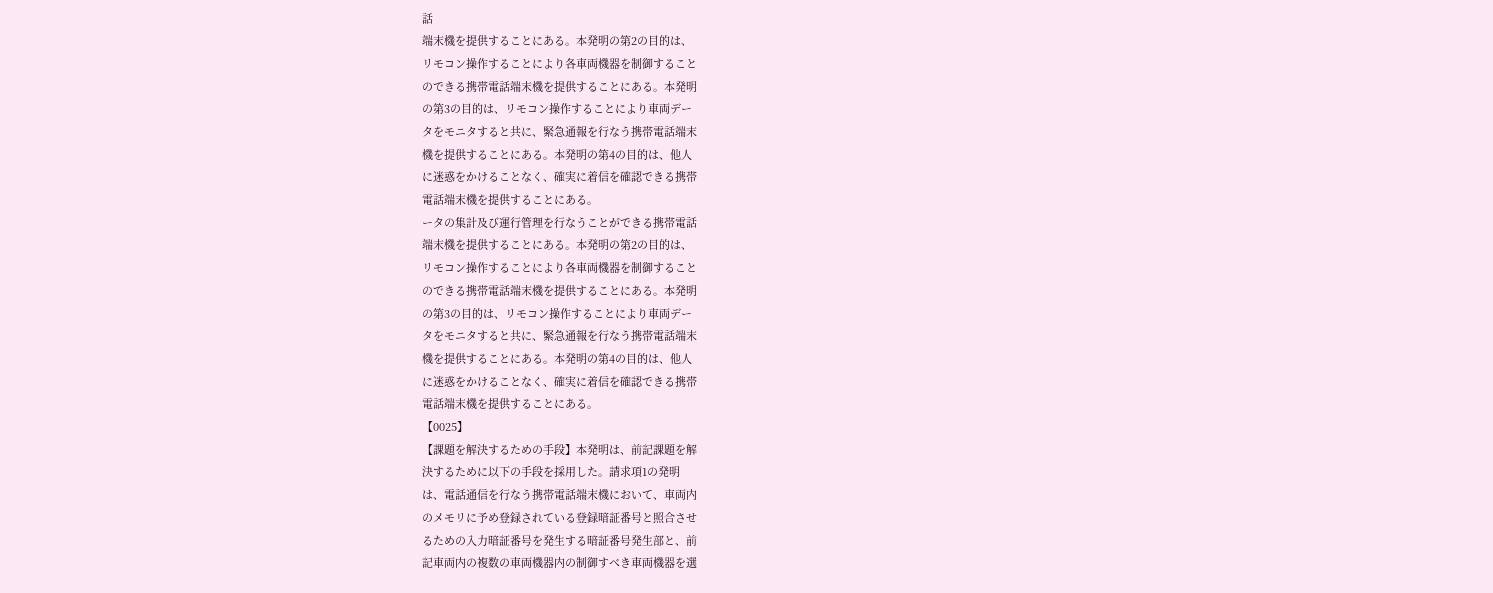話
端末機を提供することにある。本発明の第2の目的は、
リモコン操作することにより各車両機器を制御すること
のできる携帯電話端末機を提供することにある。本発明
の第3の目的は、リモコン操作することにより車両デー
タをモニタすると共に、緊急通報を行なう携帯電話端末
機を提供することにある。本発明の第4の目的は、他人
に迷惑をかけることなく、確実に着信を確認できる携帯
電話端末機を提供することにある。
ータの集計及び運行管理を行なうことができる携帯電話
端末機を提供することにある。本発明の第2の目的は、
リモコン操作することにより各車両機器を制御すること
のできる携帯電話端末機を提供することにある。本発明
の第3の目的は、リモコン操作することにより車両デー
タをモニタすると共に、緊急通報を行なう携帯電話端末
機を提供することにある。本発明の第4の目的は、他人
に迷惑をかけることなく、確実に着信を確認できる携帯
電話端末機を提供することにある。
【0025】
【課題を解決するための手段】本発明は、前記課題を解
決するために以下の手段を採用した。請求項1の発明
は、電話通信を行なう携帯電話端末機において、車両内
のメモリに予め登録されている登録暗証番号と照合させ
るための入力暗証番号を発生する暗証番号発生部と、前
記車両内の複数の車両機器内の制御すべき車両機器を選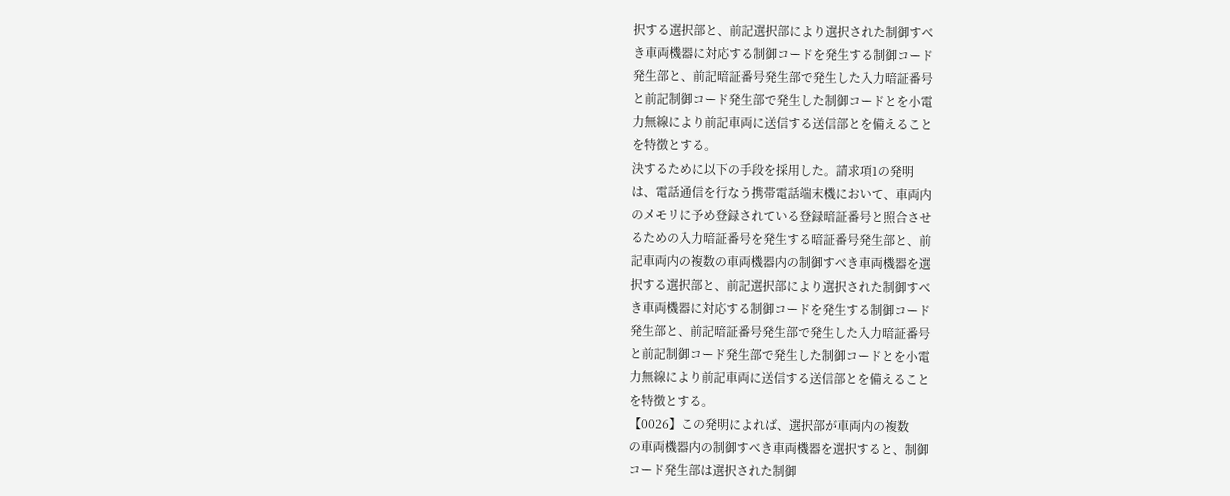択する選択部と、前記選択部により選択された制御すべ
き車両機器に対応する制御コードを発生する制御コード
発生部と、前記暗証番号発生部で発生した入力暗証番号
と前記制御コード発生部で発生した制御コードとを小電
力無線により前記車両に送信する送信部とを備えること
を特徴とする。
決するために以下の手段を採用した。請求項1の発明
は、電話通信を行なう携帯電話端末機において、車両内
のメモリに予め登録されている登録暗証番号と照合させ
るための入力暗証番号を発生する暗証番号発生部と、前
記車両内の複数の車両機器内の制御すべき車両機器を選
択する選択部と、前記選択部により選択された制御すべ
き車両機器に対応する制御コードを発生する制御コード
発生部と、前記暗証番号発生部で発生した入力暗証番号
と前記制御コード発生部で発生した制御コードとを小電
力無線により前記車両に送信する送信部とを備えること
を特徴とする。
【0026】この発明によれば、選択部が車両内の複数
の車両機器内の制御すべき車両機器を選択すると、制御
コード発生部は選択された制御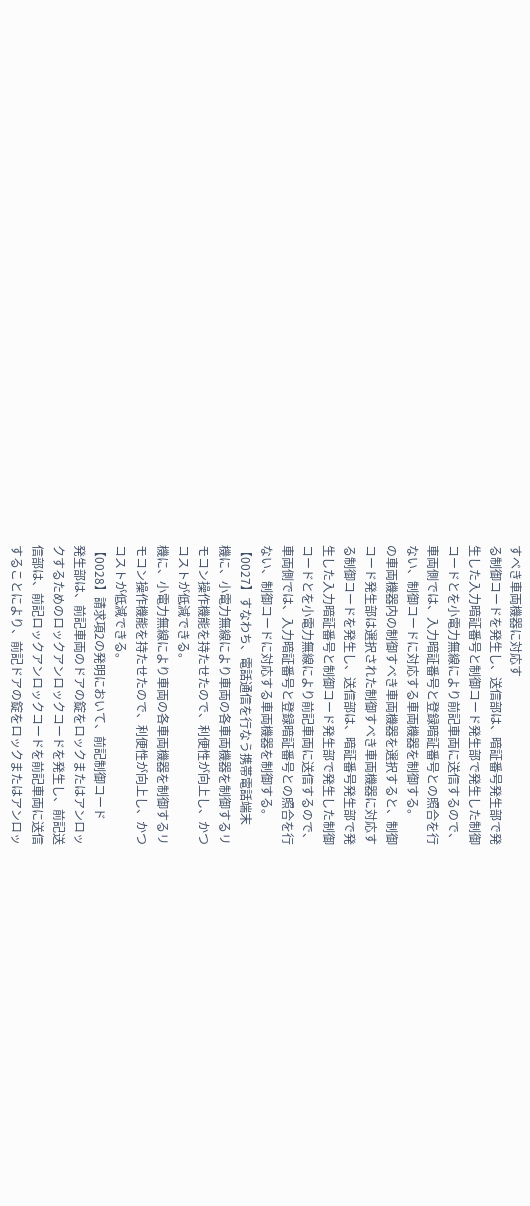すべき車両機器に対応す
る制御コードを発生し、送信部は、暗証番号発生部で発
生した入力暗証番号と制御コード発生部で発生した制御
コードとを小電力無線により前記車両に送信するので、
車両側では、入力暗証番号と登録暗証番号との照合を行
ない、制御コードに対応する車両機器を制御する。
の車両機器内の制御すべき車両機器を選択すると、制御
コード発生部は選択された制御すべき車両機器に対応す
る制御コードを発生し、送信部は、暗証番号発生部で発
生した入力暗証番号と制御コード発生部で発生した制御
コードとを小電力無線により前記車両に送信するので、
車両側では、入力暗証番号と登録暗証番号との照合を行
ない、制御コードに対応する車両機器を制御する。
【0027】すなわち、電話通信を行なう携帯電話端末
機に、小電力無線により車両の各車両機器を制御するリ
モコン操作機能を持たせたので、利便性が向上し、かつ
コストが低減できる。
機に、小電力無線により車両の各車両機器を制御するリ
モコン操作機能を持たせたので、利便性が向上し、かつ
コストが低減できる。
【0028】請求項2の発明において、前記制御コード
発生部は、前記車両のドアの錠をロックまたはアンロッ
クするためのロックアンロックコードを発生し、前記送
信部は、前記ロックアンロックコードを前記車両に送信
することにより、前記ドアの錠をロックまたはアンロッ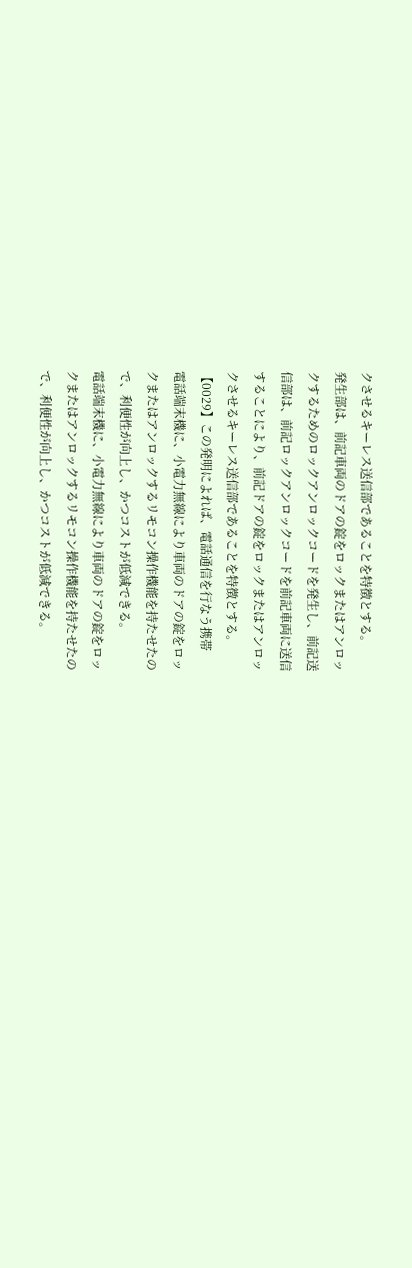クさせるキーレス送信部であることを特徴とする。
発生部は、前記車両のドアの錠をロックまたはアンロッ
クするためのロックアンロックコードを発生し、前記送
信部は、前記ロックアンロックコードを前記車両に送信
することにより、前記ドアの錠をロックまたはアンロッ
クさせるキーレス送信部であることを特徴とする。
【0029】この発明によれば、電話通信を行なう携帯
電話端末機に、小電力無線により車両のドアの錠をロッ
クまたはアンロックするリモコン操作機能を持たせたの
で、利便性が向上し、かつコストが低減できる。
電話端末機に、小電力無線により車両のドアの錠をロッ
クまたはアンロックするリモコン操作機能を持たせたの
で、利便性が向上し、かつコストが低減できる。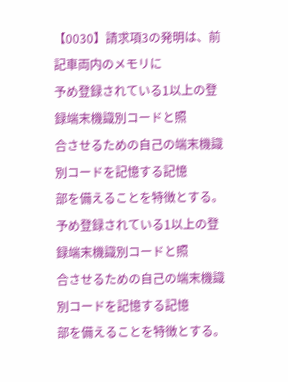【0030】請求項3の発明は、前記車両内のメモリに
予め登録されている1以上の登録端末機識別コードと照
合させるための自己の端末機識別コードを記憶する記憶
部を備えることを特徴とする。
予め登録されている1以上の登録端末機識別コードと照
合させるための自己の端末機識別コードを記憶する記憶
部を備えることを特徴とする。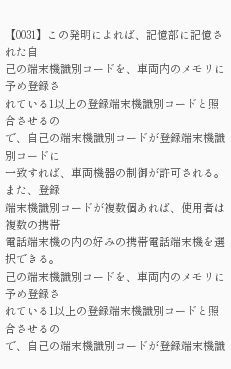【0031】この発明によれば、記憶部に記憶された自
己の端末機識別コードを、車両内のメモリに予め登録さ
れている1以上の登録端末機識別コードと照合させるの
で、自己の端末機識別コードが登録端末機識別コードに
一致すれば、車両機器の制御が許可される。また、登録
端末機識別コードが複数個あれば、使用者は複数の携帯
電話端末機の内の好みの携帯電話端末機を選択できる。
己の端末機識別コードを、車両内のメモリに予め登録さ
れている1以上の登録端末機識別コードと照合させるの
で、自己の端末機識別コードが登録端末機識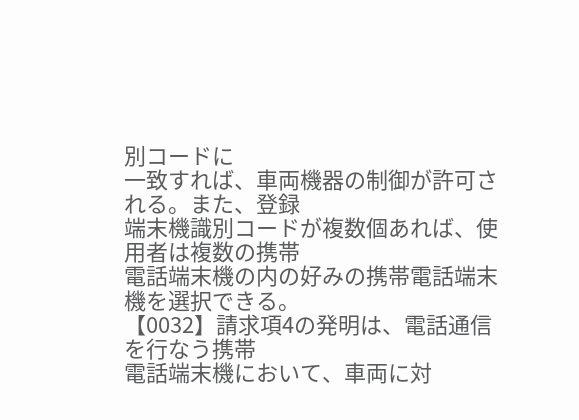別コードに
一致すれば、車両機器の制御が許可される。また、登録
端末機識別コードが複数個あれば、使用者は複数の携帯
電話端末機の内の好みの携帯電話端末機を選択できる。
【0032】請求項4の発明は、電話通信を行なう携帯
電話端末機において、車両に対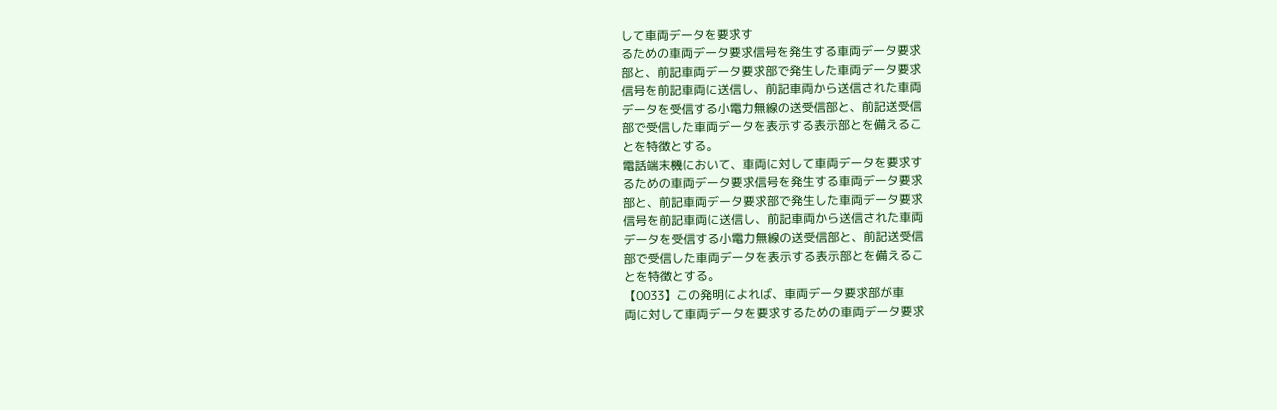して車両データを要求す
るための車両データ要求信号を発生する車両データ要求
部と、前記車両データ要求部で発生した車両データ要求
信号を前記車両に送信し、前記車両から送信された車両
データを受信する小電力無線の送受信部と、前記送受信
部で受信した車両データを表示する表示部とを備えるこ
とを特徴とする。
電話端末機において、車両に対して車両データを要求す
るための車両データ要求信号を発生する車両データ要求
部と、前記車両データ要求部で発生した車両データ要求
信号を前記車両に送信し、前記車両から送信された車両
データを受信する小電力無線の送受信部と、前記送受信
部で受信した車両データを表示する表示部とを備えるこ
とを特徴とする。
【0033】この発明によれば、車両データ要求部が車
両に対して車両データを要求するための車両データ要求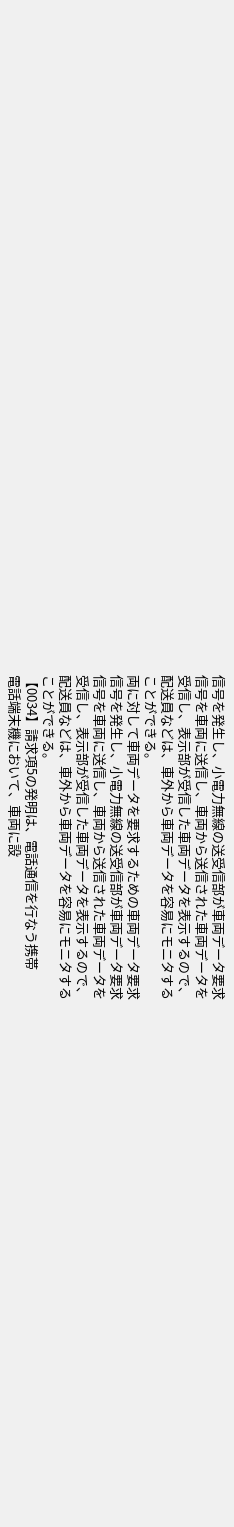信号を発生し、小電力無線の送受信部が車両データ要求
信号を車両に送信し、車両から送信された車両データを
受信し、表示部が受信した車両データを表示するので、
配送員などは、車外から車両データを容易にモニタする
ことができる。
両に対して車両データを要求するための車両データ要求
信号を発生し、小電力無線の送受信部が車両データ要求
信号を車両に送信し、車両から送信された車両データを
受信し、表示部が受信した車両データを表示するので、
配送員などは、車外から車両データを容易にモニタする
ことができる。
【0034】請求項5の発明は、電話通信を行なう携帯
電話端末機において、車両に設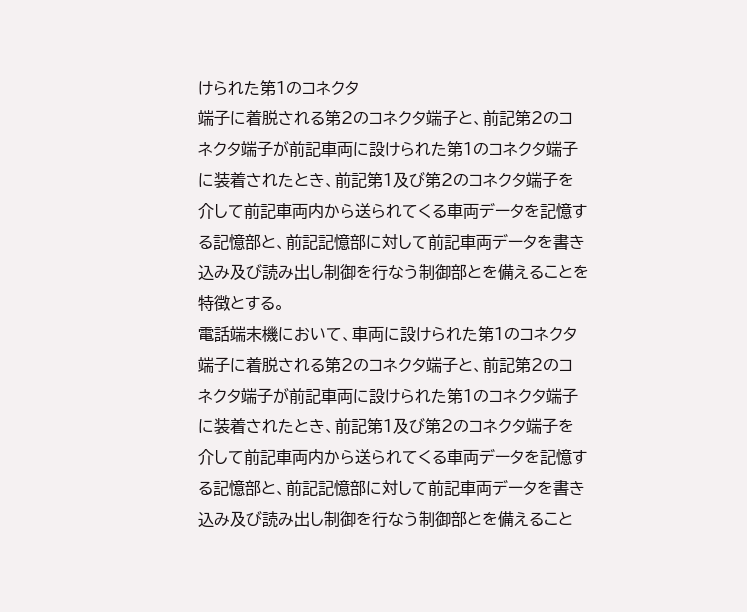けられた第1のコネクタ
端子に着脱される第2のコネクタ端子と、前記第2のコ
ネクタ端子が前記車両に設けられた第1のコネクタ端子
に装着されたとき、前記第1及び第2のコネクタ端子を
介して前記車両内から送られてくる車両データを記憶す
る記憶部と、前記記憶部に対して前記車両データを書き
込み及び読み出し制御を行なう制御部とを備えることを
特徴とする。
電話端末機において、車両に設けられた第1のコネクタ
端子に着脱される第2のコネクタ端子と、前記第2のコ
ネクタ端子が前記車両に設けられた第1のコネクタ端子
に装着されたとき、前記第1及び第2のコネクタ端子を
介して前記車両内から送られてくる車両データを記憶す
る記憶部と、前記記憶部に対して前記車両データを書き
込み及び読み出し制御を行なう制御部とを備えること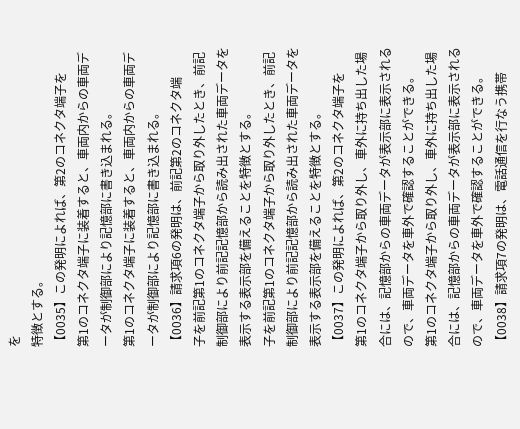を
特徴とする。
【0035】この発明によれば、第2のコネクタ端子を
第1のコネクタ端子に装着すると、車両内からの車両デ
ータが制御部により記憶部に書き込まれる。
第1のコネクタ端子に装着すると、車両内からの車両デ
ータが制御部により記憶部に書き込まれる。
【0036】請求項6の発明は、前記第2のコネクタ端
子を前記第1のコネクタ端子から取り外したとき、前記
制御部により前記記憶部から読み出された車両データを
表示する表示部を備えることを特徴とする。
子を前記第1のコネクタ端子から取り外したとき、前記
制御部により前記記憶部から読み出された車両データを
表示する表示部を備えることを特徴とする。
【0037】この発明によれば、第2のコネクタ端子を
第1のコネクタ端子から取り外し、車外に持ち出した場
合には、記憶部からの車両データが表示部に表示される
ので、車両データを車外で確認することができる。
第1のコネクタ端子から取り外し、車外に持ち出した場
合には、記憶部からの車両データが表示部に表示される
ので、車両データを車外で確認することができる。
【0038】請求項7の発明は、電話通信を行なう携帯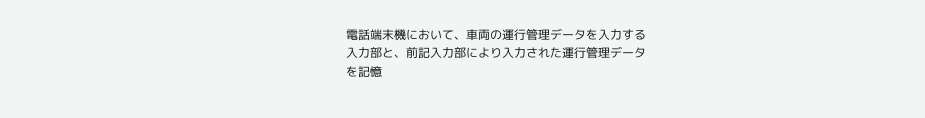電話端末機において、車両の運行管理データを入力する
入力部と、前記入力部により入力された運行管理データ
を記憶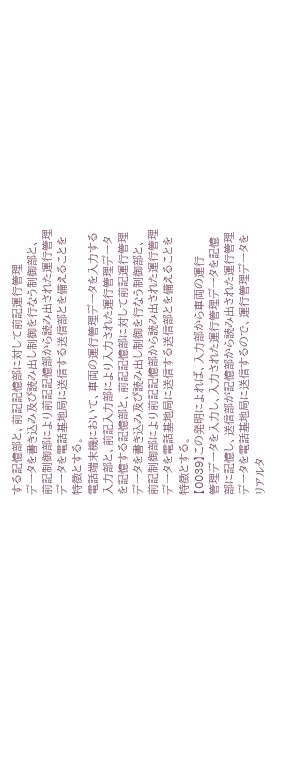する記憶部と、前記記憶部に対して前記運行管理
データを書き込み及び読み出し制御を行なう制御部と、
前記制御部により前記記憶部から読み出された運行管理
データを電話基地局に送信する送信部とを備えることを
特徴とする。
電話端末機において、車両の運行管理データを入力する
入力部と、前記入力部により入力された運行管理データ
を記憶する記憶部と、前記記憶部に対して前記運行管理
データを書き込み及び読み出し制御を行なう制御部と、
前記制御部により前記記憶部から読み出された運行管理
データを電話基地局に送信する送信部とを備えることを
特徴とする。
【0039】この発明によれば、入力部から車両の運行
管理データを入力し、入力された運行管理データを記憶
部に記憶し、送信部が記憶部から読み出された運行管理
データを電話基地局に送信するので、運行管理データを
リアルタ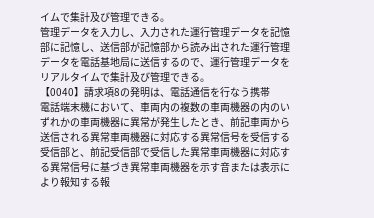イムで集計及び管理できる。
管理データを入力し、入力された運行管理データを記憶
部に記憶し、送信部が記憶部から読み出された運行管理
データを電話基地局に送信するので、運行管理データを
リアルタイムで集計及び管理できる。
【0040】請求項8の発明は、電話通信を行なう携帯
電話端末機において、車両内の複数の車両機器の内のい
ずれかの車両機器に異常が発生したとき、前記車両から
送信される異常車両機器に対応する異常信号を受信する
受信部と、前記受信部で受信した異常車両機器に対応す
る異常信号に基づき異常車両機器を示す音または表示に
より報知する報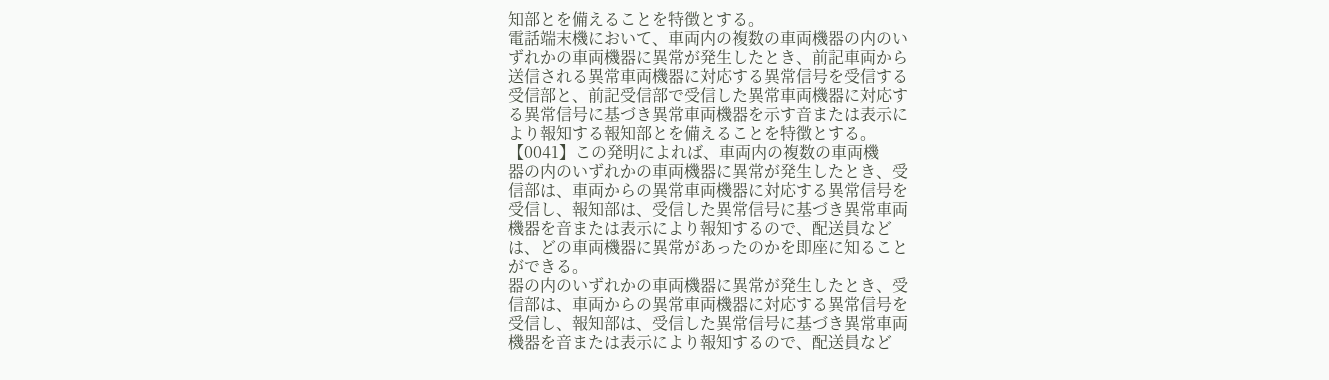知部とを備えることを特徴とする。
電話端末機において、車両内の複数の車両機器の内のい
ずれかの車両機器に異常が発生したとき、前記車両から
送信される異常車両機器に対応する異常信号を受信する
受信部と、前記受信部で受信した異常車両機器に対応す
る異常信号に基づき異常車両機器を示す音または表示に
より報知する報知部とを備えることを特徴とする。
【0041】この発明によれば、車両内の複数の車両機
器の内のいずれかの車両機器に異常が発生したとき、受
信部は、車両からの異常車両機器に対応する異常信号を
受信し、報知部は、受信した異常信号に基づき異常車両
機器を音または表示により報知するので、配送員など
は、どの車両機器に異常があったのかを即座に知ること
ができる。
器の内のいずれかの車両機器に異常が発生したとき、受
信部は、車両からの異常車両機器に対応する異常信号を
受信し、報知部は、受信した異常信号に基づき異常車両
機器を音または表示により報知するので、配送員など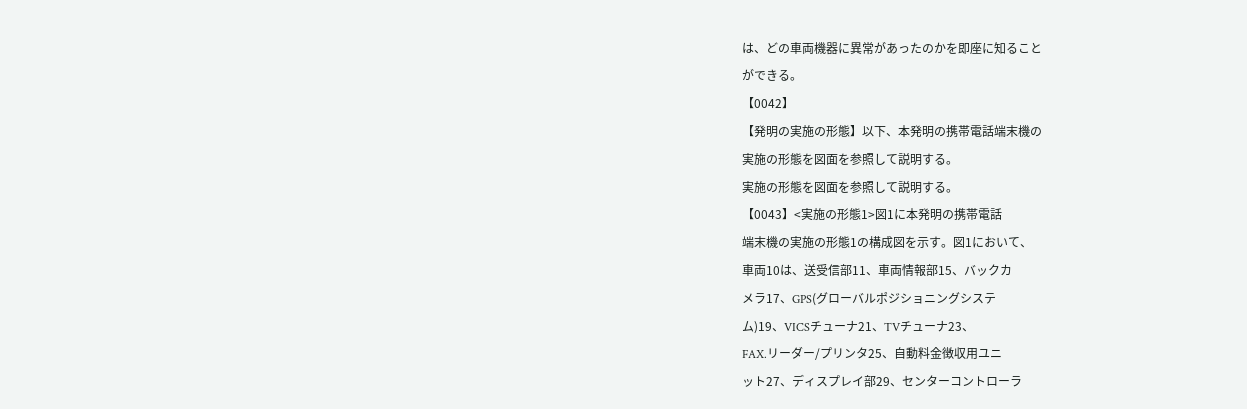は、どの車両機器に異常があったのかを即座に知ること
ができる。
【0042】
【発明の実施の形態】以下、本発明の携帯電話端末機の
実施の形態を図面を参照して説明する。
実施の形態を図面を参照して説明する。
【0043】<実施の形態1>図1に本発明の携帯電話
端末機の実施の形態1の構成図を示す。図1において、
車両10は、送受信部11、車両情報部15、バックカ
メラ17、GPS(グローバルポジショニングシステ
ム)19、VICSチューナ21、TVチューナ23、
FAX.リーダー/プリンタ25、自動料金徴収用ユニ
ット27、ディスプレイ部29、センターコントローラ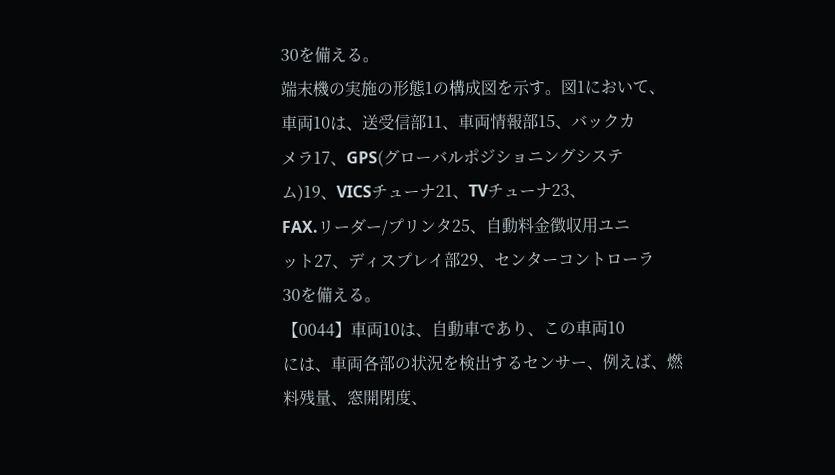30を備える。
端末機の実施の形態1の構成図を示す。図1において、
車両10は、送受信部11、車両情報部15、バックカ
メラ17、GPS(グローバルポジショニングシステ
ム)19、VICSチューナ21、TVチューナ23、
FAX.リーダー/プリンタ25、自動料金徴収用ユニ
ット27、ディスプレイ部29、センターコントローラ
30を備える。
【0044】車両10は、自動車であり、この車両10
には、車両各部の状況を検出するセンサー、例えば、燃
料残量、窓開閉度、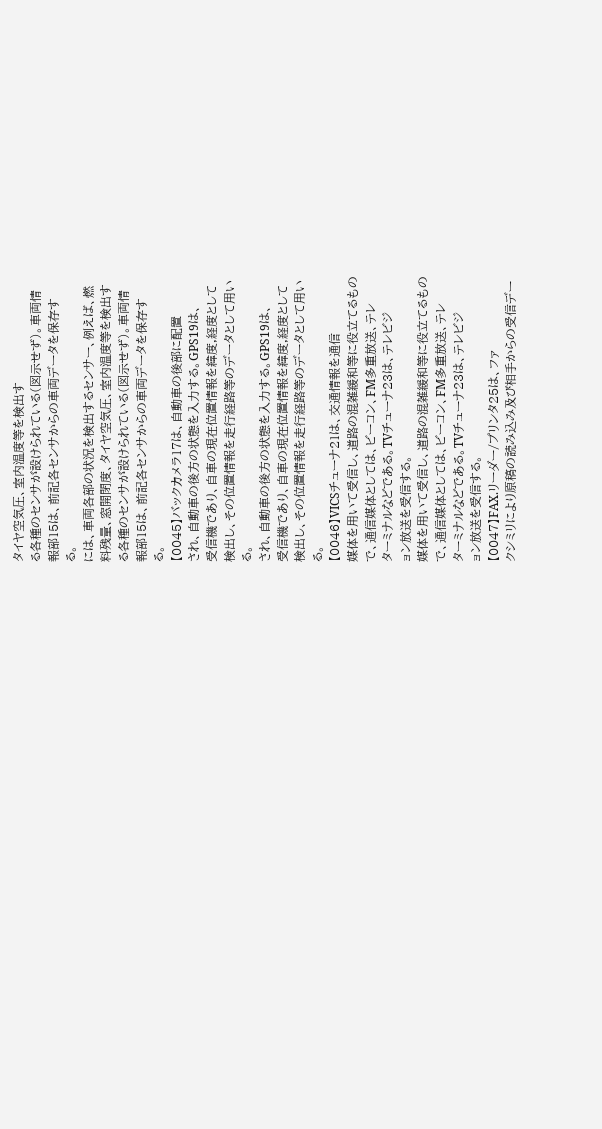タイヤ空気圧、室内温度等を検出す
る各種のセンサが設けられている(図示せず)。車両情
報部15は、前記各センサからの車両データを保存す
る。
には、車両各部の状況を検出するセンサー、例えば、燃
料残量、窓開閉度、タイヤ空気圧、室内温度等を検出す
る各種のセンサが設けられている(図示せず)。車両情
報部15は、前記各センサからの車両データを保存す
る。
【0045】バックカメラ17は、自動車の後部に配置
され、自動車の後方の状態を入力する。GPS19は、
受信機であり、自車の現在位置情報を緯度,経度として
検出し、その位置情報を走行経路等のデータとして用い
る。
され、自動車の後方の状態を入力する。GPS19は、
受信機であり、自車の現在位置情報を緯度,経度として
検出し、その位置情報を走行経路等のデータとして用い
る。
【0046】VICSチューナ21は、交通情報を通信
媒体を用いて受信し、道路の混雑緩和等に役立てるもの
で、通信媒体としては、ビーコン、FM多重放送、テレ
ターミナルなどである。TVチューナ23は、テレビジ
ョン放送を受信する。
媒体を用いて受信し、道路の混雑緩和等に役立てるもの
で、通信媒体としては、ビーコン、FM多重放送、テレ
ターミナルなどである。TVチューナ23は、テレビジ
ョン放送を受信する。
【0047】FAX.リーダー/プリンタ25は、ファ
クシミリにより原稿の読み込み及び相手からの受信デー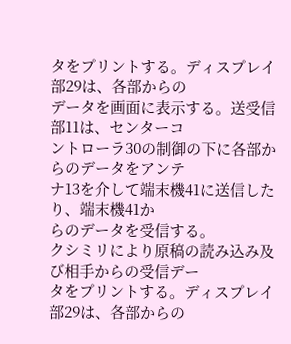タをプリントする。ディスプレイ部29は、各部からの
データを画面に表示する。送受信部11は、センターコ
ントローラ30の制御の下に各部からのデータをアンテ
ナ13を介して端末機41に送信したり、端末機41か
らのデータを受信する。
クシミリにより原稿の読み込み及び相手からの受信デー
タをプリントする。ディスプレイ部29は、各部からの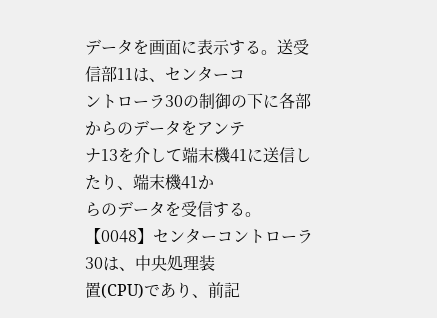データを画面に表示する。送受信部11は、センターコ
ントローラ30の制御の下に各部からのデータをアンテ
ナ13を介して端末機41に送信したり、端末機41か
らのデータを受信する。
【0048】センターコントローラ30は、中央処理装
置(CPU)であり、前記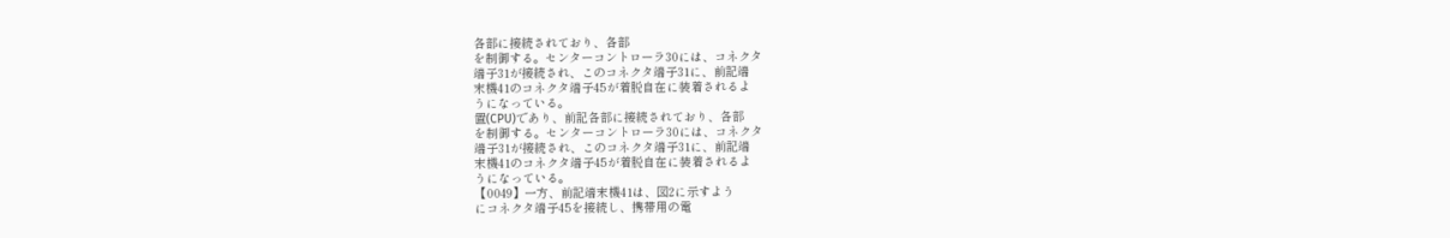各部に接続されており、各部
を制御する。センターコントローラ30には、コネクタ
端子31が接続され、このコネクタ端子31に、前記端
末機41のコネクタ端子45が着脱自在に装着されるよ
うになっている。
置(CPU)であり、前記各部に接続されており、各部
を制御する。センターコントローラ30には、コネクタ
端子31が接続され、このコネクタ端子31に、前記端
末機41のコネクタ端子45が着脱自在に装着されるよ
うになっている。
【0049】一方、前記端末機41は、図2に示すよう
にコネクタ端子45を接続し、携帯用の電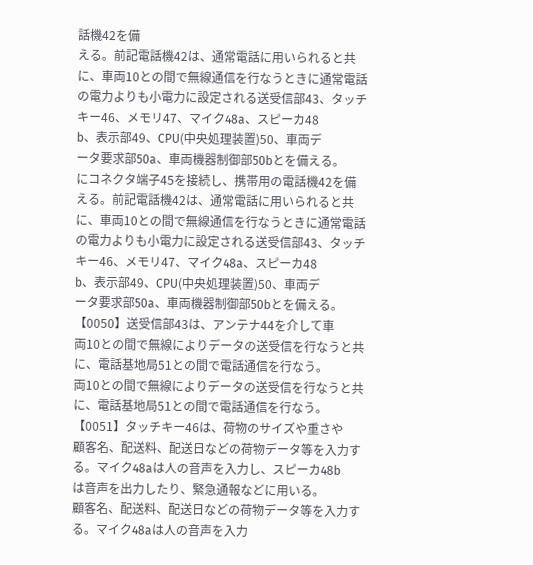話機42を備
える。前記電話機42は、通常電話に用いられると共
に、車両10との間で無線通信を行なうときに通常電話
の電力よりも小電力に設定される送受信部43、タッチ
キー46、メモリ47、マイク48a、スピーカ48
b、表示部49、CPU(中央処理装置)50、車両デ
ータ要求部50a、車両機器制御部50bとを備える。
にコネクタ端子45を接続し、携帯用の電話機42を備
える。前記電話機42は、通常電話に用いられると共
に、車両10との間で無線通信を行なうときに通常電話
の電力よりも小電力に設定される送受信部43、タッチ
キー46、メモリ47、マイク48a、スピーカ48
b、表示部49、CPU(中央処理装置)50、車両デ
ータ要求部50a、車両機器制御部50bとを備える。
【0050】送受信部43は、アンテナ44を介して車
両10との間で無線によりデータの送受信を行なうと共
に、電話基地局51との間で電話通信を行なう。
両10との間で無線によりデータの送受信を行なうと共
に、電話基地局51との間で電話通信を行なう。
【0051】タッチキー46は、荷物のサイズや重さや
顧客名、配送料、配送日などの荷物データ等を入力す
る。マイク48aは人の音声を入力し、スピーカ48b
は音声を出力したり、緊急通報などに用いる。
顧客名、配送料、配送日などの荷物データ等を入力す
る。マイク48aは人の音声を入力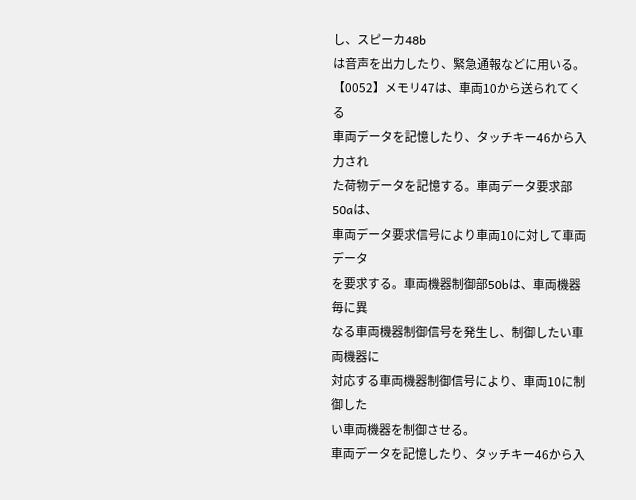し、スピーカ48b
は音声を出力したり、緊急通報などに用いる。
【0052】メモリ47は、車両10から送られてくる
車両データを記憶したり、タッチキー46から入力され
た荷物データを記憶する。車両データ要求部50aは、
車両データ要求信号により車両10に対して車両データ
を要求する。車両機器制御部50bは、車両機器毎に異
なる車両機器制御信号を発生し、制御したい車両機器に
対応する車両機器制御信号により、車両10に制御した
い車両機器を制御させる。
車両データを記憶したり、タッチキー46から入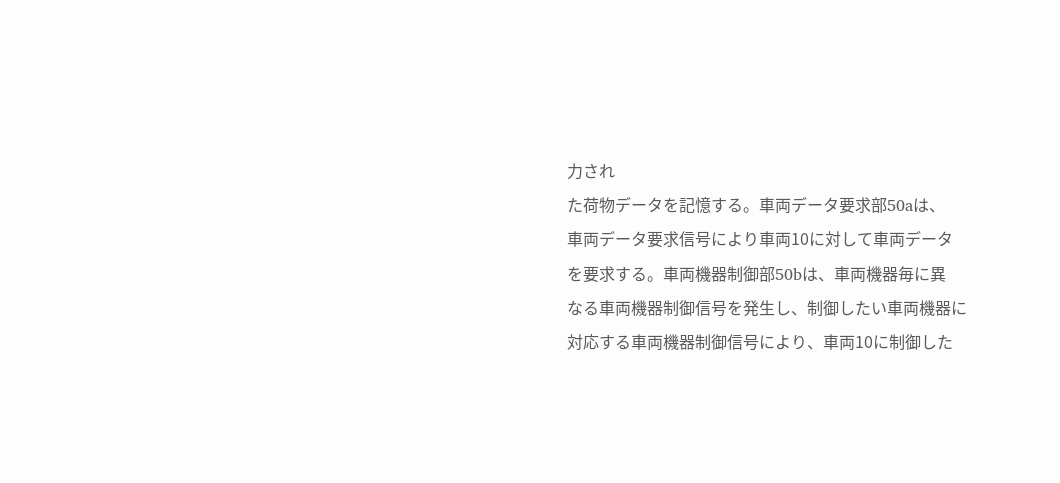力され
た荷物データを記憶する。車両データ要求部50aは、
車両データ要求信号により車両10に対して車両データ
を要求する。車両機器制御部50bは、車両機器毎に異
なる車両機器制御信号を発生し、制御したい車両機器に
対応する車両機器制御信号により、車両10に制御した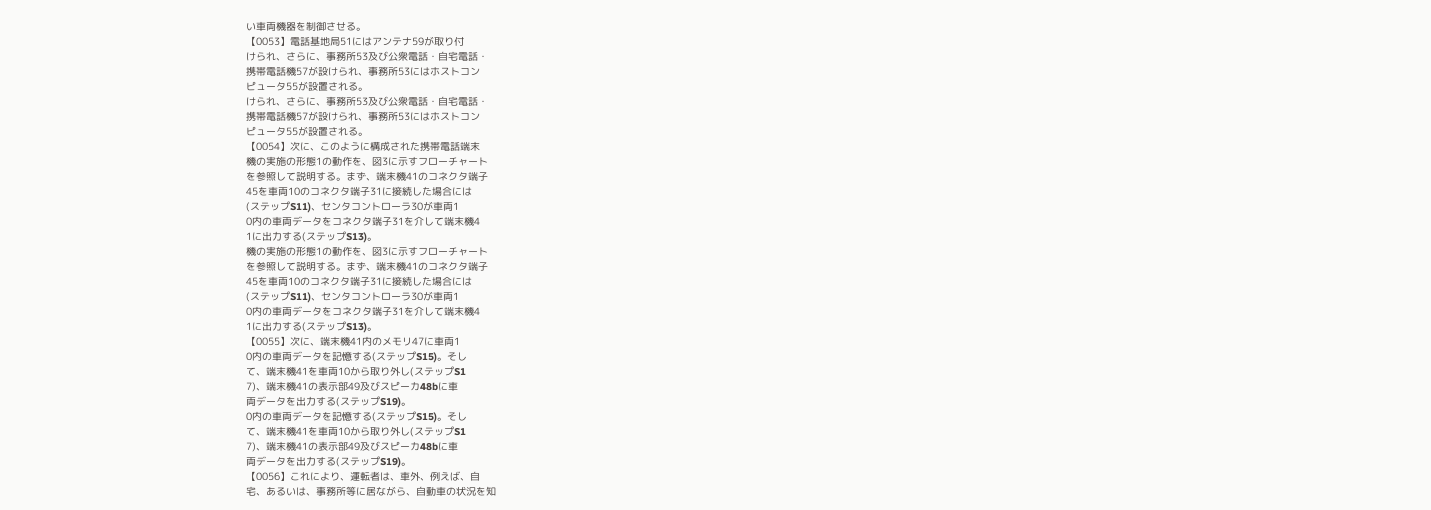い車両機器を制御させる。
【0053】電話基地局51にはアンテナ59が取り付
けられ、さらに、事務所53及び公衆電話・自宅電話・
携帯電話機57が設けられ、事務所53にはホストコン
ピュータ55が設置される。
けられ、さらに、事務所53及び公衆電話・自宅電話・
携帯電話機57が設けられ、事務所53にはホストコン
ピュータ55が設置される。
【0054】次に、このように構成された携帯電話端末
機の実施の形態1の動作を、図3に示すフローチャート
を参照して説明する。まず、端末機41のコネクタ端子
45を車両10のコネクタ端子31に接続した場合には
(ステップS11)、センタコントローラ30が車両1
0内の車両データをコネクタ端子31を介して端末機4
1に出力する(ステップS13)。
機の実施の形態1の動作を、図3に示すフローチャート
を参照して説明する。まず、端末機41のコネクタ端子
45を車両10のコネクタ端子31に接続した場合には
(ステップS11)、センタコントローラ30が車両1
0内の車両データをコネクタ端子31を介して端末機4
1に出力する(ステップS13)。
【0055】次に、端末機41内のメモリ47に車両1
0内の車両データを記憶する(ステップS15)。そし
て、端末機41を車両10から取り外し(ステップS1
7)、端末機41の表示部49及びスピーカ48bに車
両データを出力する(ステップS19)。
0内の車両データを記憶する(ステップS15)。そし
て、端末機41を車両10から取り外し(ステップS1
7)、端末機41の表示部49及びスピーカ48bに車
両データを出力する(ステップS19)。
【0056】これにより、運転者は、車外、例えば、自
宅、あるいは、事務所等に居ながら、自動車の状況を知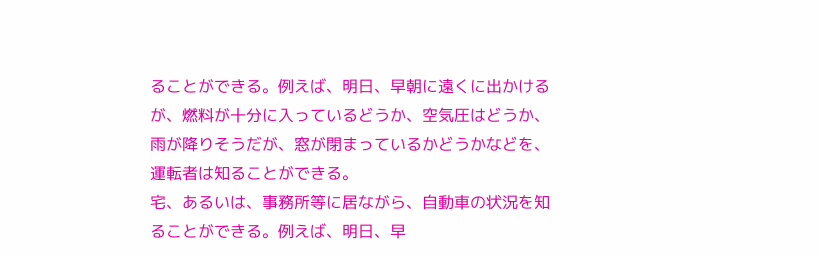ることができる。例えば、明日、早朝に遠くに出かける
が、燃料が十分に入っているどうか、空気圧はどうか、
雨が降りそうだが、窓が閉まっているかどうかなどを、
運転者は知ることができる。
宅、あるいは、事務所等に居ながら、自動車の状況を知
ることができる。例えば、明日、早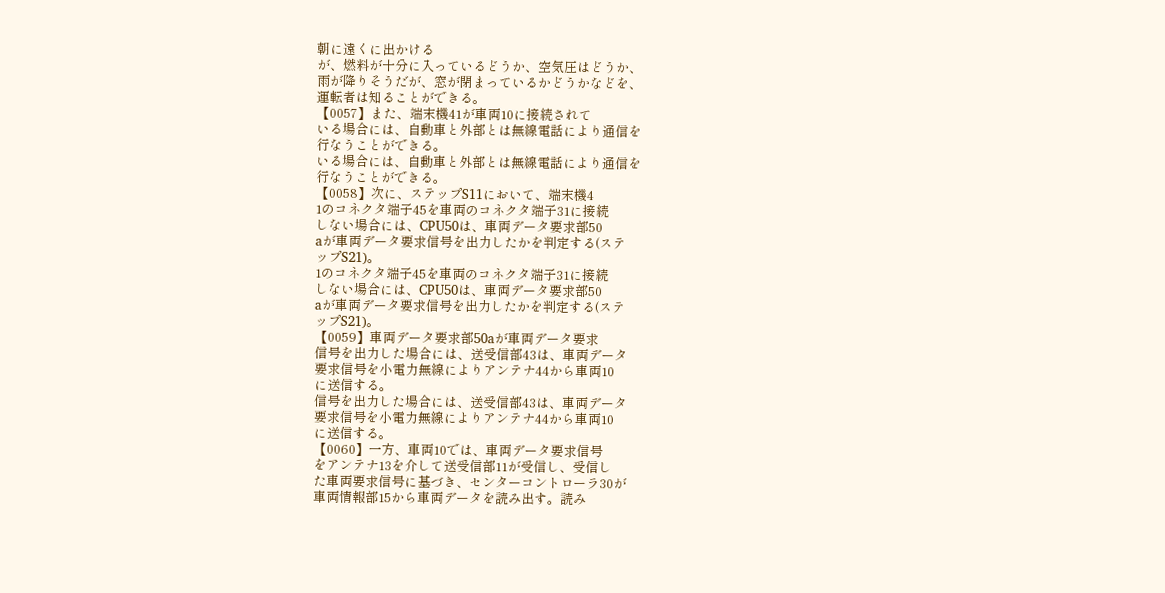朝に遠くに出かける
が、燃料が十分に入っているどうか、空気圧はどうか、
雨が降りそうだが、窓が閉まっているかどうかなどを、
運転者は知ることができる。
【0057】また、端末機41が車両10に接続されて
いる場合には、自動車と外部とは無線電話により通信を
行なうことができる。
いる場合には、自動車と外部とは無線電話により通信を
行なうことができる。
【0058】次に、ステップS11において、端末機4
1のコネクタ端子45を車両のコネクタ端子31に接続
しない場合には、CPU50は、車両データ要求部50
aが車両データ要求信号を出力したかを判定する(ステ
ップS21)。
1のコネクタ端子45を車両のコネクタ端子31に接続
しない場合には、CPU50は、車両データ要求部50
aが車両データ要求信号を出力したかを判定する(ステ
ップS21)。
【0059】車両データ要求部50aが車両データ要求
信号を出力した場合には、送受信部43は、車両データ
要求信号を小電力無線によりアンテナ44から車両10
に送信する。
信号を出力した場合には、送受信部43は、車両データ
要求信号を小電力無線によりアンテナ44から車両10
に送信する。
【0060】一方、車両10では、車両データ要求信号
をアンテナ13を介して送受信部11が受信し、受信し
た車両要求信号に基づき、センターコントローラ30が
車両情報部15から車両データを読み出す。読み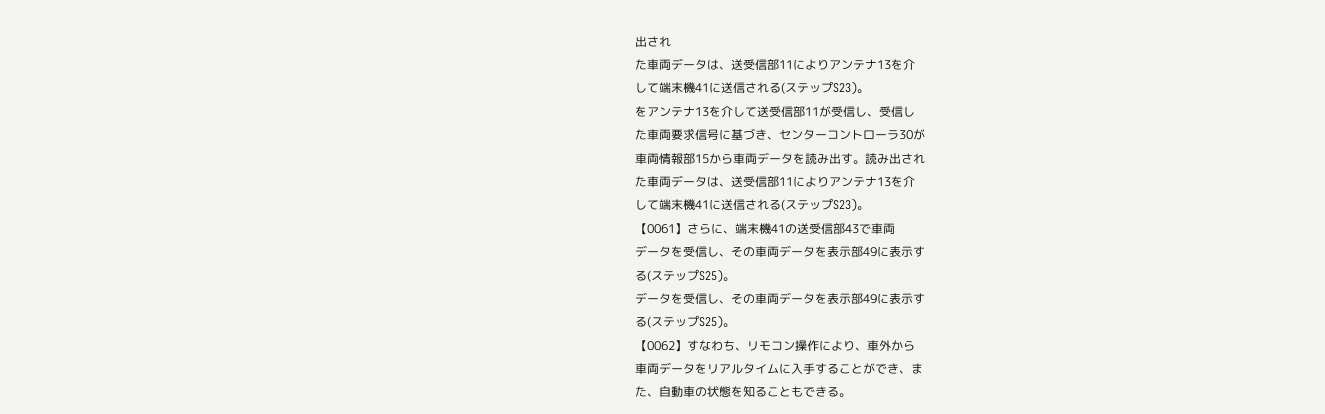出され
た車両データは、送受信部11によりアンテナ13を介
して端末機41に送信される(ステップS23)。
をアンテナ13を介して送受信部11が受信し、受信し
た車両要求信号に基づき、センターコントローラ30が
車両情報部15から車両データを読み出す。読み出され
た車両データは、送受信部11によりアンテナ13を介
して端末機41に送信される(ステップS23)。
【0061】さらに、端末機41の送受信部43で車両
データを受信し、その車両データを表示部49に表示す
る(ステップS25)。
データを受信し、その車両データを表示部49に表示す
る(ステップS25)。
【0062】すなわち、リモコン操作により、車外から
車両データをリアルタイムに入手することができ、ま
た、自動車の状態を知ることもできる。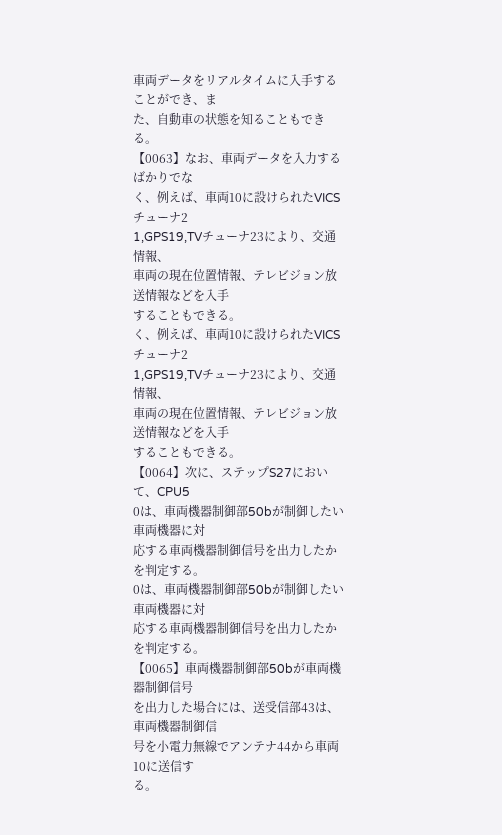車両データをリアルタイムに入手することができ、ま
た、自動車の状態を知ることもできる。
【0063】なお、車両データを入力するばかりでな
く、例えば、車両10に設けられたVICSチューナ2
1,GPS19,TVチューナ23により、交通情報、
車両の現在位置情報、テレビジョン放送情報などを入手
することもできる。
く、例えば、車両10に設けられたVICSチューナ2
1,GPS19,TVチューナ23により、交通情報、
車両の現在位置情報、テレビジョン放送情報などを入手
することもできる。
【0064】次に、ステップS27において、CPU5
0は、車両機器制御部50bが制御したい車両機器に対
応する車両機器制御信号を出力したかを判定する。
0は、車両機器制御部50bが制御したい車両機器に対
応する車両機器制御信号を出力したかを判定する。
【0065】車両機器制御部50bが車両機器制御信号
を出力した場合には、送受信部43は、車両機器制御信
号を小電力無線でアンテナ44から車両10に送信す
る。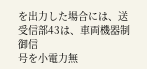を出力した場合には、送受信部43は、車両機器制御信
号を小電力無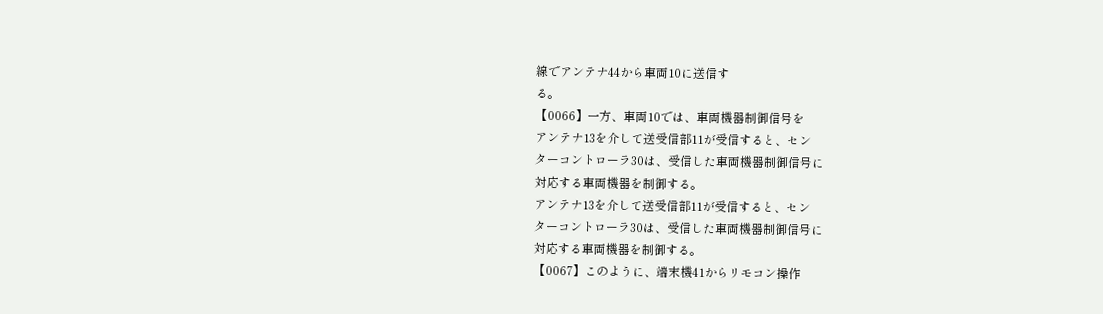線でアンテナ44から車両10に送信す
る。
【0066】一方、車両10では、車両機器制御信号を
アンテナ13を介して送受信部11が受信すると、セン
ターコントローラ30は、受信した車両機器制御信号に
対応する車両機器を制御する。
アンテナ13を介して送受信部11が受信すると、セン
ターコントローラ30は、受信した車両機器制御信号に
対応する車両機器を制御する。
【0067】このように、端末機41からリモコン操作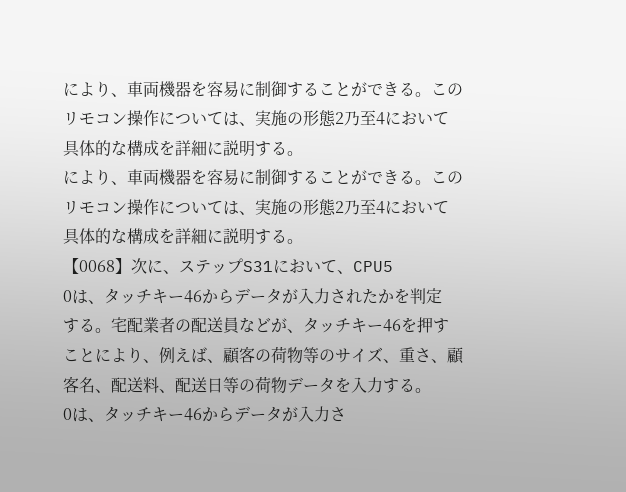により、車両機器を容易に制御することができる。この
リモコン操作については、実施の形態2乃至4において
具体的な構成を詳細に説明する。
により、車両機器を容易に制御することができる。この
リモコン操作については、実施の形態2乃至4において
具体的な構成を詳細に説明する。
【0068】次に、ステップS31において、CPU5
0は、タッチキー46からデータが入力されたかを判定
する。宅配業者の配送員などが、タッチキー46を押す
ことにより、例えば、顧客の荷物等のサイズ、重さ、顧
客名、配送料、配送日等の荷物データを入力する。
0は、タッチキー46からデータが入力さ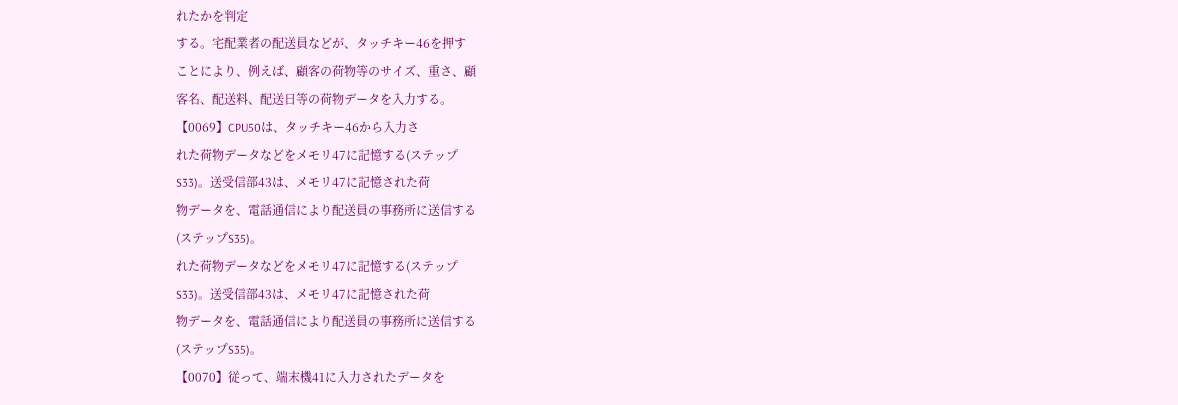れたかを判定
する。宅配業者の配送員などが、タッチキー46を押す
ことにより、例えば、顧客の荷物等のサイズ、重さ、顧
客名、配送料、配送日等の荷物データを入力する。
【0069】CPU50は、タッチキー46から入力さ
れた荷物データなどをメモリ47に記憶する(ステップ
S33)。送受信部43は、メモリ47に記憶された荷
物データを、電話通信により配送員の事務所に送信する
(ステップS35)。
れた荷物データなどをメモリ47に記憶する(ステップ
S33)。送受信部43は、メモリ47に記憶された荷
物データを、電話通信により配送員の事務所に送信する
(ステップS35)。
【0070】従って、端末機41に入力されたデータを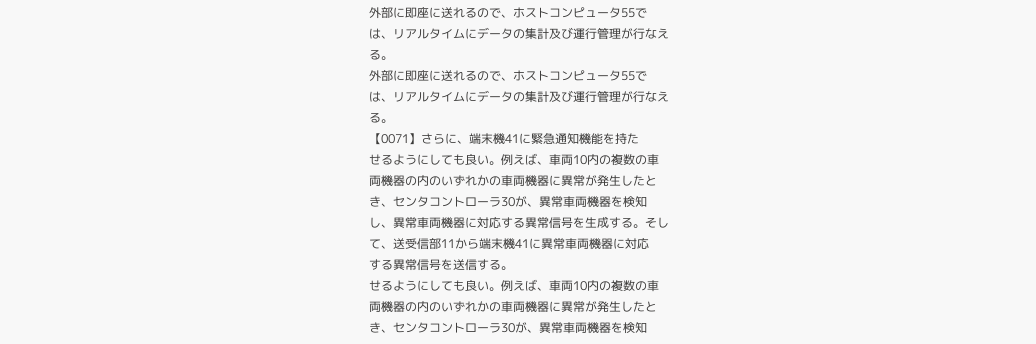外部に即座に送れるので、ホストコンピュータ55で
は、リアルタイムにデータの集計及び運行管理が行なえ
る。
外部に即座に送れるので、ホストコンピュータ55で
は、リアルタイムにデータの集計及び運行管理が行なえ
る。
【0071】さらに、端末機41に緊急通知機能を持た
せるようにしても良い。例えば、車両10内の複数の車
両機器の内のいずれかの車両機器に異常が発生したと
き、センタコントローラ30が、異常車両機器を検知
し、異常車両機器に対応する異常信号を生成する。そし
て、送受信部11から端末機41に異常車両機器に対応
する異常信号を送信する。
せるようにしても良い。例えば、車両10内の複数の車
両機器の内のいずれかの車両機器に異常が発生したと
き、センタコントローラ30が、異常車両機器を検知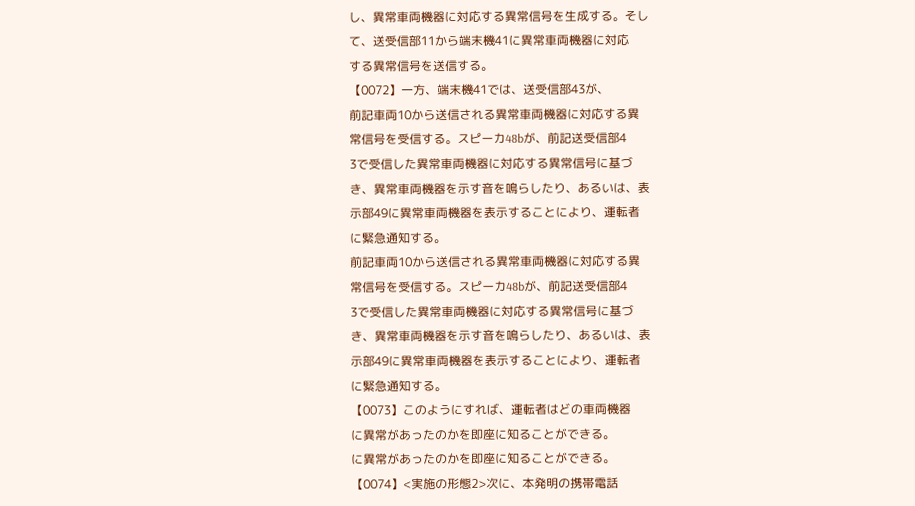し、異常車両機器に対応する異常信号を生成する。そし
て、送受信部11から端末機41に異常車両機器に対応
する異常信号を送信する。
【0072】一方、端末機41では、送受信部43が、
前記車両10から送信される異常車両機器に対応する異
常信号を受信する。スピーカ48bが、前記送受信部4
3で受信した異常車両機器に対応する異常信号に基づ
き、異常車両機器を示す音を鳴らしたり、あるいは、表
示部49に異常車両機器を表示することにより、運転者
に緊急通知する。
前記車両10から送信される異常車両機器に対応する異
常信号を受信する。スピーカ48bが、前記送受信部4
3で受信した異常車両機器に対応する異常信号に基づ
き、異常車両機器を示す音を鳴らしたり、あるいは、表
示部49に異常車両機器を表示することにより、運転者
に緊急通知する。
【0073】このようにすれば、運転者はどの車両機器
に異常があったのかを即座に知ることができる。
に異常があったのかを即座に知ることができる。
【0074】<実施の形態2>次に、本発明の携帯電話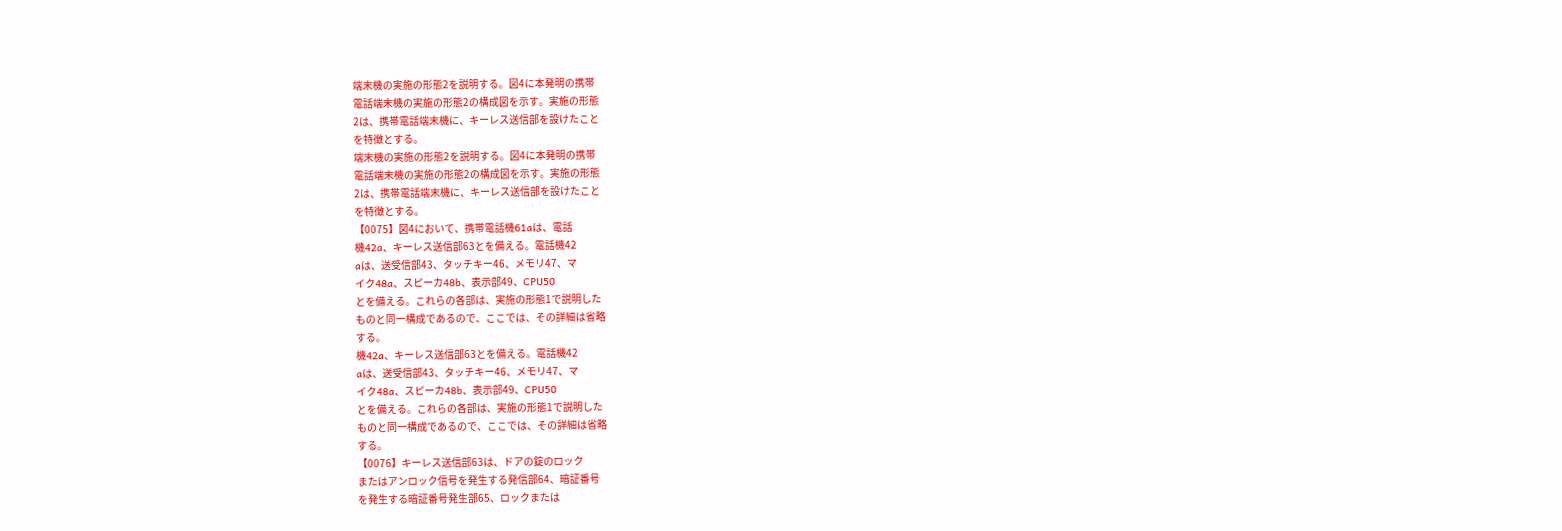端末機の実施の形態2を説明する。図4に本発明の携帯
電話端末機の実施の形態2の構成図を示す。実施の形態
2は、携帯電話端末機に、キーレス送信部を設けたこと
を特徴とする。
端末機の実施の形態2を説明する。図4に本発明の携帯
電話端末機の実施の形態2の構成図を示す。実施の形態
2は、携帯電話端末機に、キーレス送信部を設けたこと
を特徴とする。
【0075】図4において、携帯電話機61aは、電話
機42a、キーレス送信部63とを備える。電話機42
aは、送受信部43、タッチキー46、メモリ47、マ
イク48a、スピーカ48b、表示部49、CPU50
とを備える。これらの各部は、実施の形態1で説明した
ものと同一構成であるので、ここでは、その詳細は省略
する。
機42a、キーレス送信部63とを備える。電話機42
aは、送受信部43、タッチキー46、メモリ47、マ
イク48a、スピーカ48b、表示部49、CPU50
とを備える。これらの各部は、実施の形態1で説明した
ものと同一構成であるので、ここでは、その詳細は省略
する。
【0076】キーレス送信部63は、ドアの錠のロック
またはアンロック信号を発生する発信部64、暗証番号
を発生する暗証番号発生部65、ロックまたは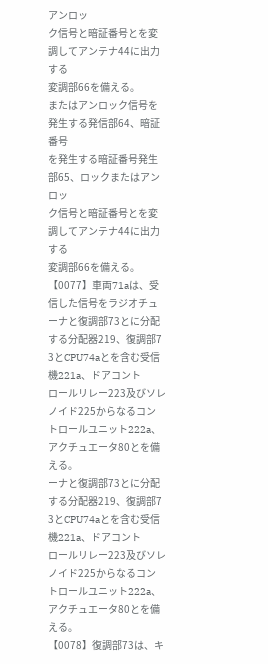アンロッ
ク信号と暗証番号とを変調してアンテナ44に出力する
変調部66を備える。
またはアンロック信号を発生する発信部64、暗証番号
を発生する暗証番号発生部65、ロックまたはアンロッ
ク信号と暗証番号とを変調してアンテナ44に出力する
変調部66を備える。
【0077】車両71aは、受信した信号をラジオチュ
ーナと復調部73とに分配する分配器219、復調部7
3とCPU74aとを含む受信機221a、ドアコント
ロールリレー223及びソレノイド225からなるコン
トロールユニット222a、アクチュエータ80とを備
える。
ーナと復調部73とに分配する分配器219、復調部7
3とCPU74aとを含む受信機221a、ドアコント
ロールリレー223及びソレノイド225からなるコン
トロールユニット222a、アクチュエータ80とを備
える。
【0078】復調部73は、キ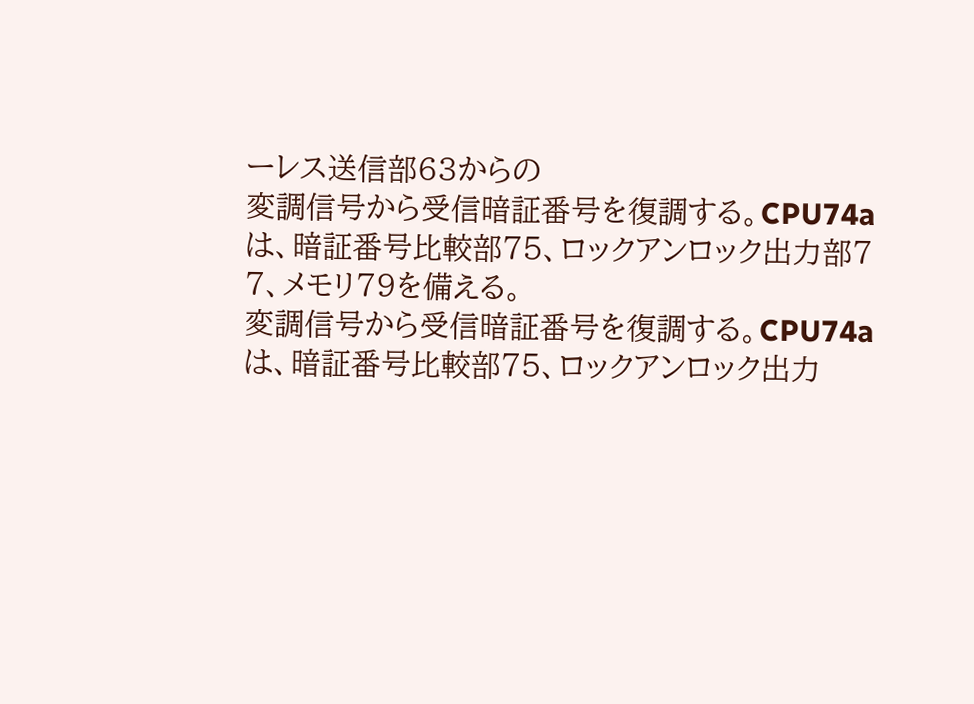ーレス送信部63からの
変調信号から受信暗証番号を復調する。CPU74a
は、暗証番号比較部75、ロックアンロック出力部7
7、メモリ79を備える。
変調信号から受信暗証番号を復調する。CPU74a
は、暗証番号比較部75、ロックアンロック出力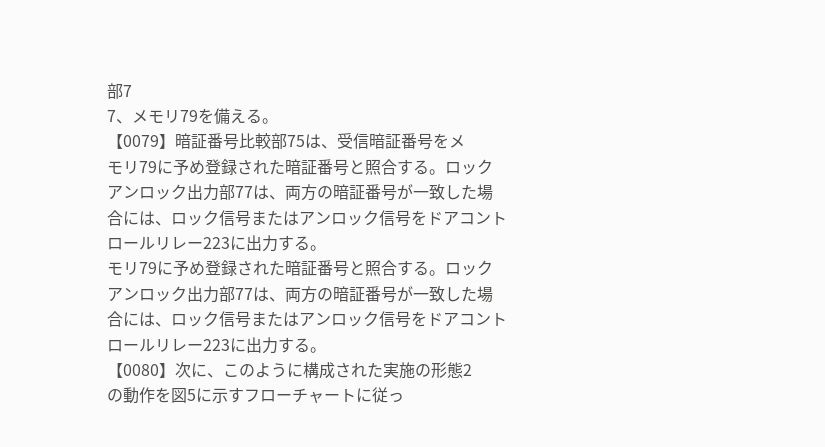部7
7、メモリ79を備える。
【0079】暗証番号比較部75は、受信暗証番号をメ
モリ79に予め登録された暗証番号と照合する。ロック
アンロック出力部77は、両方の暗証番号が一致した場
合には、ロック信号またはアンロック信号をドアコント
ロールリレー223に出力する。
モリ79に予め登録された暗証番号と照合する。ロック
アンロック出力部77は、両方の暗証番号が一致した場
合には、ロック信号またはアンロック信号をドアコント
ロールリレー223に出力する。
【0080】次に、このように構成された実施の形態2
の動作を図5に示すフローチャートに従っ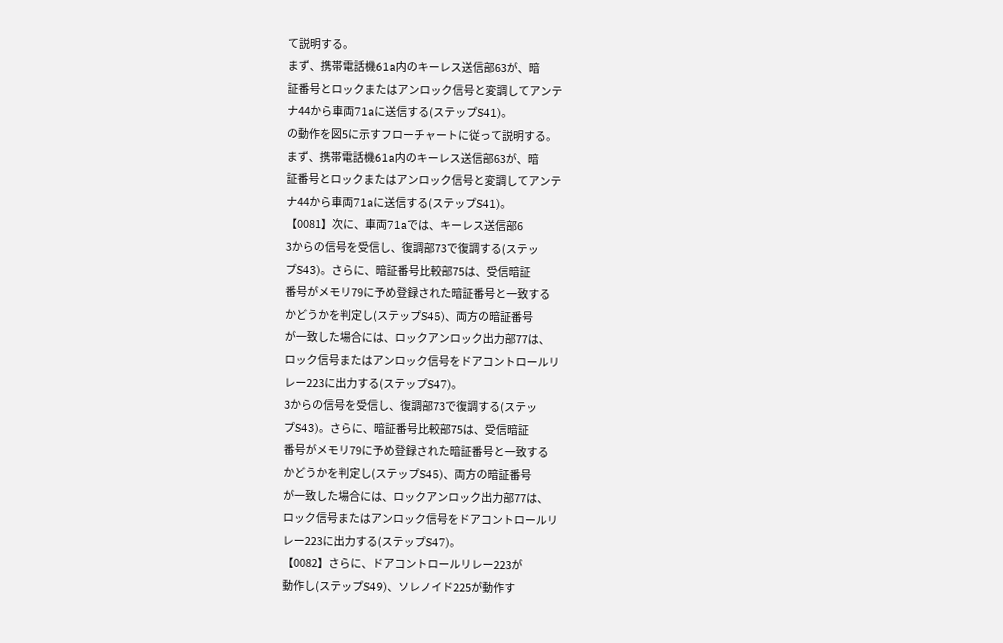て説明する。
まず、携帯電話機61a内のキーレス送信部63が、暗
証番号とロックまたはアンロック信号と変調してアンテ
ナ44から車両71aに送信する(ステップS41)。
の動作を図5に示すフローチャートに従って説明する。
まず、携帯電話機61a内のキーレス送信部63が、暗
証番号とロックまたはアンロック信号と変調してアンテ
ナ44から車両71aに送信する(ステップS41)。
【0081】次に、車両71aでは、キーレス送信部6
3からの信号を受信し、復調部73で復調する(ステッ
プS43)。さらに、暗証番号比較部75は、受信暗証
番号がメモリ79に予め登録された暗証番号と一致する
かどうかを判定し(ステップS45)、両方の暗証番号
が一致した場合には、ロックアンロック出力部77は、
ロック信号またはアンロック信号をドアコントロールリ
レー223に出力する(ステップS47)。
3からの信号を受信し、復調部73で復調する(ステッ
プS43)。さらに、暗証番号比較部75は、受信暗証
番号がメモリ79に予め登録された暗証番号と一致する
かどうかを判定し(ステップS45)、両方の暗証番号
が一致した場合には、ロックアンロック出力部77は、
ロック信号またはアンロック信号をドアコントロールリ
レー223に出力する(ステップS47)。
【0082】さらに、ドアコントロールリレー223が
動作し(ステップS49)、ソレノイド225が動作す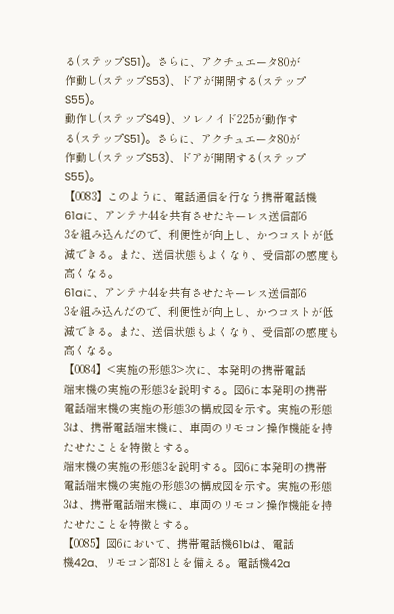る(ステップS51)。さらに、アクチュエータ80が
作動し(ステップS53)、ドアが開閉する(ステップ
S55)。
動作し(ステップS49)、ソレノイド225が動作す
る(ステップS51)。さらに、アクチュエータ80が
作動し(ステップS53)、ドアが開閉する(ステップ
S55)。
【0083】このように、電話通信を行なう携帯電話機
61aに、アンテナ44を共有させたキーレス送信部6
3を組み込んだので、利便性が向上し、かつコストが低
減できる。また、送信状態もよくなり、受信部の感度も
高くなる。
61aに、アンテナ44を共有させたキーレス送信部6
3を組み込んだので、利便性が向上し、かつコストが低
減できる。また、送信状態もよくなり、受信部の感度も
高くなる。
【0084】<実施の形態3>次に、本発明の携帯電話
端末機の実施の形態3を説明する。図6に本発明の携帯
電話端末機の実施の形態3の構成図を示す。実施の形態
3は、携帯電話端末機に、車両のリモコン操作機能を持
たせたことを特徴とする。
端末機の実施の形態3を説明する。図6に本発明の携帯
電話端末機の実施の形態3の構成図を示す。実施の形態
3は、携帯電話端末機に、車両のリモコン操作機能を持
たせたことを特徴とする。
【0085】図6において、携帯電話機61bは、電話
機42a、リモコン部81とを備える。電話機42a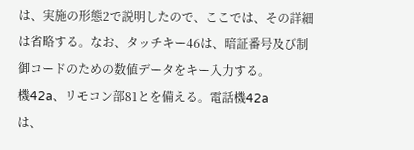は、実施の形態2で説明したので、ここでは、その詳細
は省略する。なお、タッチキー46は、暗証番号及び制
御コードのための数値データをキー入力する。
機42a、リモコン部81とを備える。電話機42a
は、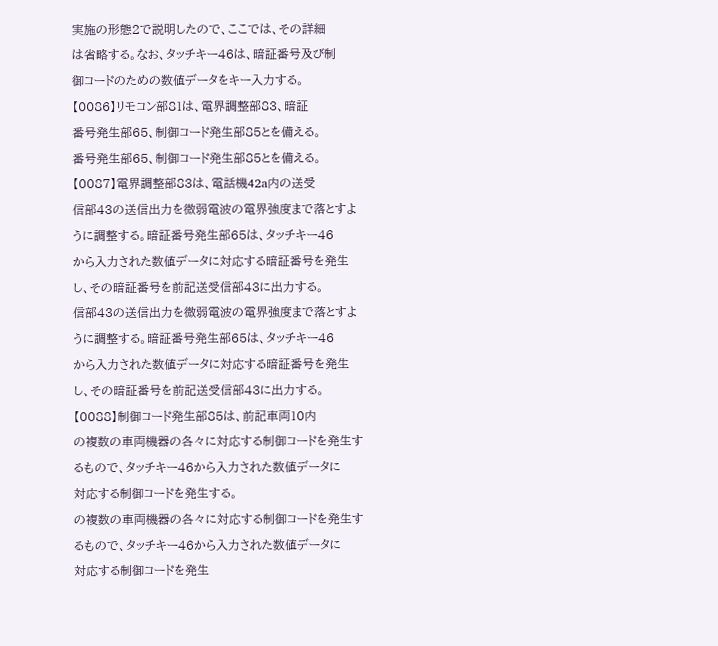実施の形態2で説明したので、ここでは、その詳細
は省略する。なお、タッチキー46は、暗証番号及び制
御コードのための数値データをキー入力する。
【0086】リモコン部81は、電界調整部83、暗証
番号発生部65、制御コード発生部85とを備える。
番号発生部65、制御コード発生部85とを備える。
【0087】電界調整部83は、電話機42a内の送受
信部43の送信出力を微弱電波の電界強度まで落とすよ
うに調整する。暗証番号発生部65は、タッチキー46
から入力された数値データに対応する暗証番号を発生
し、その暗証番号を前記送受信部43に出力する。
信部43の送信出力を微弱電波の電界強度まで落とすよ
うに調整する。暗証番号発生部65は、タッチキー46
から入力された数値データに対応する暗証番号を発生
し、その暗証番号を前記送受信部43に出力する。
【0088】制御コード発生部85は、前記車両10内
の複数の車両機器の各々に対応する制御コードを発生す
るもので、タッチキー46から入力された数値データに
対応する制御コードを発生する。
の複数の車両機器の各々に対応する制御コードを発生す
るもので、タッチキー46から入力された数値データに
対応する制御コードを発生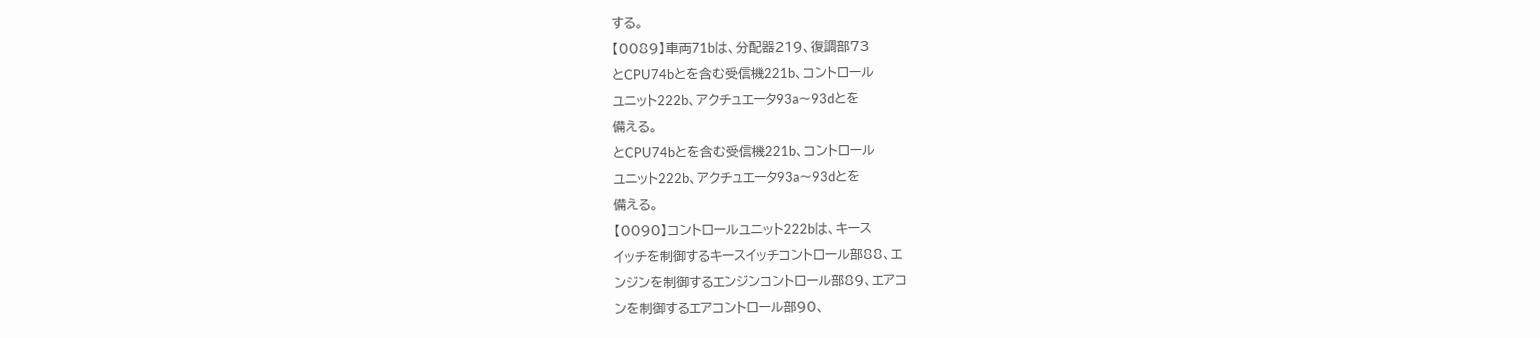する。
【0089】車両71bは、分配器219、復調部73
とCPU74bとを含む受信機221b、コントロール
ユニット222b、アクチュエータ93a〜93dとを
備える。
とCPU74bとを含む受信機221b、コントロール
ユニット222b、アクチュエータ93a〜93dとを
備える。
【0090】コントロールユニット222bは、キース
イッチを制御するキースイッチコントロール部88、エ
ンジンを制御するエンジンコントロール部89、エアコ
ンを制御するエアコントロール部90、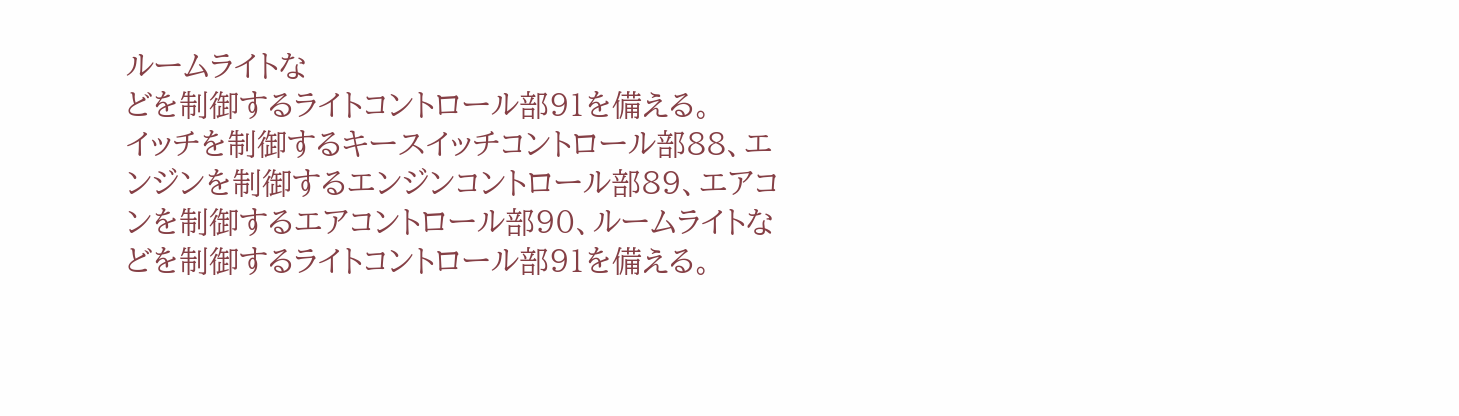ルームライトな
どを制御するライトコントロール部91を備える。
イッチを制御するキースイッチコントロール部88、エ
ンジンを制御するエンジンコントロール部89、エアコ
ンを制御するエアコントロール部90、ルームライトな
どを制御するライトコントロール部91を備える。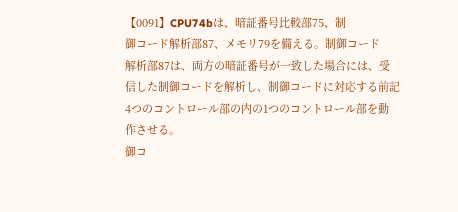【0091】CPU74bは、暗証番号比較部75、制
御コード解析部87、メモリ79を備える。制御コード
解析部87は、両方の暗証番号が一致した場合には、受
信した制御コードを解析し、制御コードに対応する前記
4つのコントロール部の内の1つのコントロール部を動
作させる。
御コ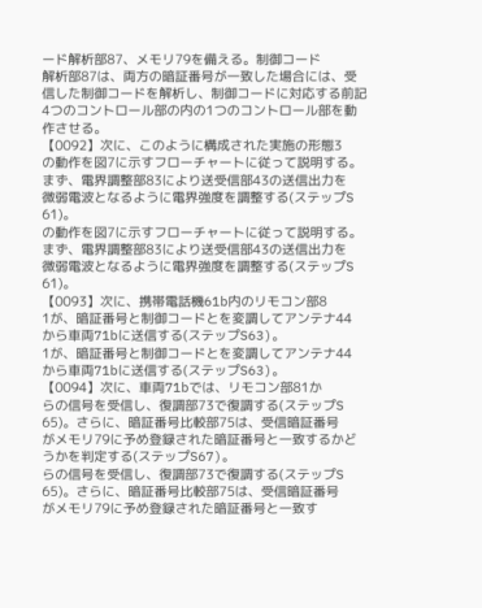ード解析部87、メモリ79を備える。制御コード
解析部87は、両方の暗証番号が一致した場合には、受
信した制御コードを解析し、制御コードに対応する前記
4つのコントロール部の内の1つのコントロール部を動
作させる。
【0092】次に、このように構成された実施の形態3
の動作を図7に示すフローチャートに従って説明する。
まず、電界調整部83により送受信部43の送信出力を
微弱電波となるように電界強度を調整する(ステップS
61)。
の動作を図7に示すフローチャートに従って説明する。
まず、電界調整部83により送受信部43の送信出力を
微弱電波となるように電界強度を調整する(ステップS
61)。
【0093】次に、携帯電話機61b内のリモコン部8
1が、暗証番号と制御コードとを変調してアンテナ44
から車両71bに送信する(ステップS63)。
1が、暗証番号と制御コードとを変調してアンテナ44
から車両71bに送信する(ステップS63)。
【0094】次に、車両71bでは、リモコン部81か
らの信号を受信し、復調部73で復調する(ステップS
65)。さらに、暗証番号比較部75は、受信暗証番号
がメモリ79に予め登録された暗証番号と一致するかど
うかを判定する(ステップS67)。
らの信号を受信し、復調部73で復調する(ステップS
65)。さらに、暗証番号比較部75は、受信暗証番号
がメモリ79に予め登録された暗証番号と一致す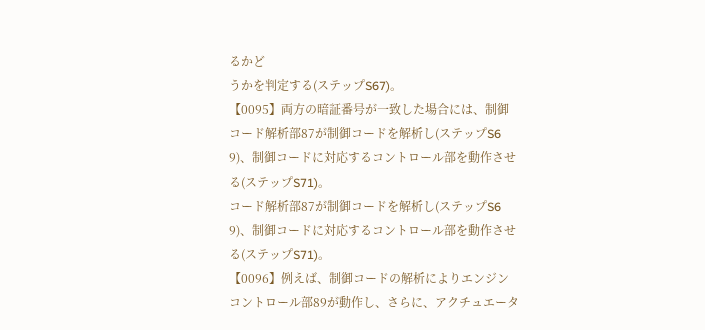るかど
うかを判定する(ステップS67)。
【0095】両方の暗証番号が一致した場合には、制御
コード解析部87が制御コードを解析し(ステップS6
9)、制御コードに対応するコントロール部を動作させ
る(ステップS71)。
コード解析部87が制御コードを解析し(ステップS6
9)、制御コードに対応するコントロール部を動作させ
る(ステップS71)。
【0096】例えば、制御コードの解析によりエンジン
コントロール部89が動作し、さらに、アクチュエータ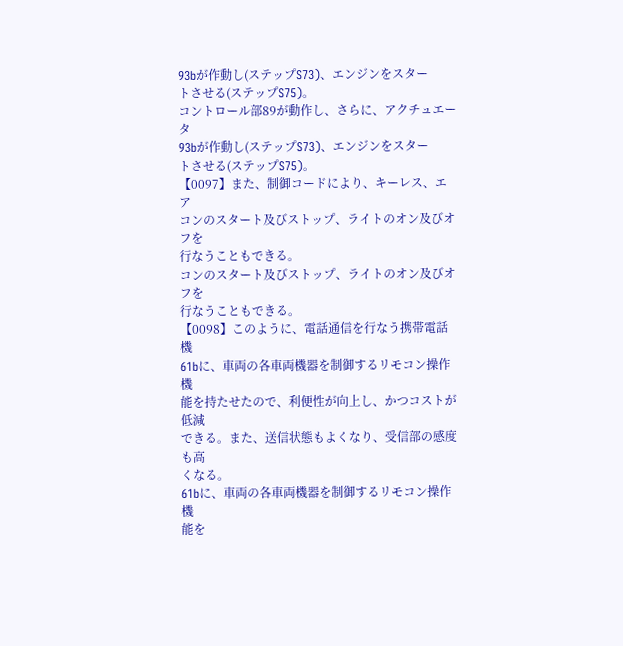93bが作動し(ステップS73)、エンジンをスター
トさせる(ステップS75)。
コントロール部89が動作し、さらに、アクチュエータ
93bが作動し(ステップS73)、エンジンをスター
トさせる(ステップS75)。
【0097】また、制御コードにより、キーレス、エア
コンのスタート及びストップ、ライトのオン及びオフを
行なうこともできる。
コンのスタート及びストップ、ライトのオン及びオフを
行なうこともできる。
【0098】このように、電話通信を行なう携帯電話機
61bに、車両の各車両機器を制御するリモコン操作機
能を持たせたので、利便性が向上し、かつコストが低減
できる。また、送信状態もよくなり、受信部の感度も高
くなる。
61bに、車両の各車両機器を制御するリモコン操作機
能を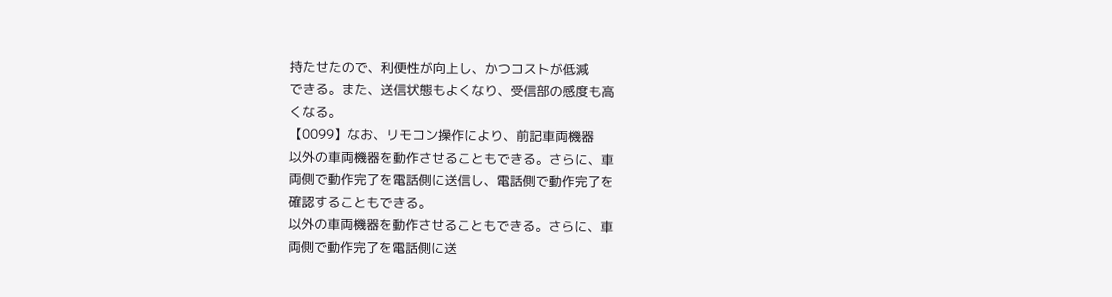持たせたので、利便性が向上し、かつコストが低減
できる。また、送信状態もよくなり、受信部の感度も高
くなる。
【0099】なお、リモコン操作により、前記車両機器
以外の車両機器を動作させることもできる。さらに、車
両側で動作完了を電話側に送信し、電話側で動作完了を
確認することもできる。
以外の車両機器を動作させることもできる。さらに、車
両側で動作完了を電話側に送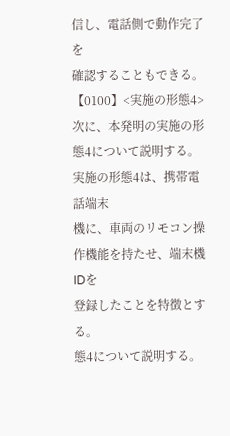信し、電話側で動作完了を
確認することもできる。
【0100】<実施の形態4>次に、本発明の実施の形
態4について説明する。実施の形態4は、携帯電話端末
機に、車両のリモコン操作機能を持たせ、端末機IDを
登録したことを特徴とする。
態4について説明する。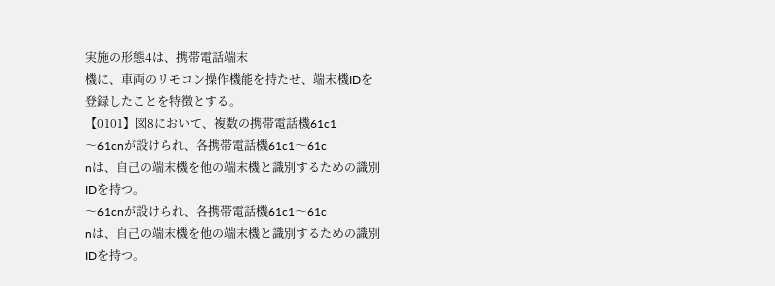実施の形態4は、携帯電話端末
機に、車両のリモコン操作機能を持たせ、端末機IDを
登録したことを特徴とする。
【0101】図8において、複数の携帯電話機61c1
〜61cnが設けられ、各携帯電話機61c1〜61c
nは、自己の端末機を他の端末機と識別するための識別
IDを持つ。
〜61cnが設けられ、各携帯電話機61c1〜61c
nは、自己の端末機を他の端末機と識別するための識別
IDを持つ。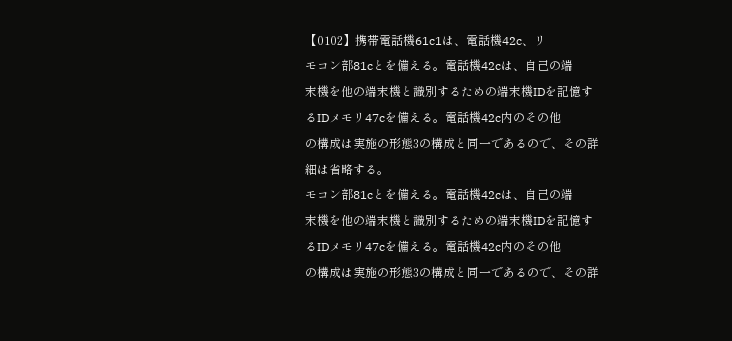【0102】携帯電話機61c1は、電話機42c、リ
モコン部81cとを備える。電話機42cは、自己の端
末機を他の端末機と識別するための端末機IDを記憶す
るIDメモリ47cを備える。電話機42c内のその他
の構成は実施の形態3の構成と同一であるので、その詳
細は省略する。
モコン部81cとを備える。電話機42cは、自己の端
末機を他の端末機と識別するための端末機IDを記憶す
るIDメモリ47cを備える。電話機42c内のその他
の構成は実施の形態3の構成と同一であるので、その詳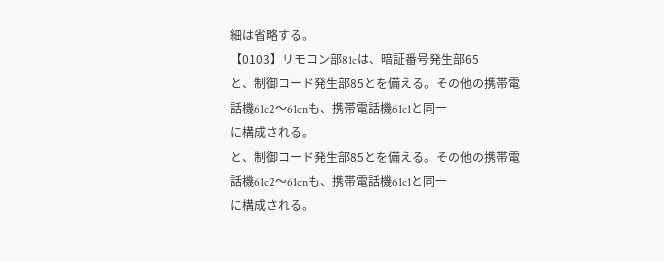細は省略する。
【0103】リモコン部81cは、暗証番号発生部65
と、制御コード発生部85とを備える。その他の携帯電
話機61c2〜61cnも、携帯電話機61c1と同一
に構成される。
と、制御コード発生部85とを備える。その他の携帯電
話機61c2〜61cnも、携帯電話機61c1と同一
に構成される。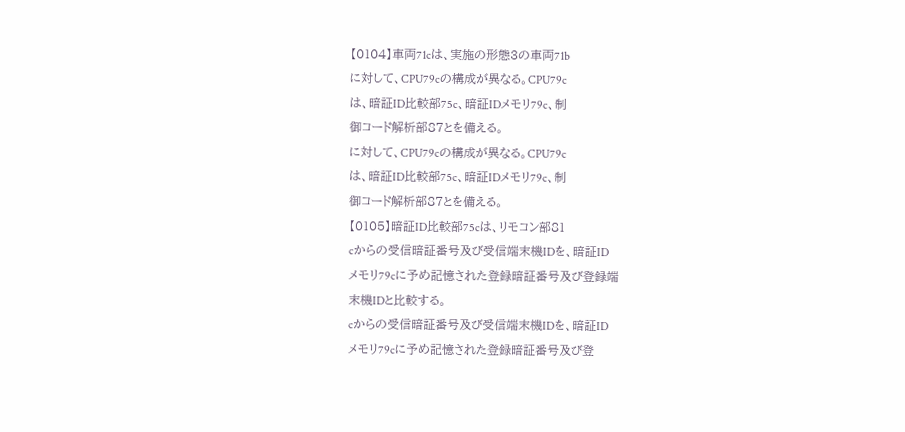【0104】車両71cは、実施の形態3の車両71b
に対して、CPU79cの構成が異なる。CPU79c
は、暗証ID比較部75c、暗証IDメモリ79c、制
御コード解析部87とを備える。
に対して、CPU79cの構成が異なる。CPU79c
は、暗証ID比較部75c、暗証IDメモリ79c、制
御コード解析部87とを備える。
【0105】暗証ID比較部75cは、リモコン部81
cからの受信暗証番号及び受信端末機IDを、暗証ID
メモリ79cに予め記憶された登録暗証番号及び登録端
末機IDと比較する。
cからの受信暗証番号及び受信端末機IDを、暗証ID
メモリ79cに予め記憶された登録暗証番号及び登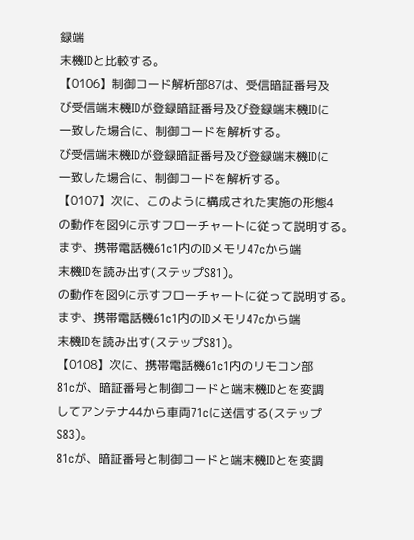録端
末機IDと比較する。
【0106】制御コード解析部87は、受信暗証番号及
び受信端末機IDが登録暗証番号及び登録端末機IDに
一致した場合に、制御コードを解析する。
び受信端末機IDが登録暗証番号及び登録端末機IDに
一致した場合に、制御コードを解析する。
【0107】次に、このように構成された実施の形態4
の動作を図9に示すフローチャートに従って説明する。
まず、携帯電話機61c1内のIDメモリ47cから端
末機IDを読み出す(ステップS81)。
の動作を図9に示すフローチャートに従って説明する。
まず、携帯電話機61c1内のIDメモリ47cから端
末機IDを読み出す(ステップS81)。
【0108】次に、携帯電話機61c1内のリモコン部
81cが、暗証番号と制御コードと端末機IDとを変調
してアンテナ44から車両71cに送信する(ステップ
S83)。
81cが、暗証番号と制御コードと端末機IDとを変調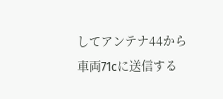してアンテナ44から車両71cに送信する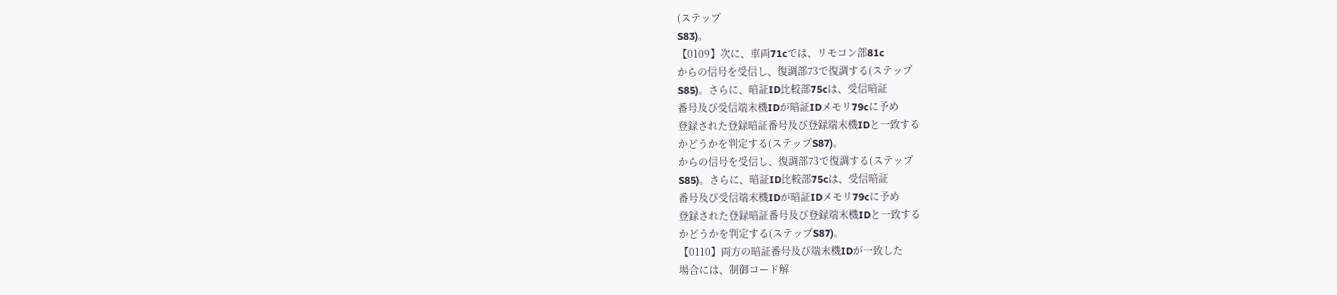(ステップ
S83)。
【0109】次に、車両71cでは、リモコン部81c
からの信号を受信し、復調部73で復調する(ステップ
S85)。さらに、暗証ID比較部75cは、受信暗証
番号及び受信端末機IDが暗証IDメモリ79cに予め
登録された登録暗証番号及び登録端末機IDと一致する
かどうかを判定する(ステップS87)。
からの信号を受信し、復調部73で復調する(ステップ
S85)。さらに、暗証ID比較部75cは、受信暗証
番号及び受信端末機IDが暗証IDメモリ79cに予め
登録された登録暗証番号及び登録端末機IDと一致する
かどうかを判定する(ステップS87)。
【0110】両方の暗証番号及び端末機IDが一致した
場合には、制御コード解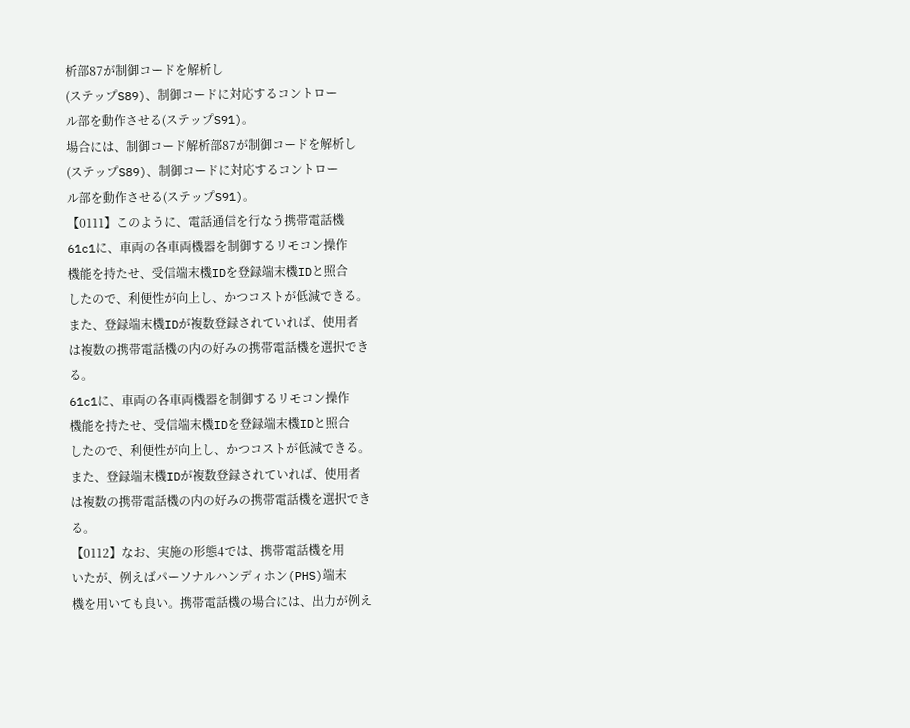析部87が制御コードを解析し
(ステップS89)、制御コードに対応するコントロー
ル部を動作させる(ステップS91)。
場合には、制御コード解析部87が制御コードを解析し
(ステップS89)、制御コードに対応するコントロー
ル部を動作させる(ステップS91)。
【0111】このように、電話通信を行なう携帯電話機
61c1に、車両の各車両機器を制御するリモコン操作
機能を持たせ、受信端末機IDを登録端末機IDと照合
したので、利便性が向上し、かつコストが低減できる。
また、登録端末機IDが複数登録されていれば、使用者
は複数の携帯電話機の内の好みの携帯電話機を選択でき
る。
61c1に、車両の各車両機器を制御するリモコン操作
機能を持たせ、受信端末機IDを登録端末機IDと照合
したので、利便性が向上し、かつコストが低減できる。
また、登録端末機IDが複数登録されていれば、使用者
は複数の携帯電話機の内の好みの携帯電話機を選択でき
る。
【0112】なお、実施の形態4では、携帯電話機を用
いたが、例えばパーソナルハンディホン(PHS)端末
機を用いても良い。携帯電話機の場合には、出力が例え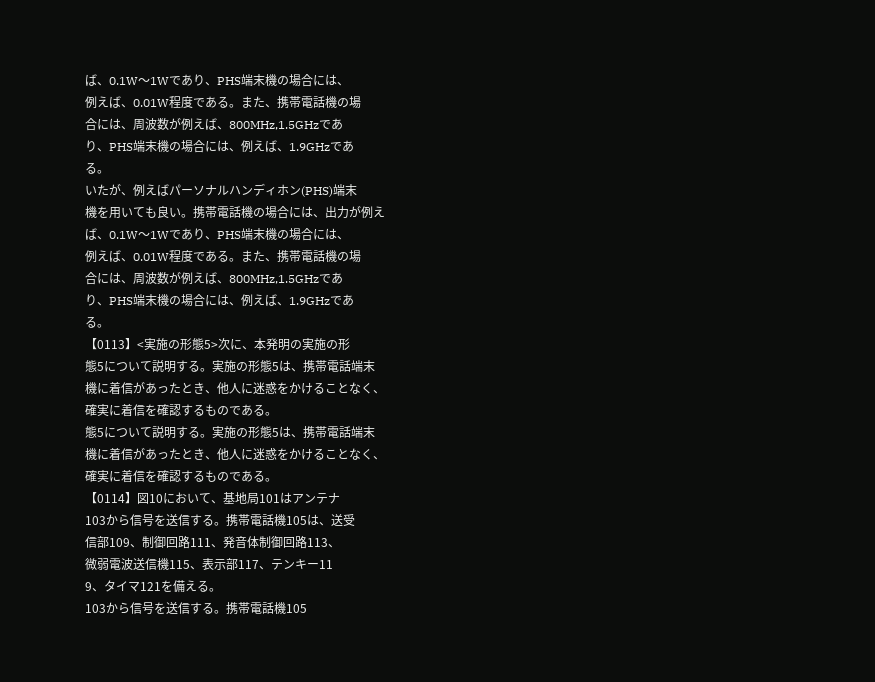ば、0.1W〜1Wであり、PHS端末機の場合には、
例えば、0.01W程度である。また、携帯電話機の場
合には、周波数が例えば、800MHz,1.5GHzであ
り、PHS端末機の場合には、例えば、1.9GHzであ
る。
いたが、例えばパーソナルハンディホン(PHS)端末
機を用いても良い。携帯電話機の場合には、出力が例え
ば、0.1W〜1Wであり、PHS端末機の場合には、
例えば、0.01W程度である。また、携帯電話機の場
合には、周波数が例えば、800MHz,1.5GHzであ
り、PHS端末機の場合には、例えば、1.9GHzであ
る。
【0113】<実施の形態5>次に、本発明の実施の形
態5について説明する。実施の形態5は、携帯電話端末
機に着信があったとき、他人に迷惑をかけることなく、
確実に着信を確認するものである。
態5について説明する。実施の形態5は、携帯電話端末
機に着信があったとき、他人に迷惑をかけることなく、
確実に着信を確認するものである。
【0114】図10において、基地局101はアンテナ
103から信号を送信する。携帯電話機105は、送受
信部109、制御回路111、発音体制御回路113、
微弱電波送信機115、表示部117、テンキー11
9、タイマ121を備える。
103から信号を送信する。携帯電話機105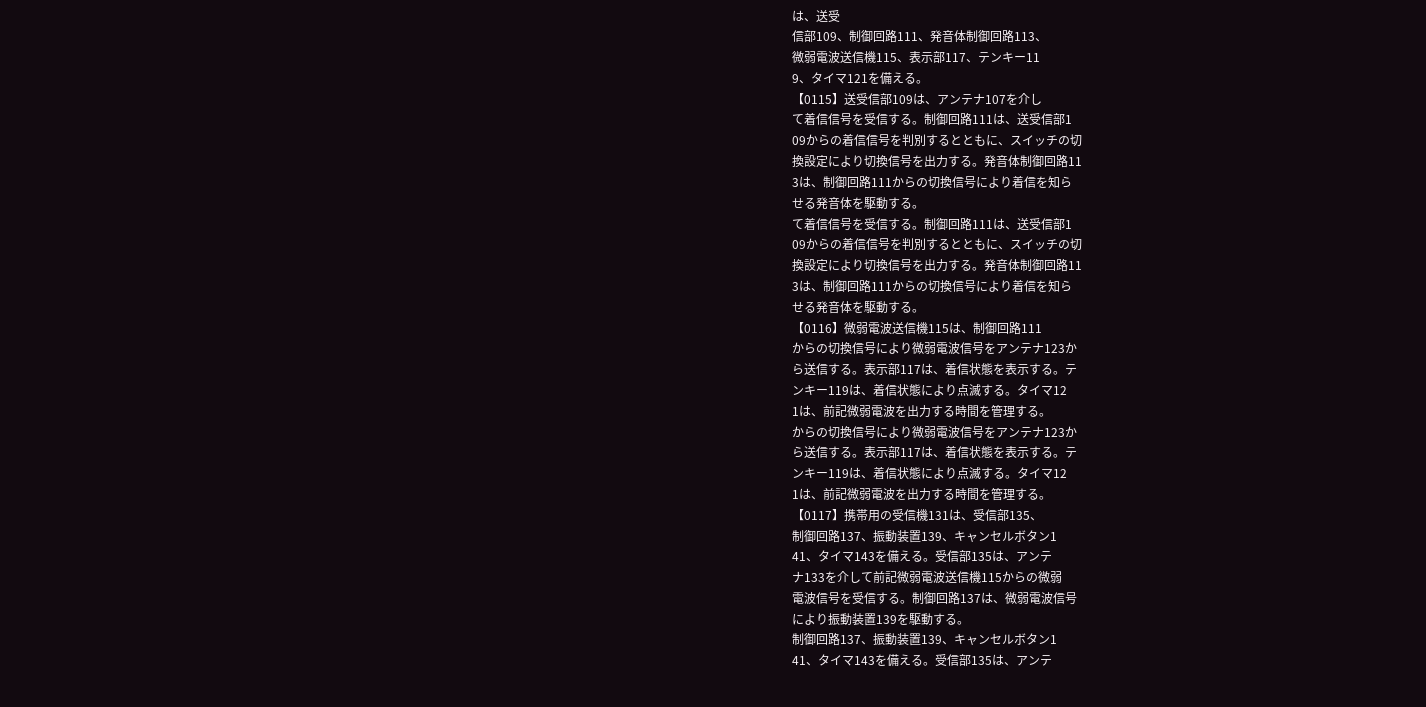は、送受
信部109、制御回路111、発音体制御回路113、
微弱電波送信機115、表示部117、テンキー11
9、タイマ121を備える。
【0115】送受信部109は、アンテナ107を介し
て着信信号を受信する。制御回路111は、送受信部1
09からの着信信号を判別するとともに、スイッチの切
換設定により切換信号を出力する。発音体制御回路11
3は、制御回路111からの切換信号により着信を知ら
せる発音体を駆動する。
て着信信号を受信する。制御回路111は、送受信部1
09からの着信信号を判別するとともに、スイッチの切
換設定により切換信号を出力する。発音体制御回路11
3は、制御回路111からの切換信号により着信を知ら
せる発音体を駆動する。
【0116】微弱電波送信機115は、制御回路111
からの切換信号により微弱電波信号をアンテナ123か
ら送信する。表示部117は、着信状態を表示する。テ
ンキー119は、着信状態により点滅する。タイマ12
1は、前記微弱電波を出力する時間を管理する。
からの切換信号により微弱電波信号をアンテナ123か
ら送信する。表示部117は、着信状態を表示する。テ
ンキー119は、着信状態により点滅する。タイマ12
1は、前記微弱電波を出力する時間を管理する。
【0117】携帯用の受信機131は、受信部135、
制御回路137、振動装置139、キャンセルボタン1
41、タイマ143を備える。受信部135は、アンテ
ナ133を介して前記微弱電波送信機115からの微弱
電波信号を受信する。制御回路137は、微弱電波信号
により振動装置139を駆動する。
制御回路137、振動装置139、キャンセルボタン1
41、タイマ143を備える。受信部135は、アンテ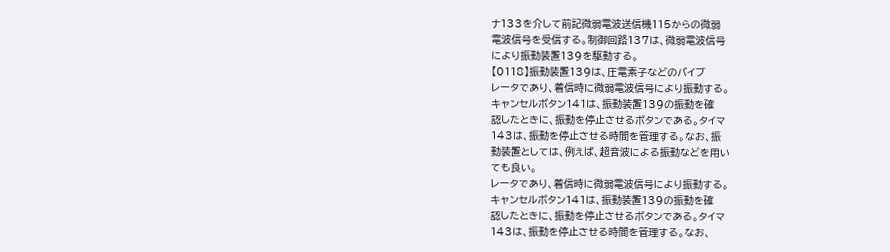ナ133を介して前記微弱電波送信機115からの微弱
電波信号を受信する。制御回路137は、微弱電波信号
により振動装置139を駆動する。
【0118】振動装置139は、圧電素子などのバイブ
レータであり、着信時に微弱電波信号により振動する。
キャンセルボタン141は、振動装置139の振動を確
認したときに、振動を停止させるボタンである。タイマ
143は、振動を停止させる時間を管理する。なお、振
動装置としては、例えば、超音波による振動などを用い
ても良い。
レータであり、着信時に微弱電波信号により振動する。
キャンセルボタン141は、振動装置139の振動を確
認したときに、振動を停止させるボタンである。タイマ
143は、振動を停止させる時間を管理する。なお、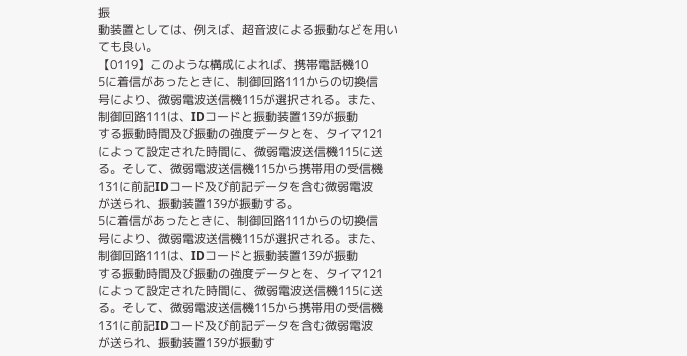振
動装置としては、例えば、超音波による振動などを用い
ても良い。
【0119】このような構成によれば、携帯電話機10
5に着信があったときに、制御回路111からの切換信
号により、微弱電波送信機115が選択される。また、
制御回路111は、IDコードと振動装置139が振動
する振動時間及び振動の強度データとを、タイマ121
によって設定された時間に、微弱電波送信機115に送
る。そして、微弱電波送信機115から携帯用の受信機
131に前記IDコード及び前記データを含む微弱電波
が送られ、振動装置139が振動する。
5に着信があったときに、制御回路111からの切換信
号により、微弱電波送信機115が選択される。また、
制御回路111は、IDコードと振動装置139が振動
する振動時間及び振動の強度データとを、タイマ121
によって設定された時間に、微弱電波送信機115に送
る。そして、微弱電波送信機115から携帯用の受信機
131に前記IDコード及び前記データを含む微弱電波
が送られ、振動装置139が振動す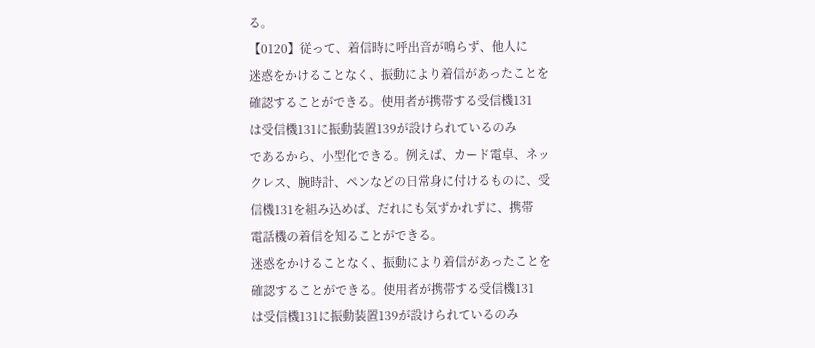る。
【0120】従って、着信時に呼出音が鳴らず、他人に
迷惑をかけることなく、振動により着信があったことを
確認することができる。使用者が携帯する受信機131
は受信機131に振動装置139が設けられているのみ
であるから、小型化できる。例えば、カード電卓、ネッ
クレス、腕時計、ペンなどの日常身に付けるものに、受
信機131を組み込めば、だれにも気ずかれずに、携帯
電話機の着信を知ることができる。
迷惑をかけることなく、振動により着信があったことを
確認することができる。使用者が携帯する受信機131
は受信機131に振動装置139が設けられているのみ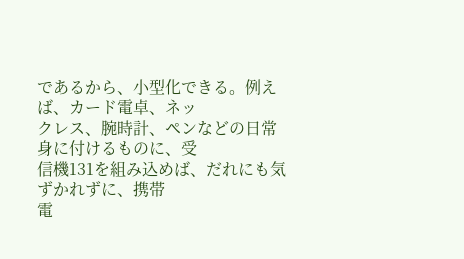であるから、小型化できる。例えば、カード電卓、ネッ
クレス、腕時計、ペンなどの日常身に付けるものに、受
信機131を組み込めば、だれにも気ずかれずに、携帯
電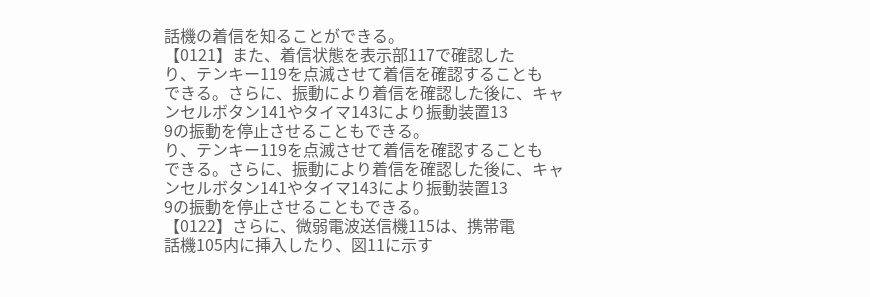話機の着信を知ることができる。
【0121】また、着信状態を表示部117で確認した
り、テンキー119を点滅させて着信を確認することも
できる。さらに、振動により着信を確認した後に、キャ
ンセルボタン141やタイマ143により振動装置13
9の振動を停止させることもできる。
り、テンキー119を点滅させて着信を確認することも
できる。さらに、振動により着信を確認した後に、キャ
ンセルボタン141やタイマ143により振動装置13
9の振動を停止させることもできる。
【0122】さらに、微弱電波送信機115は、携帯電
話機105内に挿入したり、図11に示す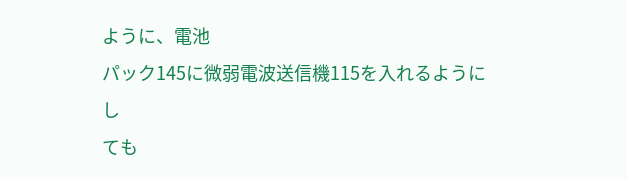ように、電池
パック145に微弱電波送信機115を入れるようにし
ても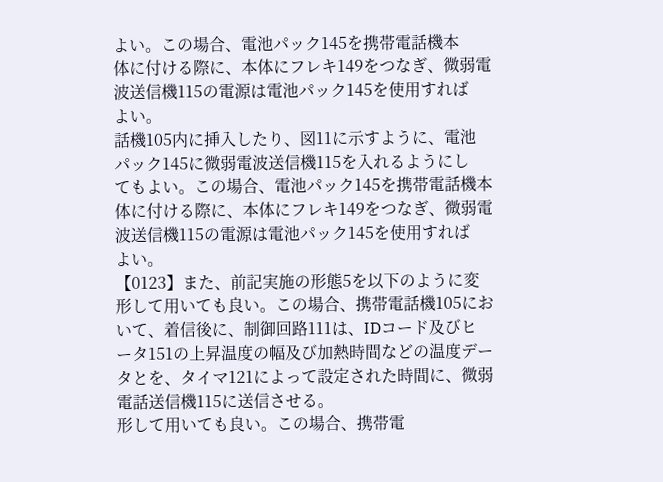よい。この場合、電池パック145を携帯電話機本
体に付ける際に、本体にフレキ149をつなぎ、微弱電
波送信機115の電源は電池パック145を使用すれば
よい。
話機105内に挿入したり、図11に示すように、電池
パック145に微弱電波送信機115を入れるようにし
てもよい。この場合、電池パック145を携帯電話機本
体に付ける際に、本体にフレキ149をつなぎ、微弱電
波送信機115の電源は電池パック145を使用すれば
よい。
【0123】また、前記実施の形態5を以下のように変
形して用いても良い。この場合、携帯電話機105にお
いて、着信後に、制御回路111は、IDコード及びヒ
ータ151の上昇温度の幅及び加熱時間などの温度デー
タとを、タイマ121によって設定された時間に、微弱
電話送信機115に送信させる。
形して用いても良い。この場合、携帯電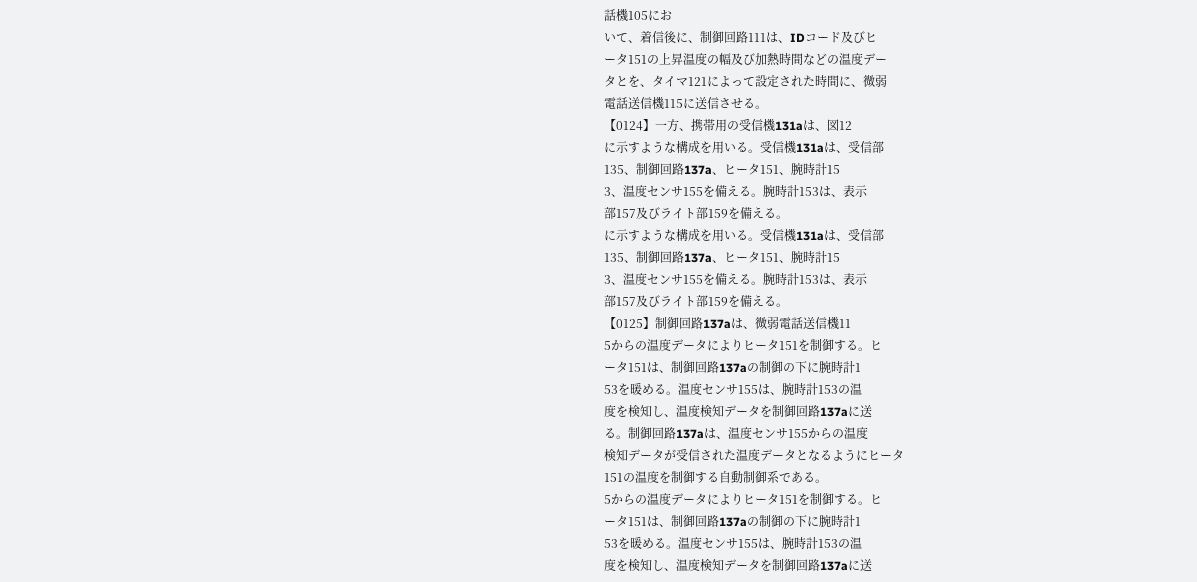話機105にお
いて、着信後に、制御回路111は、IDコード及びヒ
ータ151の上昇温度の幅及び加熱時間などの温度デー
タとを、タイマ121によって設定された時間に、微弱
電話送信機115に送信させる。
【0124】一方、携帯用の受信機131aは、図12
に示すような構成を用いる。受信機131aは、受信部
135、制御回路137a、ヒータ151、腕時計15
3、温度センサ155を備える。腕時計153は、表示
部157及びライト部159を備える。
に示すような構成を用いる。受信機131aは、受信部
135、制御回路137a、ヒータ151、腕時計15
3、温度センサ155を備える。腕時計153は、表示
部157及びライト部159を備える。
【0125】制御回路137aは、微弱電話送信機11
5からの温度データによりヒータ151を制御する。ヒ
ータ151は、制御回路137aの制御の下に腕時計1
53を暖める。温度センサ155は、腕時計153の温
度を検知し、温度検知データを制御回路137aに送
る。制御回路137aは、温度センサ155からの温度
検知データが受信された温度データとなるようにヒータ
151の温度を制御する自動制御系である。
5からの温度データによりヒータ151を制御する。ヒ
ータ151は、制御回路137aの制御の下に腕時計1
53を暖める。温度センサ155は、腕時計153の温
度を検知し、温度検知データを制御回路137aに送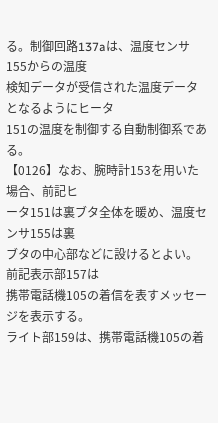る。制御回路137aは、温度センサ155からの温度
検知データが受信された温度データとなるようにヒータ
151の温度を制御する自動制御系である。
【0126】なお、腕時計153を用いた場合、前記ヒ
ータ151は裏ブタ全体を暖め、温度センサ155は裏
ブタの中心部などに設けるとよい。前記表示部157は
携帯電話機105の着信を表すメッセージを表示する。
ライト部159は、携帯電話機105の着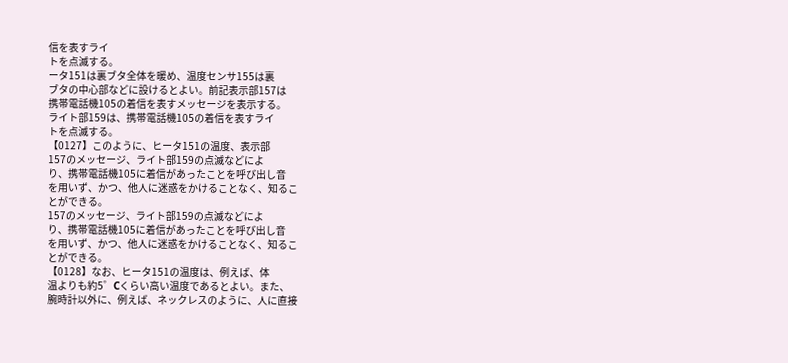信を表すライ
トを点滅する。
ータ151は裏ブタ全体を暖め、温度センサ155は裏
ブタの中心部などに設けるとよい。前記表示部157は
携帯電話機105の着信を表すメッセージを表示する。
ライト部159は、携帯電話機105の着信を表すライ
トを点滅する。
【0127】このように、ヒータ151の温度、表示部
157のメッセージ、ライト部159の点滅などによ
り、携帯電話機105に着信があったことを呼び出し音
を用いず、かつ、他人に迷惑をかけることなく、知るこ
とができる。
157のメッセージ、ライト部159の点滅などによ
り、携帯電話機105に着信があったことを呼び出し音
を用いず、かつ、他人に迷惑をかけることなく、知るこ
とができる。
【0128】なお、ヒータ151の温度は、例えば、体
温よりも約5゜Cくらい高い温度であるとよい。また、
腕時計以外に、例えば、ネックレスのように、人に直接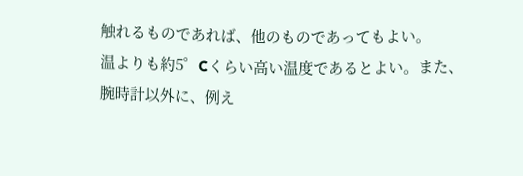触れるものであれば、他のものであってもよい。
温よりも約5゜Cくらい高い温度であるとよい。また、
腕時計以外に、例え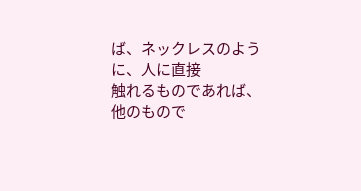ば、ネックレスのように、人に直接
触れるものであれば、他のもので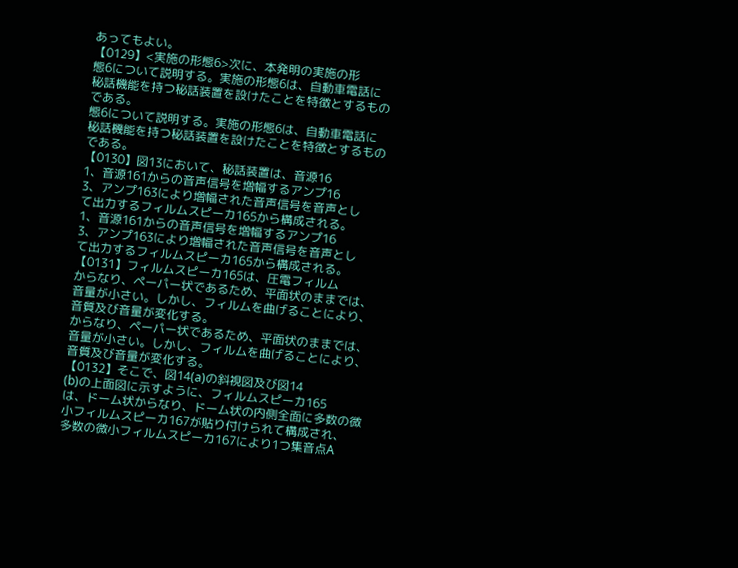あってもよい。
【0129】<実施の形態6>次に、本発明の実施の形
態6について説明する。実施の形態6は、自動車電話に
秘話機能を持つ秘話装置を設けたことを特徴とするもの
である。
態6について説明する。実施の形態6は、自動車電話に
秘話機能を持つ秘話装置を設けたことを特徴とするもの
である。
【0130】図13において、秘話装置は、音源16
1、音源161からの音声信号を増幅するアンプ16
3、アンプ163により増幅された音声信号を音声とし
て出力するフィルムスピーカ165から構成される。
1、音源161からの音声信号を増幅するアンプ16
3、アンプ163により増幅された音声信号を音声とし
て出力するフィルムスピーカ165から構成される。
【0131】フィルムスピーカ165は、圧電フィルム
からなり、ペーパー状であるため、平面状のままでは、
音量が小さい。しかし、フィルムを曲げることにより、
音質及び音量が変化する。
からなり、ペーパー状であるため、平面状のままでは、
音量が小さい。しかし、フィルムを曲げることにより、
音質及び音量が変化する。
【0132】そこで、図14(a)の斜視図及び図14
(b)の上面図に示すように、フィルムスピーカ165
は、ドーム状からなり、ドーム状の内側全面に多数の微
小フィルムスピーカ167が貼り付けられて構成され、
多数の微小フィルムスピーカ167により1つ集音点A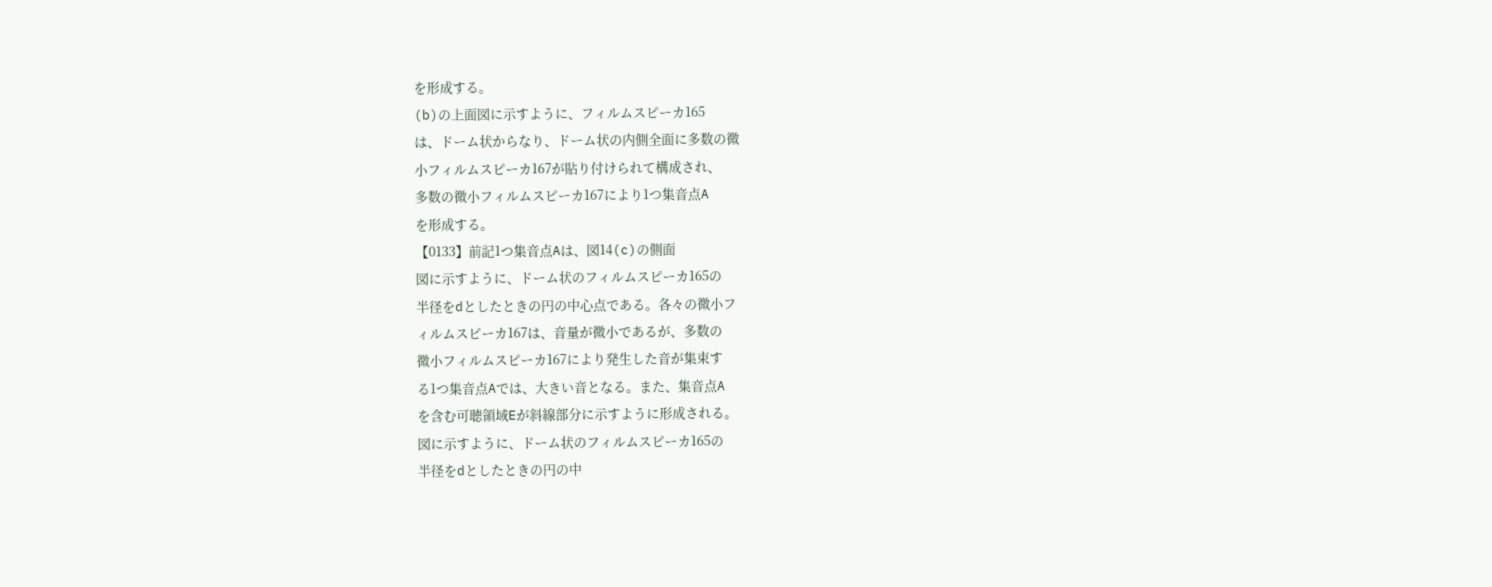を形成する。
(b)の上面図に示すように、フィルムスピーカ165
は、ドーム状からなり、ドーム状の内側全面に多数の微
小フィルムスピーカ167が貼り付けられて構成され、
多数の微小フィルムスピーカ167により1つ集音点A
を形成する。
【0133】前記1つ集音点Aは、図14(c)の側面
図に示すように、ドーム状のフィルムスピーカ165の
半径をdとしたときの円の中心点である。各々の微小フ
ィルムスピーカ167は、音量が微小であるが、多数の
微小フィルムスピーカ167により発生した音が集束す
る1つ集音点Aでは、大きい音となる。また、集音点A
を含む可聴領域Eが斜線部分に示すように形成される。
図に示すように、ドーム状のフィルムスピーカ165の
半径をdとしたときの円の中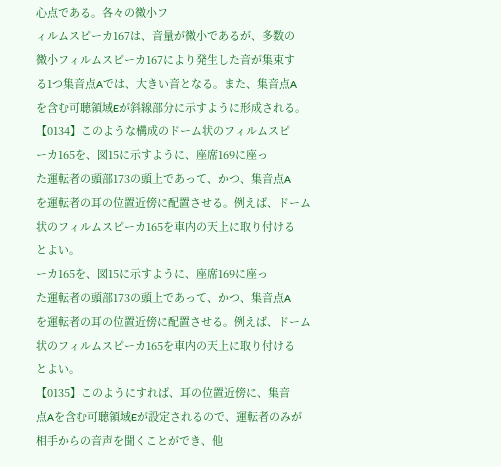心点である。各々の微小フ
ィルムスピーカ167は、音量が微小であるが、多数の
微小フィルムスピーカ167により発生した音が集束す
る1つ集音点Aでは、大きい音となる。また、集音点A
を含む可聴領域Eが斜線部分に示すように形成される。
【0134】このような構成のドーム状のフィルムスピ
ーカ165を、図15に示すように、座席169に座っ
た運転者の頭部173の頭上であって、かつ、集音点A
を運転者の耳の位置近傍に配置させる。例えば、ドーム
状のフィルムスピーカ165を車内の天上に取り付ける
とよい。
ーカ165を、図15に示すように、座席169に座っ
た運転者の頭部173の頭上であって、かつ、集音点A
を運転者の耳の位置近傍に配置させる。例えば、ドーム
状のフィルムスピーカ165を車内の天上に取り付ける
とよい。
【0135】このようにすれば、耳の位置近傍に、集音
点Aを含む可聴領域Eが設定されるので、運転者のみが
相手からの音声を聞くことができ、他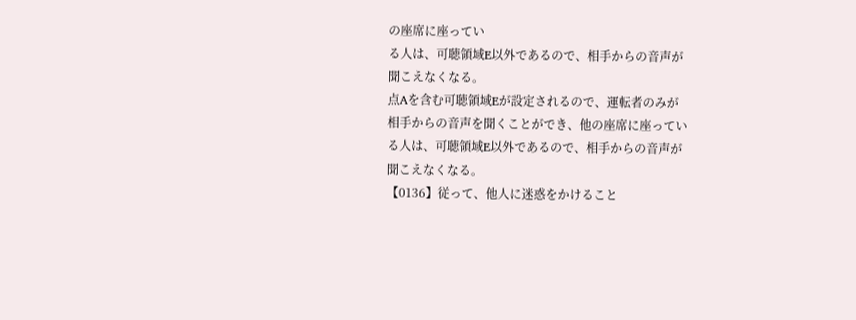の座席に座ってい
る人は、可聴領域E以外であるので、相手からの音声が
聞こえなくなる。
点Aを含む可聴領域Eが設定されるので、運転者のみが
相手からの音声を聞くことができ、他の座席に座ってい
る人は、可聴領域E以外であるので、相手からの音声が
聞こえなくなる。
【0136】従って、他人に迷惑をかけること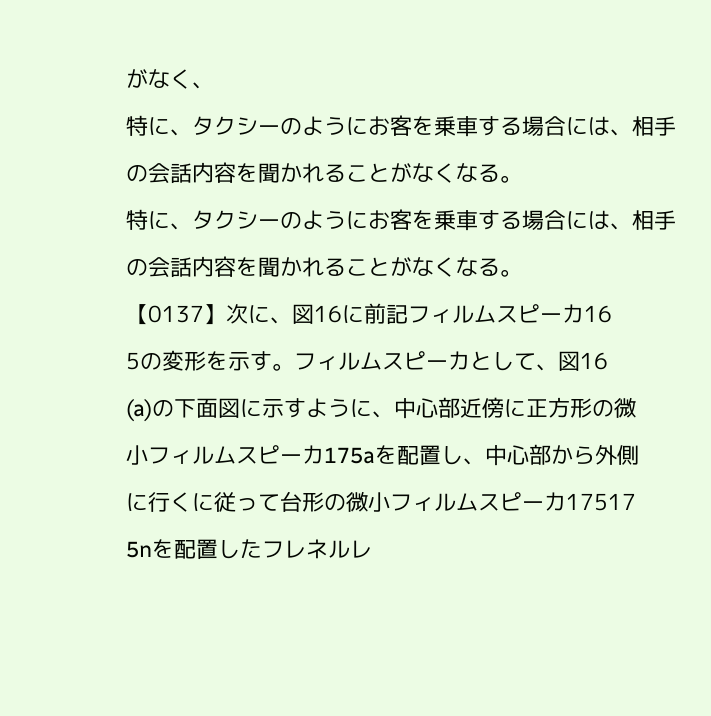がなく、
特に、タクシーのようにお客を乗車する場合には、相手
の会話内容を聞かれることがなくなる。
特に、タクシーのようにお客を乗車する場合には、相手
の会話内容を聞かれることがなくなる。
【0137】次に、図16に前記フィルムスピーカ16
5の変形を示す。フィルムスピーカとして、図16
(a)の下面図に示すように、中心部近傍に正方形の微
小フィルムスピーカ175aを配置し、中心部から外側
に行くに従って台形の微小フィルムスピーカ17517
5nを配置したフレネルレ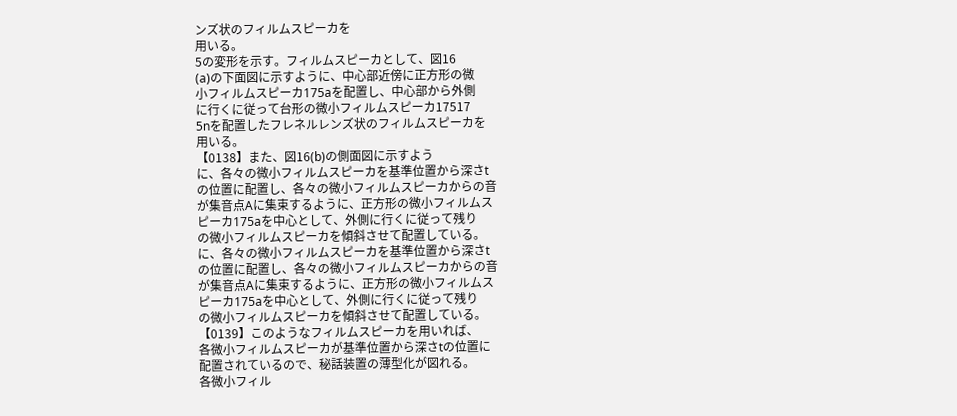ンズ状のフィルムスピーカを
用いる。
5の変形を示す。フィルムスピーカとして、図16
(a)の下面図に示すように、中心部近傍に正方形の微
小フィルムスピーカ175aを配置し、中心部から外側
に行くに従って台形の微小フィルムスピーカ17517
5nを配置したフレネルレンズ状のフィルムスピーカを
用いる。
【0138】また、図16(b)の側面図に示すよう
に、各々の微小フィルムスピーカを基準位置から深さt
の位置に配置し、各々の微小フィルムスピーカからの音
が集音点Aに集束するように、正方形の微小フィルムス
ピーカ175aを中心として、外側に行くに従って残り
の微小フィルムスピーカを傾斜させて配置している。
に、各々の微小フィルムスピーカを基準位置から深さt
の位置に配置し、各々の微小フィルムスピーカからの音
が集音点Aに集束するように、正方形の微小フィルムス
ピーカ175aを中心として、外側に行くに従って残り
の微小フィルムスピーカを傾斜させて配置している。
【0139】このようなフィルムスピーカを用いれば、
各微小フィルムスピーカが基準位置から深さtの位置に
配置されているので、秘話装置の薄型化が図れる。
各微小フィル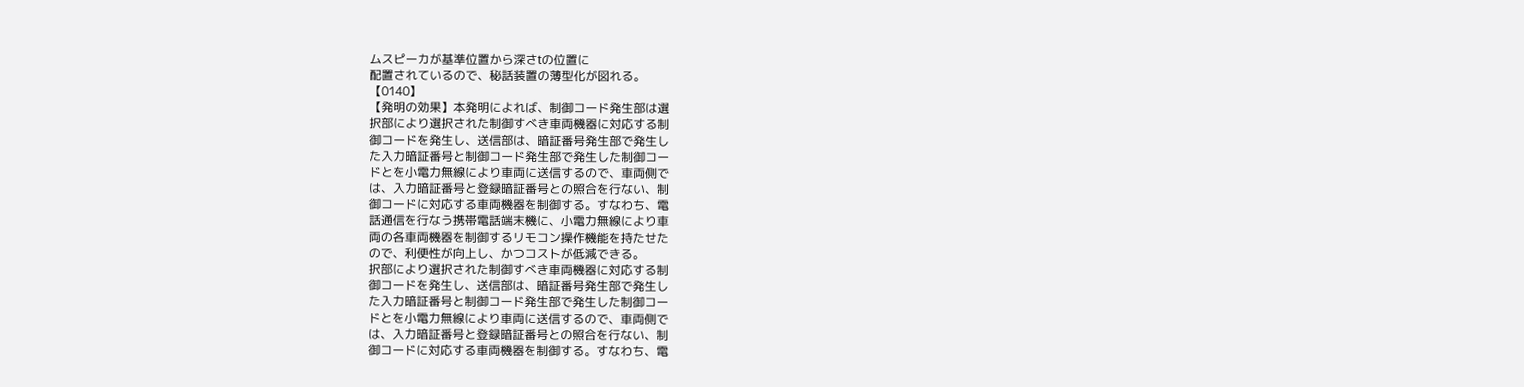ムスピーカが基準位置から深さtの位置に
配置されているので、秘話装置の薄型化が図れる。
【0140】
【発明の効果】本発明によれば、制御コード発生部は選
択部により選択された制御すべき車両機器に対応する制
御コードを発生し、送信部は、暗証番号発生部で発生し
た入力暗証番号と制御コード発生部で発生した制御コー
ドとを小電力無線により車両に送信するので、車両側で
は、入力暗証番号と登録暗証番号との照合を行ない、制
御コードに対応する車両機器を制御する。すなわち、電
話通信を行なう携帯電話端末機に、小電力無線により車
両の各車両機器を制御するリモコン操作機能を持たせた
ので、利便性が向上し、かつコストが低減できる。
択部により選択された制御すべき車両機器に対応する制
御コードを発生し、送信部は、暗証番号発生部で発生し
た入力暗証番号と制御コード発生部で発生した制御コー
ドとを小電力無線により車両に送信するので、車両側で
は、入力暗証番号と登録暗証番号との照合を行ない、制
御コードに対応する車両機器を制御する。すなわち、電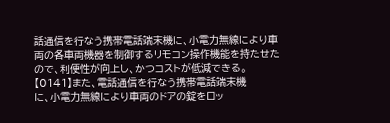話通信を行なう携帯電話端末機に、小電力無線により車
両の各車両機器を制御するリモコン操作機能を持たせた
ので、利便性が向上し、かつコストが低減できる。
【0141】また、電話通信を行なう携帯電話端末機
に、小電力無線により車両のドアの錠をロッ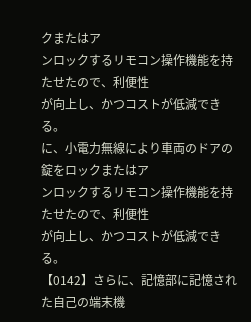クまたはア
ンロックするリモコン操作機能を持たせたので、利便性
が向上し、かつコストが低減できる。
に、小電力無線により車両のドアの錠をロックまたはア
ンロックするリモコン操作機能を持たせたので、利便性
が向上し、かつコストが低減できる。
【0142】さらに、記憶部に記憶された自己の端末機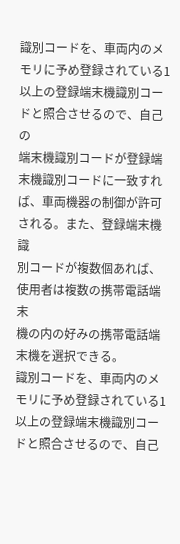識別コードを、車両内のメモリに予め登録されている1
以上の登録端末機識別コードと照合させるので、自己の
端末機識別コードが登録端末機識別コードに一致すれ
ば、車両機器の制御が許可される。また、登録端末機識
別コードが複数個あれば、使用者は複数の携帯電話端末
機の内の好みの携帯電話端末機を選択できる。
識別コードを、車両内のメモリに予め登録されている1
以上の登録端末機識別コードと照合させるので、自己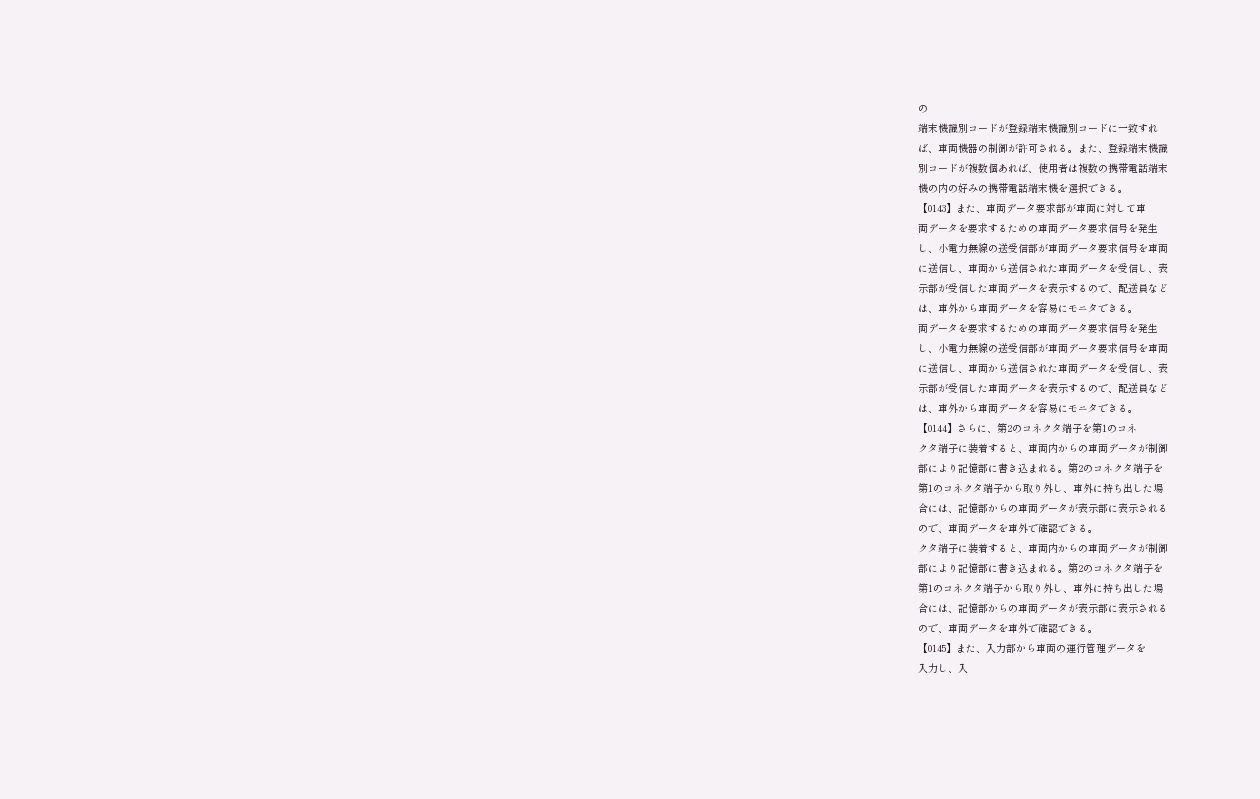の
端末機識別コードが登録端末機識別コードに一致すれ
ば、車両機器の制御が許可される。また、登録端末機識
別コードが複数個あれば、使用者は複数の携帯電話端末
機の内の好みの携帯電話端末機を選択できる。
【0143】また、車両データ要求部が車両に対して車
両データを要求するための車両データ要求信号を発生
し、小電力無線の送受信部が車両データ要求信号を車両
に送信し、車両から送信された車両データを受信し、表
示部が受信した車両データを表示するので、配送員など
は、車外から車両データを容易にモニタできる。
両データを要求するための車両データ要求信号を発生
し、小電力無線の送受信部が車両データ要求信号を車両
に送信し、車両から送信された車両データを受信し、表
示部が受信した車両データを表示するので、配送員など
は、車外から車両データを容易にモニタできる。
【0144】さらに、第2のコネクタ端子を第1のコネ
クタ端子に装着すると、車両内からの車両データが制御
部により記憶部に書き込まれる。第2のコネクタ端子を
第1のコネクタ端子から取り外し、車外に持ち出した場
合には、記憶部からの車両データが表示部に表示される
ので、車両データを車外で確認できる。
クタ端子に装着すると、車両内からの車両データが制御
部により記憶部に書き込まれる。第2のコネクタ端子を
第1のコネクタ端子から取り外し、車外に持ち出した場
合には、記憶部からの車両データが表示部に表示される
ので、車両データを車外で確認できる。
【0145】また、入力部から車両の運行管理データを
入力し、入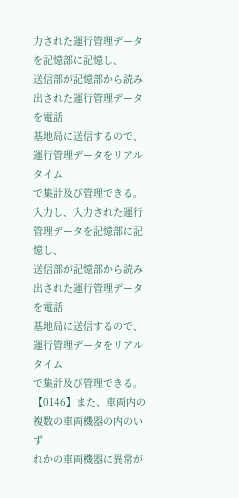力された運行管理データを記憶部に記憶し、
送信部が記憶部から読み出された運行管理データを電話
基地局に送信するので、運行管理データをリアルタイム
で集計及び管理できる。
入力し、入力された運行管理データを記憶部に記憶し、
送信部が記憶部から読み出された運行管理データを電話
基地局に送信するので、運行管理データをリアルタイム
で集計及び管理できる。
【0146】また、車両内の複数の車両機器の内のいず
れかの車両機器に異常が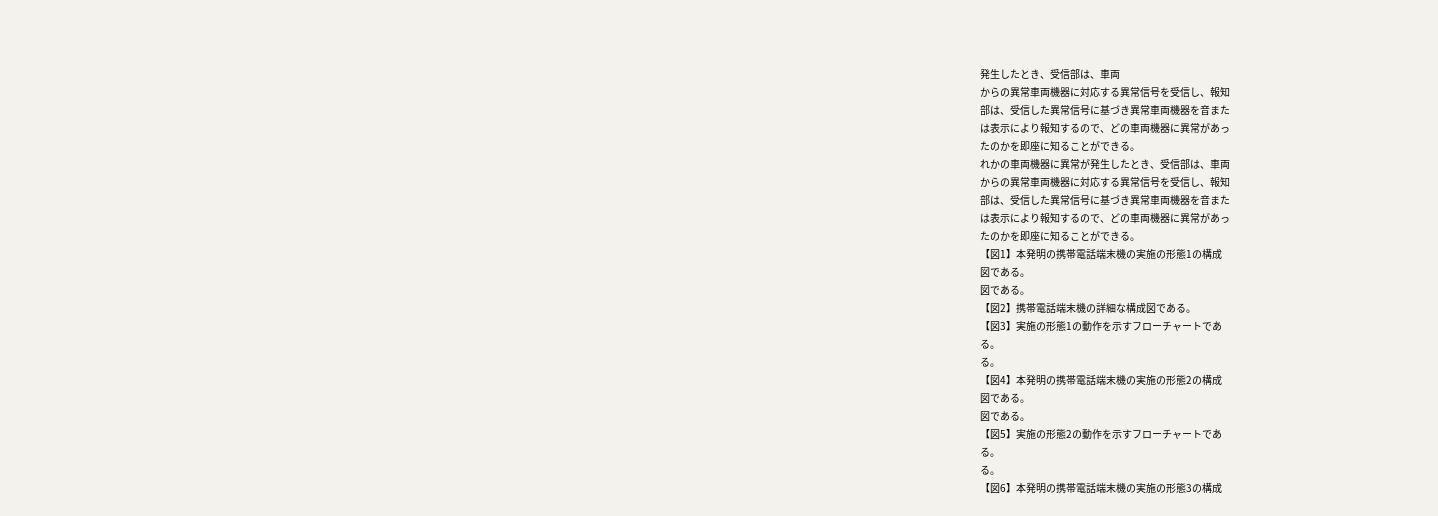発生したとき、受信部は、車両
からの異常車両機器に対応する異常信号を受信し、報知
部は、受信した異常信号に基づき異常車両機器を音また
は表示により報知するので、どの車両機器に異常があっ
たのかを即座に知ることができる。
れかの車両機器に異常が発生したとき、受信部は、車両
からの異常車両機器に対応する異常信号を受信し、報知
部は、受信した異常信号に基づき異常車両機器を音また
は表示により報知するので、どの車両機器に異常があっ
たのかを即座に知ることができる。
【図1】本発明の携帯電話端末機の実施の形態1の構成
図である。
図である。
【図2】携帯電話端末機の詳細な構成図である。
【図3】実施の形態1の動作を示すフローチャートであ
る。
る。
【図4】本発明の携帯電話端末機の実施の形態2の構成
図である。
図である。
【図5】実施の形態2の動作を示すフローチャートであ
る。
る。
【図6】本発明の携帯電話端末機の実施の形態3の構成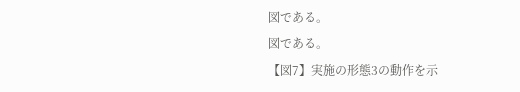図である。
図である。
【図7】実施の形態3の動作を示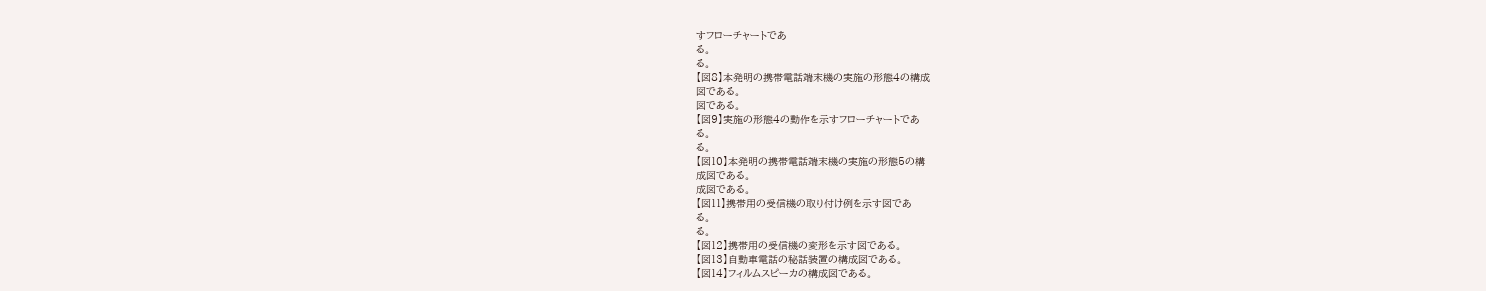すフローチャートであ
る。
る。
【図8】本発明の携帯電話端末機の実施の形態4の構成
図である。
図である。
【図9】実施の形態4の動作を示すフローチャートであ
る。
る。
【図10】本発明の携帯電話端末機の実施の形態5の構
成図である。
成図である。
【図11】携帯用の受信機の取り付け例を示す図であ
る。
る。
【図12】携帯用の受信機の変形を示す図である。
【図13】自動車電話の秘話装置の構成図である。
【図14】フィルムスピーカの構成図である。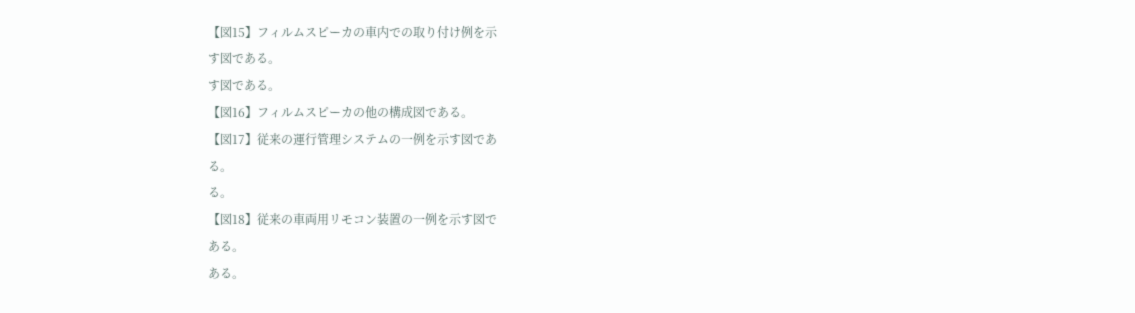【図15】フィルムスピーカの車内での取り付け例を示
す図である。
す図である。
【図16】フィルムスピーカの他の構成図である。
【図17】従来の運行管理システムの一例を示す図であ
る。
る。
【図18】従来の車両用リモコン装置の一例を示す図で
ある。
ある。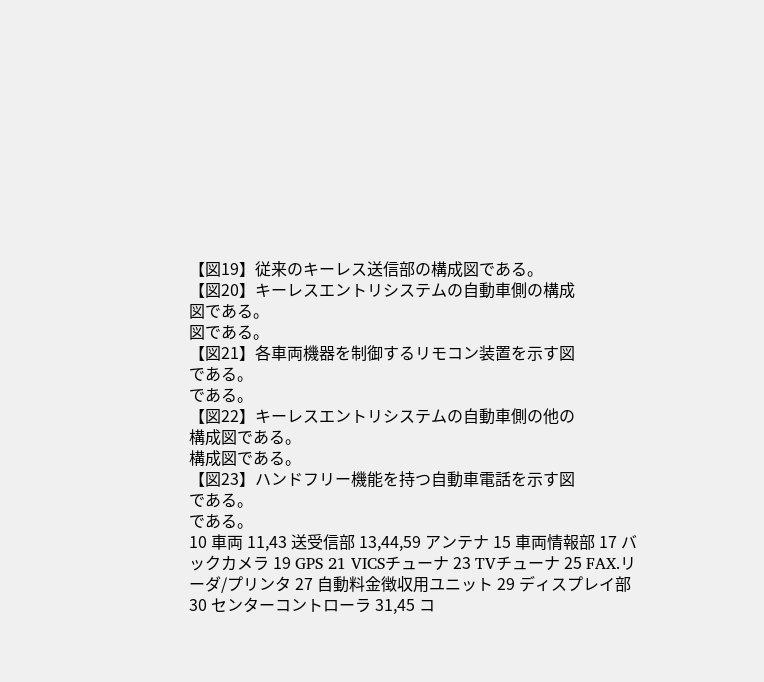【図19】従来のキーレス送信部の構成図である。
【図20】キーレスエントリシステムの自動車側の構成
図である。
図である。
【図21】各車両機器を制御するリモコン装置を示す図
である。
である。
【図22】キーレスエントリシステムの自動車側の他の
構成図である。
構成図である。
【図23】ハンドフリー機能を持つ自動車電話を示す図
である。
である。
10 車両 11,43 送受信部 13,44,59 アンテナ 15 車両情報部 17 バックカメラ 19 GPS 21 VICSチューナ 23 TVチューナ 25 FAX.リーダ/プリンタ 27 自動料金徴収用ユニット 29 ディスプレイ部 30 センターコントローラ 31,45 コ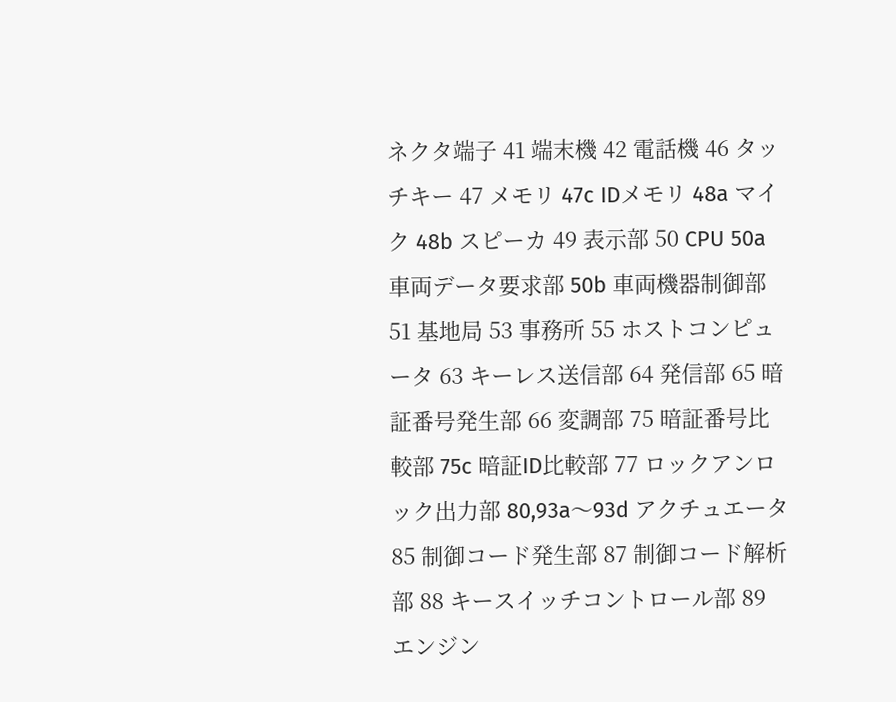ネクタ端子 41 端末機 42 電話機 46 タッチキー 47 メモリ 47c IDメモリ 48a マイク 48b スピーカ 49 表示部 50 CPU 50a 車両データ要求部 50b 車両機器制御部 51 基地局 53 事務所 55 ホストコンピュータ 63 キーレス送信部 64 発信部 65 暗証番号発生部 66 変調部 75 暗証番号比較部 75c 暗証ID比較部 77 ロックアンロック出力部 80,93a〜93d アクチュエータ 85 制御コード発生部 87 制御コード解析部 88 キースイッチコントロール部 89 エンジン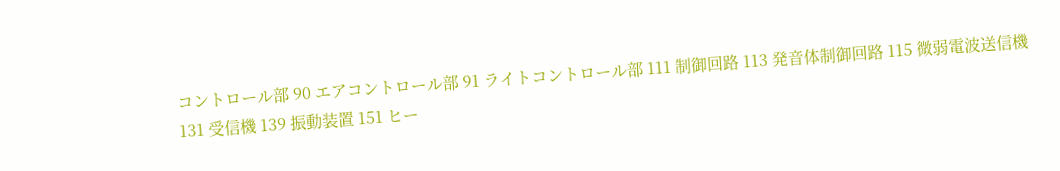コントロール部 90 エアコントロール部 91 ライトコントロール部 111 制御回路 113 発音体制御回路 115 微弱電波送信機 131 受信機 139 振動装置 151 ヒー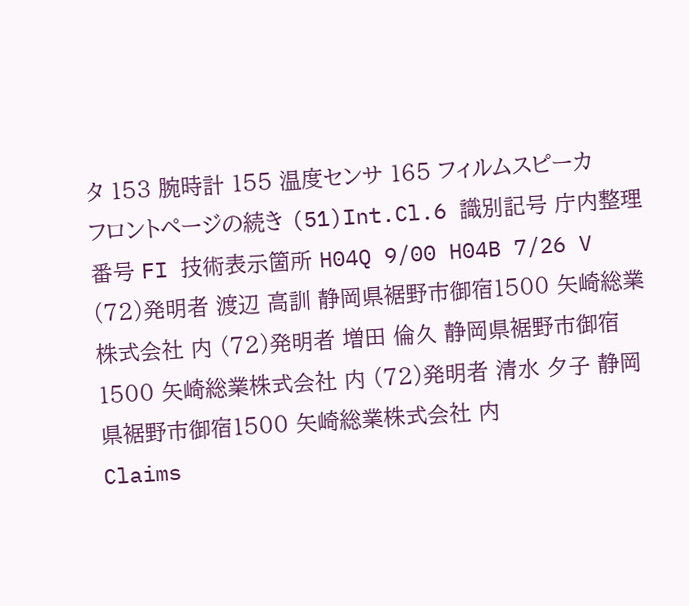タ 153 腕時計 155 温度センサ 165 フィルムスピーカ
フロントページの続き (51)Int.Cl.6 識別記号 庁内整理番号 FI 技術表示箇所 H04Q 9/00 H04B 7/26 V (72)発明者 渡辺 高訓 静岡県裾野市御宿1500 矢崎総業株式会社 内 (72)発明者 増田 倫久 静岡県裾野市御宿1500 矢崎総業株式会社 内 (72)発明者 清水 夕子 静岡県裾野市御宿1500 矢崎総業株式会社 内
Claims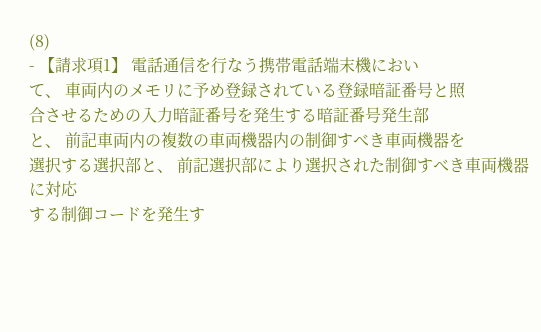(8)
- 【請求項1】 電話通信を行なう携帯電話端末機におい
て、 車両内のメモリに予め登録されている登録暗証番号と照
合させるための入力暗証番号を発生する暗証番号発生部
と、 前記車両内の複数の車両機器内の制御すべき車両機器を
選択する選択部と、 前記選択部により選択された制御すべき車両機器に対応
する制御コードを発生す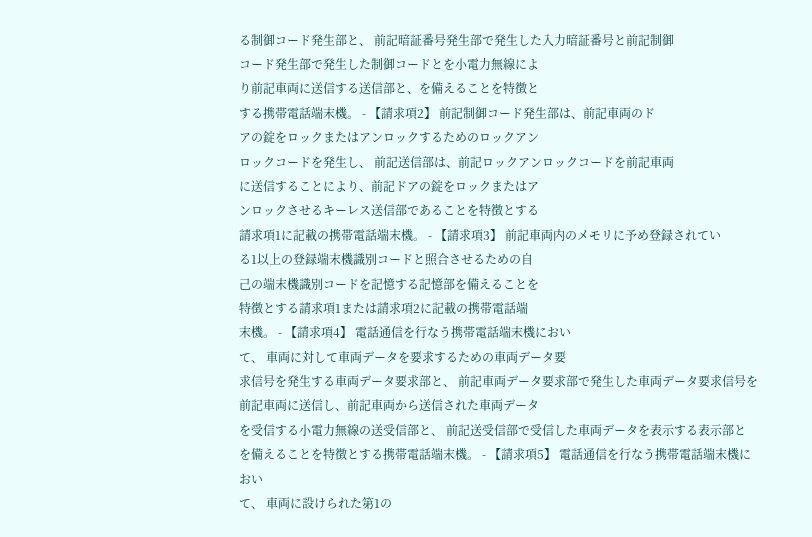る制御コード発生部と、 前記暗証番号発生部で発生した入力暗証番号と前記制御
コード発生部で発生した制御コードとを小電力無線によ
り前記車両に送信する送信部と、を備えることを特徴と
する携帯電話端末機。 - 【請求項2】 前記制御コード発生部は、前記車両のド
アの錠をロックまたはアンロックするためのロックアン
ロックコードを発生し、 前記送信部は、前記ロックアンロックコードを前記車両
に送信することにより、前記ドアの錠をロックまたはア
ンロックさせるキーレス送信部であることを特徴とする
請求項1に記載の携帯電話端末機。 - 【請求項3】 前記車両内のメモリに予め登録されてい
る1以上の登録端末機識別コードと照合させるための自
己の端末機識別コードを記憶する記憶部を備えることを
特徴とする請求項1または請求項2に記載の携帯電話端
末機。 - 【請求項4】 電話通信を行なう携帯電話端末機におい
て、 車両に対して車両データを要求するための車両データ要
求信号を発生する車両データ要求部と、 前記車両データ要求部で発生した車両データ要求信号を
前記車両に送信し、前記車両から送信された車両データ
を受信する小電力無線の送受信部と、 前記送受信部で受信した車両データを表示する表示部と
を備えることを特徴とする携帯電話端末機。 - 【請求項5】 電話通信を行なう携帯電話端末機におい
て、 車両に設けられた第1の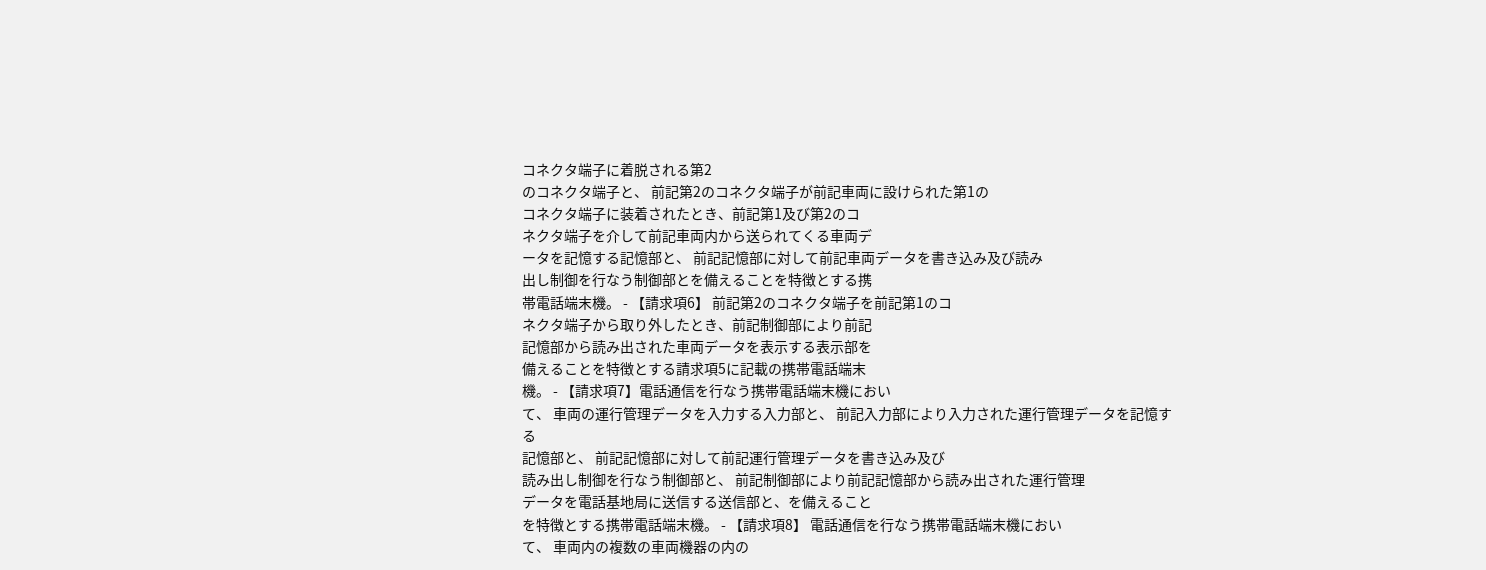コネクタ端子に着脱される第2
のコネクタ端子と、 前記第2のコネクタ端子が前記車両に設けられた第1の
コネクタ端子に装着されたとき、前記第1及び第2のコ
ネクタ端子を介して前記車両内から送られてくる車両デ
ータを記憶する記憶部と、 前記記憶部に対して前記車両データを書き込み及び読み
出し制御を行なう制御部とを備えることを特徴とする携
帯電話端末機。 - 【請求項6】 前記第2のコネクタ端子を前記第1のコ
ネクタ端子から取り外したとき、前記制御部により前記
記憶部から読み出された車両データを表示する表示部を
備えることを特徴とする請求項5に記載の携帯電話端末
機。 - 【請求項7】電話通信を行なう携帯電話端末機におい
て、 車両の運行管理データを入力する入力部と、 前記入力部により入力された運行管理データを記憶する
記憶部と、 前記記憶部に対して前記運行管理データを書き込み及び
読み出し制御を行なう制御部と、 前記制御部により前記記憶部から読み出された運行管理
データを電話基地局に送信する送信部と、を備えること
を特徴とする携帯電話端末機。 - 【請求項8】 電話通信を行なう携帯電話端末機におい
て、 車両内の複数の車両機器の内の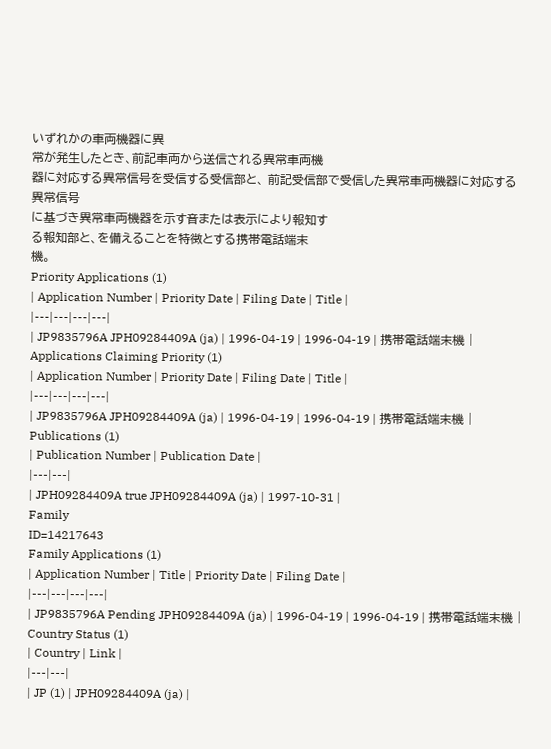いずれかの車両機器に異
常が発生したとき、前記車両から送信される異常車両機
器に対応する異常信号を受信する受信部と、 前記受信部で受信した異常車両機器に対応する異常信号
に基づき異常車両機器を示す音または表示により報知す
る報知部と、を備えることを特徴とする携帯電話端末
機。
Priority Applications (1)
| Application Number | Priority Date | Filing Date | Title |
|---|---|---|---|
| JP9835796A JPH09284409A (ja) | 1996-04-19 | 1996-04-19 | 携帯電話端末機 |
Applications Claiming Priority (1)
| Application Number | Priority Date | Filing Date | Title |
|---|---|---|---|
| JP9835796A JPH09284409A (ja) | 1996-04-19 | 1996-04-19 | 携帯電話端末機 |
Publications (1)
| Publication Number | Publication Date |
|---|---|
| JPH09284409A true JPH09284409A (ja) | 1997-10-31 |
Family
ID=14217643
Family Applications (1)
| Application Number | Title | Priority Date | Filing Date |
|---|---|---|---|
| JP9835796A Pending JPH09284409A (ja) | 1996-04-19 | 1996-04-19 | 携帯電話端末機 |
Country Status (1)
| Country | Link |
|---|---|
| JP (1) | JPH09284409A (ja) |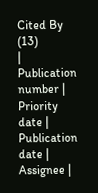Cited By (13)
| Publication number | Priority date | Publication date | Assignee |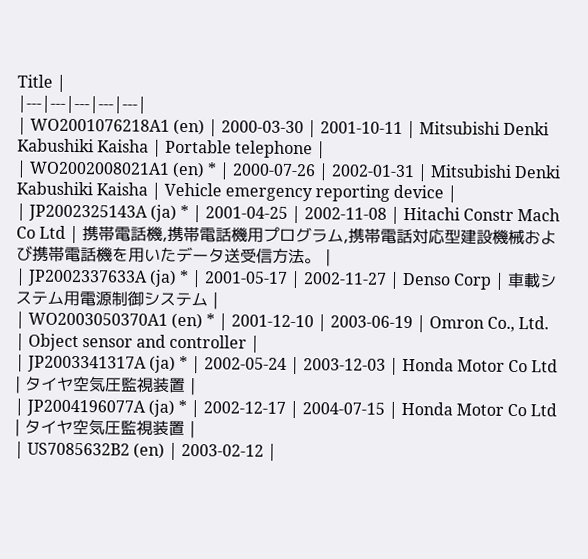Title |
|---|---|---|---|---|
| WO2001076218A1 (en) | 2000-03-30 | 2001-10-11 | Mitsubishi Denki Kabushiki Kaisha | Portable telephone |
| WO2002008021A1 (en) * | 2000-07-26 | 2002-01-31 | Mitsubishi Denki Kabushiki Kaisha | Vehicle emergency reporting device |
| JP2002325143A (ja) * | 2001-04-25 | 2002-11-08 | Hitachi Constr Mach Co Ltd | 携帯電話機,携帯電話機用プログラム,携帯電話対応型建設機械および携帯電話機を用いたデータ送受信方法。 |
| JP2002337633A (ja) * | 2001-05-17 | 2002-11-27 | Denso Corp | 車載システム用電源制御システム |
| WO2003050370A1 (en) * | 2001-12-10 | 2003-06-19 | Omron Co., Ltd. | Object sensor and controller |
| JP2003341317A (ja) * | 2002-05-24 | 2003-12-03 | Honda Motor Co Ltd | タイヤ空気圧監視装置 |
| JP2004196077A (ja) * | 2002-12-17 | 2004-07-15 | Honda Motor Co Ltd | タイヤ空気圧監視装置 |
| US7085632B2 (en) | 2003-02-12 |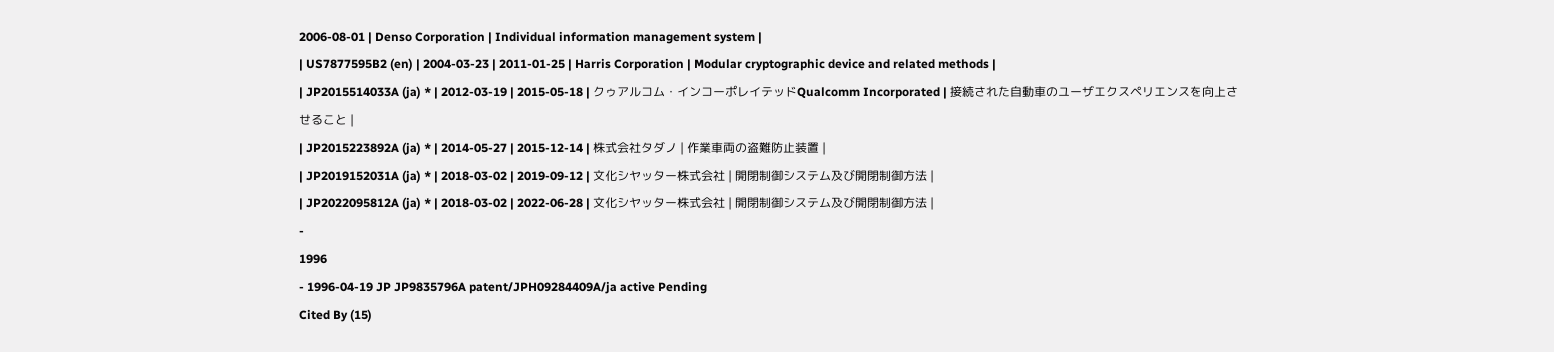2006-08-01 | Denso Corporation | Individual information management system |
| US7877595B2 (en) | 2004-03-23 | 2011-01-25 | Harris Corporation | Modular cryptographic device and related methods |
| JP2015514033A (ja) * | 2012-03-19 | 2015-05-18 | クゥアルコム・インコーポレイテッドQualcomm Incorporated | 接続された自動車のユーザエクスペリエンスを向上させること |
| JP2015223892A (ja) * | 2014-05-27 | 2015-12-14 | 株式会社タダノ | 作業車両の盗難防止装置 |
| JP2019152031A (ja) * | 2018-03-02 | 2019-09-12 | 文化シヤッター株式会社 | 開閉制御システム及び開閉制御方法 |
| JP2022095812A (ja) * | 2018-03-02 | 2022-06-28 | 文化シヤッター株式会社 | 開閉制御システム及び開閉制御方法 |
-
1996
- 1996-04-19 JP JP9835796A patent/JPH09284409A/ja active Pending
Cited By (15)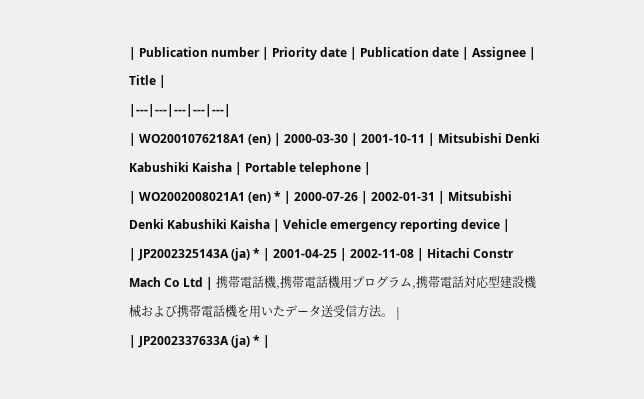| Publication number | Priority date | Publication date | Assignee | Title |
|---|---|---|---|---|
| WO2001076218A1 (en) | 2000-03-30 | 2001-10-11 | Mitsubishi Denki Kabushiki Kaisha | Portable telephone |
| WO2002008021A1 (en) * | 2000-07-26 | 2002-01-31 | Mitsubishi Denki Kabushiki Kaisha | Vehicle emergency reporting device |
| JP2002325143A (ja) * | 2001-04-25 | 2002-11-08 | Hitachi Constr Mach Co Ltd | 携帯電話機,携帯電話機用プログラム,携帯電話対応型建設機械および携帯電話機を用いたデータ送受信方法。 |
| JP2002337633A (ja) * |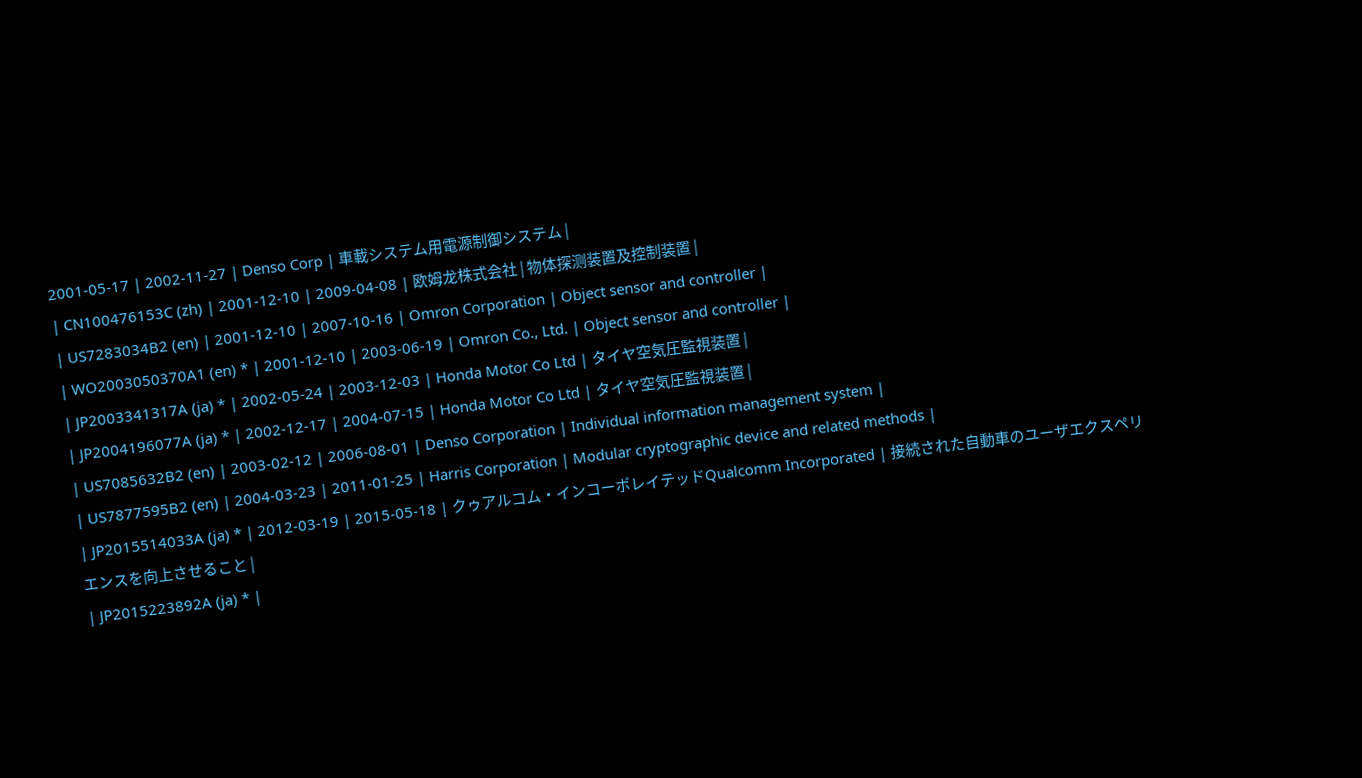2001-05-17 | 2002-11-27 | Denso Corp | 車載システム用電源制御システム |
| CN100476153C (zh) | 2001-12-10 | 2009-04-08 | 欧姆龙株式会社 | 物体探测装置及控制装置 |
| US7283034B2 (en) | 2001-12-10 | 2007-10-16 | Omron Corporation | Object sensor and controller |
| WO2003050370A1 (en) * | 2001-12-10 | 2003-06-19 | Omron Co., Ltd. | Object sensor and controller |
| JP2003341317A (ja) * | 2002-05-24 | 2003-12-03 | Honda Motor Co Ltd | タイヤ空気圧監視装置 |
| JP2004196077A (ja) * | 2002-12-17 | 2004-07-15 | Honda Motor Co Ltd | タイヤ空気圧監視装置 |
| US7085632B2 (en) | 2003-02-12 | 2006-08-01 | Denso Corporation | Individual information management system |
| US7877595B2 (en) | 2004-03-23 | 2011-01-25 | Harris Corporation | Modular cryptographic device and related methods |
| JP2015514033A (ja) * | 2012-03-19 | 2015-05-18 | クゥアルコム・インコーポレイテッドQualcomm Incorporated | 接続された自動車のユーザエクスペリエンスを向上させること |
| JP2015223892A (ja) * |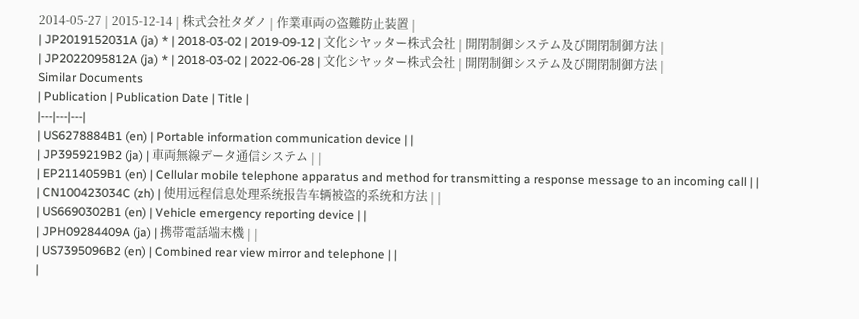2014-05-27 | 2015-12-14 | 株式会社タダノ | 作業車両の盗難防止装置 |
| JP2019152031A (ja) * | 2018-03-02 | 2019-09-12 | 文化シヤッター株式会社 | 開閉制御システム及び開閉制御方法 |
| JP2022095812A (ja) * | 2018-03-02 | 2022-06-28 | 文化シヤッター株式会社 | 開閉制御システム及び開閉制御方法 |
Similar Documents
| Publication | Publication Date | Title |
|---|---|---|
| US6278884B1 (en) | Portable information communication device | |
| JP3959219B2 (ja) | 車両無線データ通信システム | |
| EP2114059B1 (en) | Cellular mobile telephone apparatus and method for transmitting a response message to an incoming call | |
| CN100423034C (zh) | 使用远程信息处理系统报告车辆被盗的系统和方法 | |
| US6690302B1 (en) | Vehicle emergency reporting device | |
| JPH09284409A (ja) | 携帯電話端末機 | |
| US7395096B2 (en) | Combined rear view mirror and telephone | |
|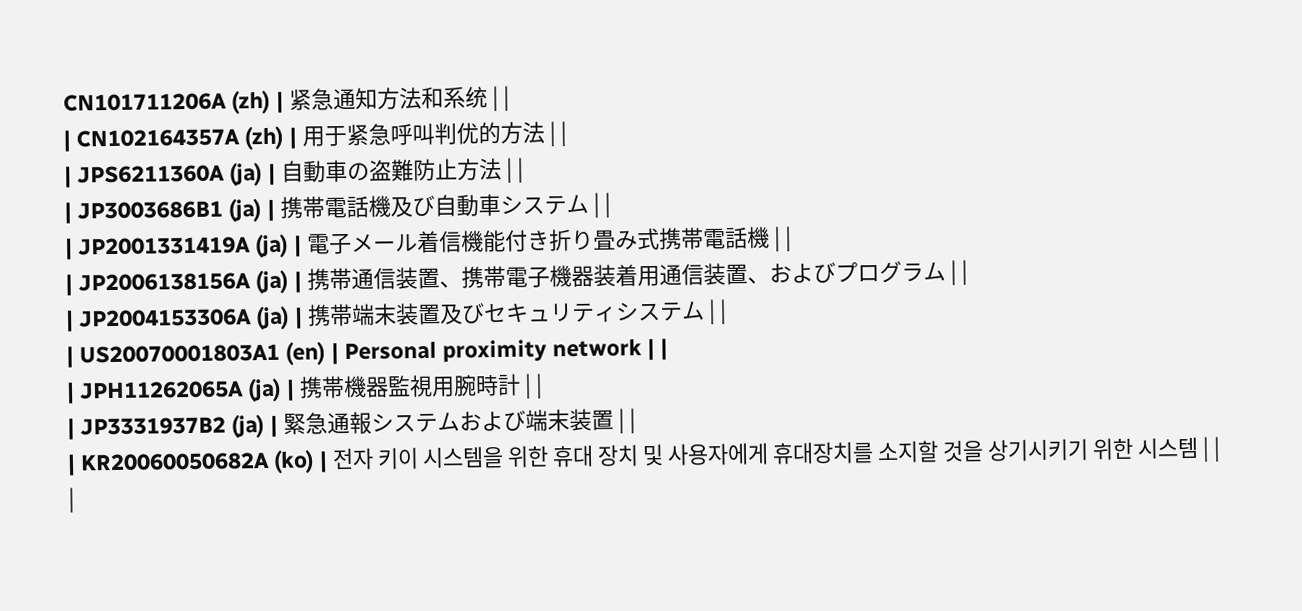CN101711206A (zh) | 紧急通知方法和系统 | |
| CN102164357A (zh) | 用于紧急呼叫判优的方法 | |
| JPS6211360A (ja) | 自動車の盗難防止方法 | |
| JP3003686B1 (ja) | 携帯電話機及び自動車システム | |
| JP2001331419A (ja) | 電子メール着信機能付き折り畳み式携帯電話機 | |
| JP2006138156A (ja) | 携帯通信装置、携帯電子機器装着用通信装置、およびプログラム | |
| JP2004153306A (ja) | 携帯端末装置及びセキュリティシステム | |
| US20070001803A1 (en) | Personal proximity network | |
| JPH11262065A (ja) | 携帯機器監視用腕時計 | |
| JP3331937B2 (ja) | 緊急通報システムおよび端末装置 | |
| KR20060050682A (ko) | 전자 키이 시스템을 위한 휴대 장치 및 사용자에게 휴대장치를 소지할 것을 상기시키기 위한 시스템 | |
|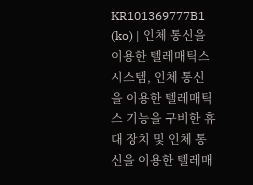KR101369777B1 (ko) | 인체 통신을 이용한 텔레매틱스 시스템, 인체 통신을 이용한 텔레매틱스 기능을 구비한 휴대 장치 및 인체 통신을 이용한 텔레매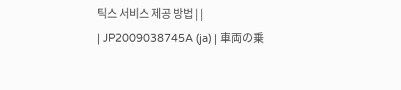틱스 서비스 제공 방법 | |
| JP2009038745A (ja) | 車両の乗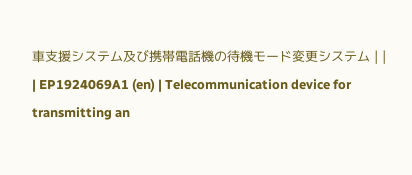車支援システム及び携帯電話機の待機モード変更システム | |
| EP1924069A1 (en) | Telecommunication device for transmitting an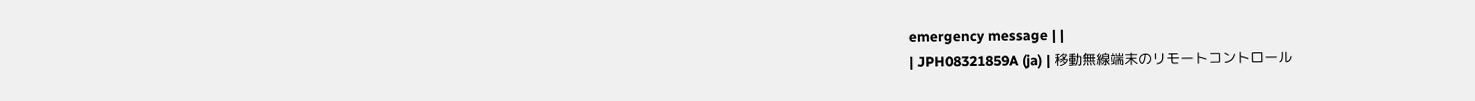emergency message | |
| JPH08321859A (ja) | 移動無線端末のリモートコントロール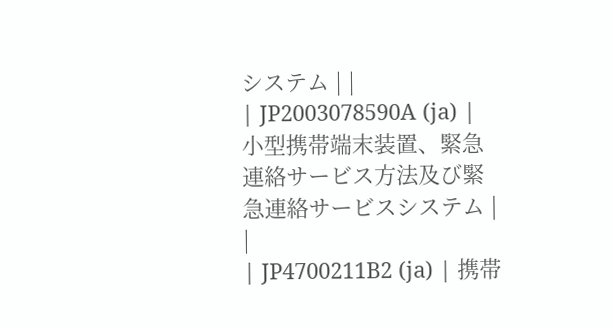システム | |
| JP2003078590A (ja) | 小型携帯端末装置、緊急連絡サービス方法及び緊急連絡サービスシステム | |
| JP4700211B2 (ja) | 携帯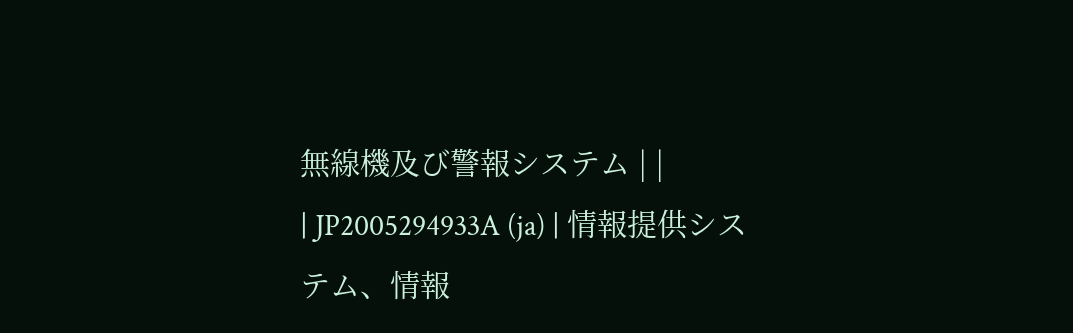無線機及び警報システム | |
| JP2005294933A (ja) | 情報提供システム、情報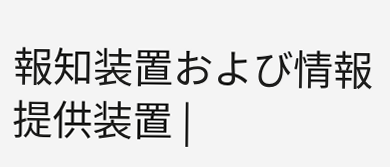報知装置および情報提供装置 |